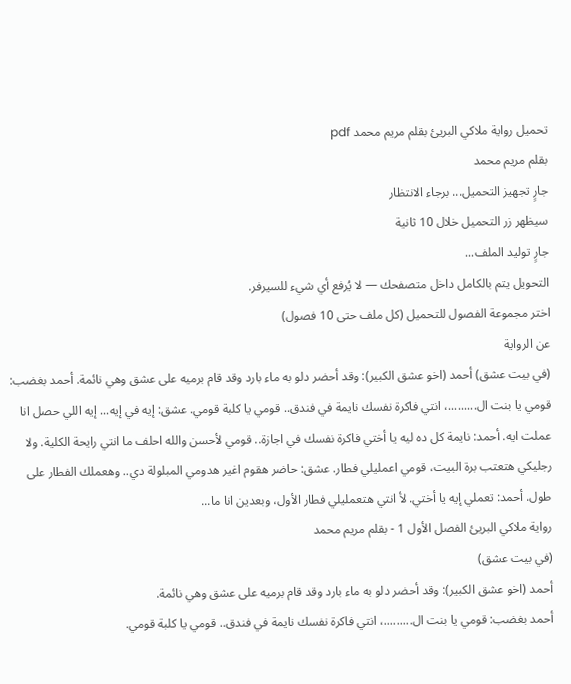تحميل رواية ملاكي البريئ بقلم مريم محمد pdf
بقلم مريم محمد
جارٍ تجهيز التحميل... برجاء الانتظار
سيظهر زر التحميل خلال 10 ثانية
جارٍ توليد الملف...
التحويل يتم بالكامل داخل متصفحك — لا يُرفع أي شيء للسيرفر.
اختر مجموعة الفصول للتحميل (كل ملف حتى 10 فصول)
عن الرواية
(في بيت عشق) أحمد (اخو عشق الكبير): وقد أحضر دلو به ماء بارد وقد قام برميه على عشق وهي نائمة. أحمد بغضب: قومي يا بنت ال.........، انتي فاكرة نفسك نايمة في فندق.. قومي يا كلبة قومي. عشق: إيه في إيه... إيه اللي حصل انا عملت ايه. أحمد: نايمة كل ده ليه يا أختي فاكرة نفسك في اجازة.. قومي لأحسن والله احلف ما انتي رايحة الكلية. ولا رجليكي هتعتب برة البيت، قومي اعمليلي فطار. عشق: حاضر هقوم اغير هدومي المبلولة دي.. وهعملك الفطار على طول. أحمد: تعملي إيه يا أختي. لأ انتي هتعمليلي فطار الأول، وبعدين انا ما...
رواية ملاكي البريئ الفصل الأول 1 - بقلم مريم محمد
(في بيت عشق)
أحمد (اخو عشق الكبير): وقد أحضر دلو به ماء بارد وقد قام برميه على عشق وهي نائمة.
أحمد بغضب: قومي يا بنت ال.........، انتي فاكرة نفسك نايمة في فندق.. قومي يا كلبة قومي.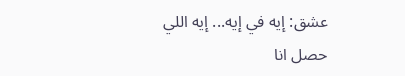عشق: إيه في إيه... إيه اللي حصل انا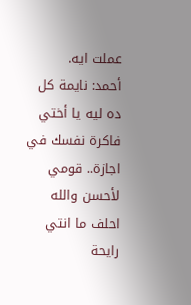عملت ايه.
أحمد: نايمة كل ده ليه يا أختي فاكرة نفسك في اجازة.. قومي لأحسن والله احلف ما انتي رايحة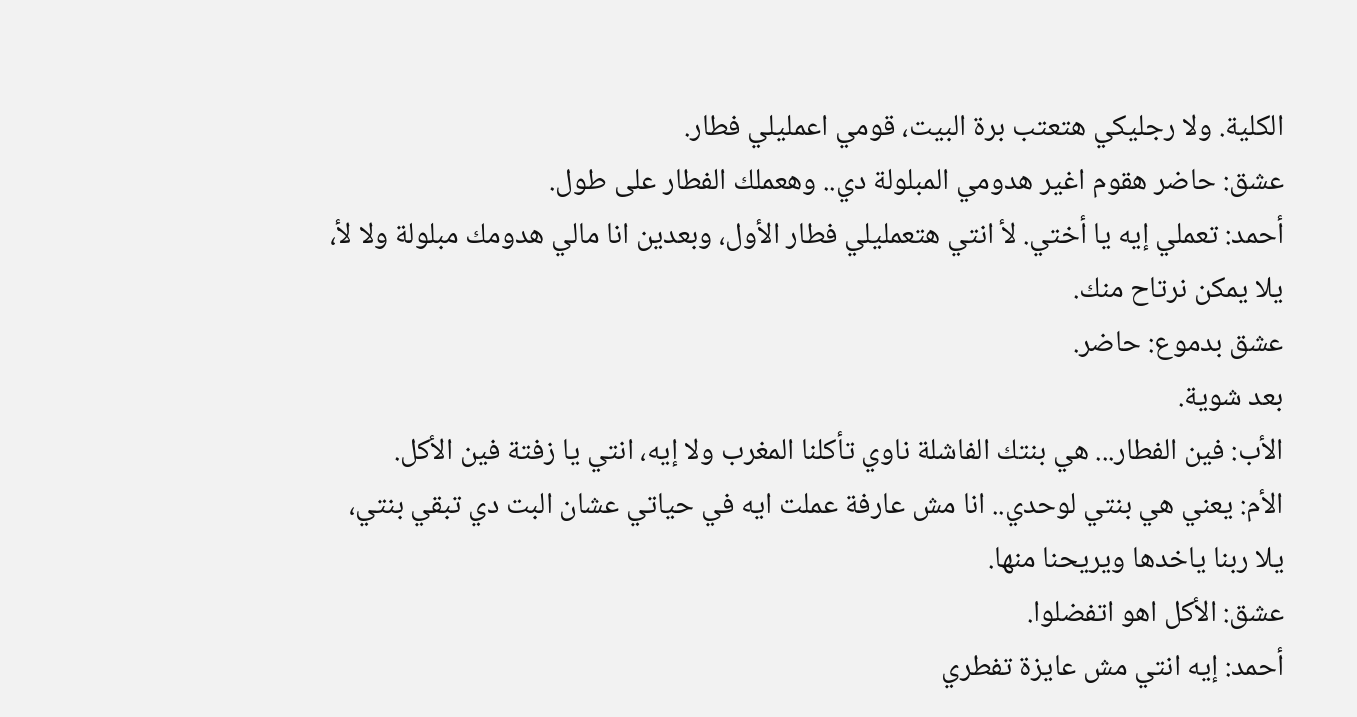الكلية. ولا رجليكي هتعتب برة البيت، قومي اعمليلي فطار.
عشق: حاضر هقوم اغير هدومي المبلولة دي.. وهعملك الفطار على طول.
أحمد: تعملي إيه يا أختي. لأ انتي هتعمليلي فطار الأول، وبعدين انا مالي هدومك مبلولة ولا لأ، يلا يمكن نرتاح منك.
عشق بدموع: حاضر.
بعد شوية.
الأب: فين الفطار... هي بنتك الفاشلة ناوي تأكلنا المغرب ولا إيه، انتي يا زفتة فين الأكل.
الأم: يعني هي بنتي لوحدي.. انا مش عارفة عملت ايه في حياتي عشان البت دي تبقي بنتي، يلا ربنا ياخدها ويريحنا منها.
عشق: الأكل اهو اتفضلوا.
أحمد: إيه انتي مش عايزة تفطري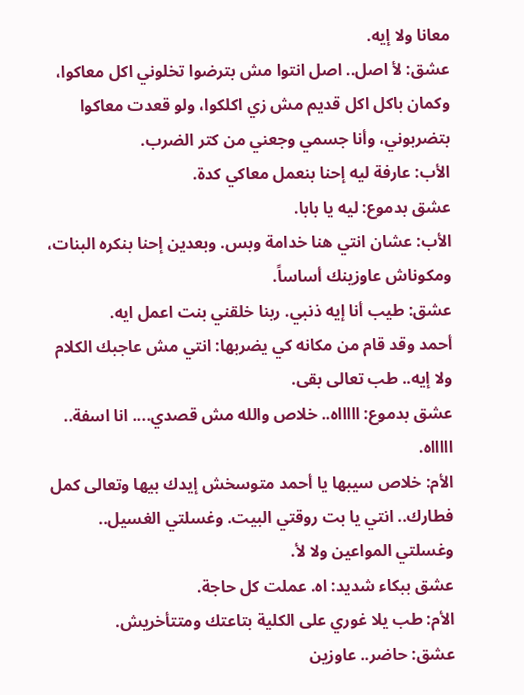معانا ولا إيه.
عشق: لأ اصل.. اصل انتوا مش بترضوا تخلوني اكل معاكوا، وكمان باكل اكل قديم مش زي اكلكوا، ولو قعدت معاكوا بتضربوني، وأنا جسمي وجعني من كتر الضرب.
الأب: عارفة ليه إحنا بنعمل معاكي كدة.
عشق بدموع: ليه يا بابا.
الأب: عشان انتي هنا خدامة وبس. وبعدين إحنا بنكره البنات، ومكوناش عاوزينك أساساً.
عشق: طيب أنا إيه ذنبي. ربنا خلقني بنت اعمل ايه.
أحمد وقد قام من مكانه كي يضربها: انتي مش عاجبك الكلام ولا إيه.. طب تعالى بقى.
عشق بدموع: اااااه.. خلاص والله مش قصدي.... انا اسفة.. اااااه.
الأم: خلاص سيبها يا أحمد متوسخش إيدك بيها وتعالى كمل فطارك.. انتي يا بت روقتي البيت. وغسلتي الغسيل.. وغسلتي المواعين ولا لأ.
عشق ببكاء شديد: اه. عملت كل حاجة.
الأم: طب يلا غوري على الكلية بتاعتك ومتتأخريش.
عشق: حاضر.. عاوزين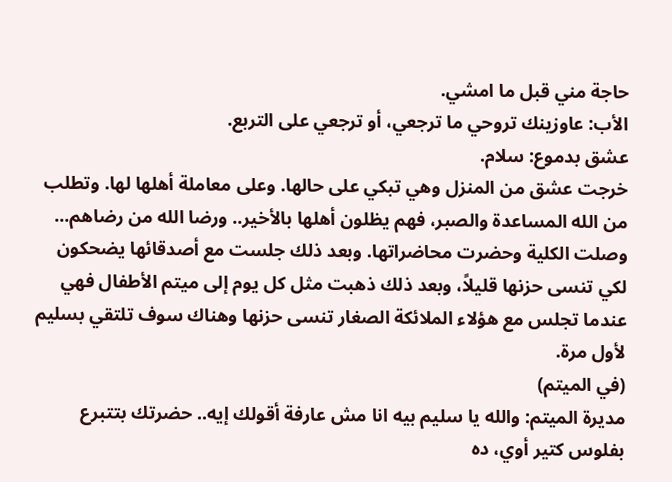حاجة مني قبل ما امشي.
الأب: عاوزينك تروحي ما ترجعي، أو ترجعي على التربع.
عشق بدموع: سلام.
خرجت عشق من المنزل وهي تبكي على حالها. وعلى معاملة أهلها لها. وتطلب من الله المساعدة والصبر، فهم يظلون أهلها بالأخير.. ورضا الله من رضاهم...
وصلت الكلية وحضرت محاضراتها. وبعد ذلك جلست مع أصدقائها يضحكون لكي تنسى حزنها قليلاً، وبعد ذلك ذهبت مثل كل يوم إلى ميتم الأطفال فهي عندما تجلس مع هؤلاء الملائكة الصغار تنسى حزنها وهناك سوف تلتقي بسليم لأول مرة.
(في الميتم)
مديرة الميتم: والله يا سليم بيه انا مش عارفة أقولك إيه.. حضرتك بتتبرع بفلوس كتير أوي، ده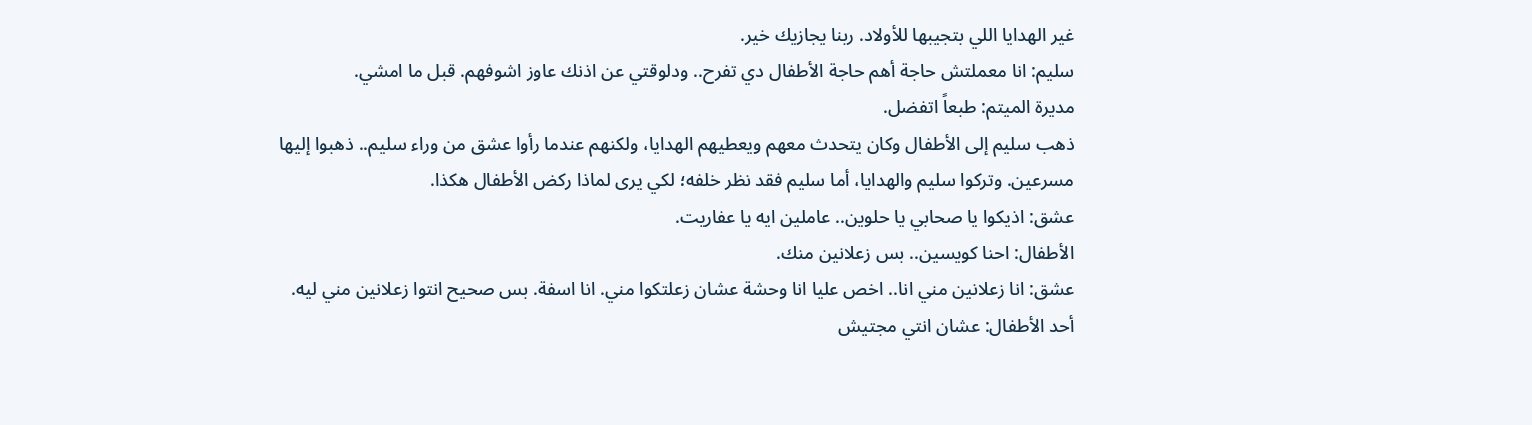غير الهدايا اللي بتجيبها للأولاد. ربنا يجازيك خير.
سليم: انا معملتش حاجة أهم حاجة الأطفال دي تفرح.. ودلوقتي عن اذنك عاوز اشوفهم. قبل ما امشي.
مديرة الميتم: طبعاً اتفضل.
ذهب سليم إلى الأطفال وكان يتحدث معهم ويعطيهم الهدايا، ولكنهم عندما رأوا عشق من وراء سليم.. ذهبوا إليها مسرعين. وتركوا سليم والهدايا، أما سليم فقد نظر خلفه؛ لكي يرى لماذا ركض الأطفال هكذا.
عشق: اذيكوا يا صحابي يا حلوين.. عاملين ايه يا عفاريت.
الأطفال: احنا كويسين.. بس زعلانين منك.
عشق: انا زعلانين مني انا.. اخص عليا انا وحشة عشان زعلتكوا مني. انا اسفة. بس صحيح انتوا زعلانين مني ليه.
أحد الأطفال: عشان انتي مجتيش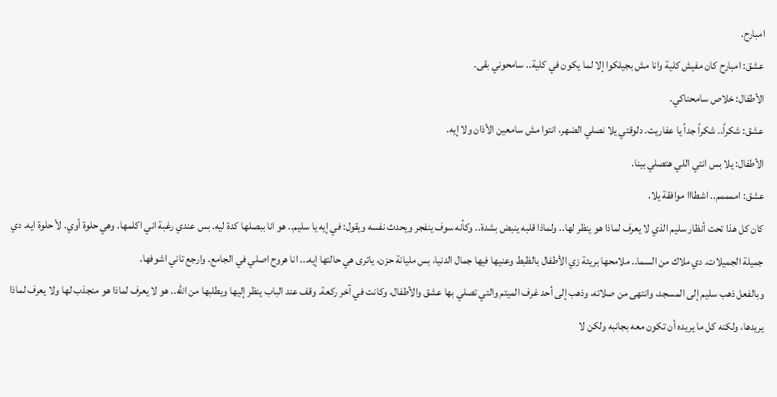امبارح.
عشق: امبارح كان مفيش كلية وانا مش بجيلكوا إلا لما يكون في كلية.. سامحوني بقى.
الأطفال: خلاص سامحناكي.
عشق: شكراً.. شكراً جداً يا عفاريت. دلوقتي يلا نصلي الضهر، انتوا مش سامعين الأذان ولا إيه.
الأطفال: يلا بس انتي اللي هتصلي بينا.
عشق: اممممم.. اشطااا موافقة يلا.
كان كل هذا تحت أنظار سليم الذي لا يعرف لماذا هو ينظر لها.. ولماذا قلبه ينبض بشدة.. وكأنه سوف ينفجر ويحدث نفسه ويقول: في إيه يا سليم.. هو انا ببصلها كدة ليه. بس عندي رغبة اني اكلمها. وهي حلوة أوي. لأ حلوة ايه. دي جميلة الجميلات. دي ملاك من السما.. ملامحها بريئة زي الأطفال بالظبط وعنيها فيها جمال الدنيا، بس مليانة حزن، ياترى هي حالتها إيه... انا هروح اصلي في الجامع. وارجع تاني اشوفها.
وبالفعل ذهب سليم إلى المسجد، وانتهى من صلاته، وذهب إلى أحد غرف الميتم والتي تصلي بها عشق والأطفال، وكانت في آخر ركعة. وقف عند الباب ينظر إليها ويطلبها من اللّٰه.. هو لا يعرف لماذا هو منجذب لها ولا يعرف لماذا يريدها، ولكنه كل ما يريده أن تكون معه بجانبه ولكن لا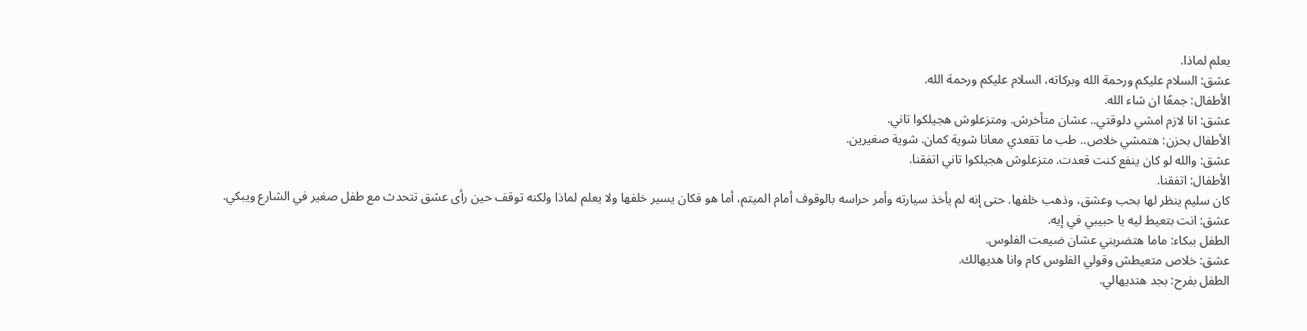يعلم لماذا.
عشق: السلام عليكم ورحمة الله وبركاته، السلام عليكم ورحمة الله.
الأطفال: جمعًا ان شاء الله.
عشق: انا لازم امشي دلوقتي.. عشان متأخرش. ومتزعلوش هجيلكوا تاني.
الأطفال بحزن: هتمشي خلاص.. طب ما تقعدي معانا شوية كمان. شوية صغيرين.
عشق: والله لو كان ينفع كنت قعدت. متزعلوش هجيلكوا تاني اتفقنا.
الأطفال: اتفقنا.
كان سليم ينظر لها بحب وعشق، وذهب خلفها. حتى إنه لم يأخذ سيارته وأمر حراسه بالوقوف أمام الميتم، أما هو فكان يسير خلفها ولا يعلم لماذا ولكنه توقف حين رأى عشق تتحدث مع طفل صغير في الشارع ويبكي.
عشق: انت بتعيط ليه يا حبيبي في إيه.
الطفل ببكاء: ماما هتضربني عشان ضيعت الفلوس.
عشق: خلاص متعيطش وقولي الفلوس كام وانا هديهالك.
الطفل بفرح: بجد هتديهالي.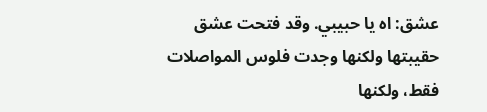عشق: اه يا حبيبي. وقد فتحت عشق حقيبتها ولكنها وجدت فلوس المواصلات فقط، ولكنها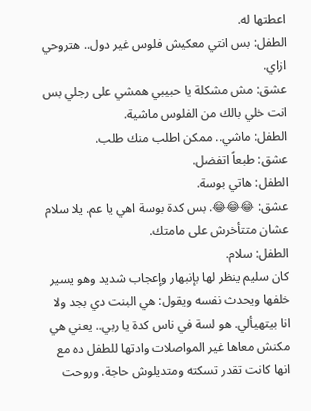اعطتها له.
الطفل: بس انتي معكيش فلوس غير دول.. هتروحي ازاي.
عشق: مش مشكلة يا حبيبي همشي على رجلي بس انت خلي بالك من الفلوس ماشية.
الطفل: ماشي.. ممكن اطلب منك طلب.
عشق: طبعاً اتفضل.
الطفل: هاتي بوسة.
عشق: 😂😂😂. بس كدة بوسة اهي يا عم. يلا سلام عشان متتأخرش على مامتك.
الطفل: سلام.
كان سليم ينظر لها بإنبهار وإعجاب شديد وهو يسير خلفها ويحدث نفسه ويقول: هي البنت دي بجد ولا انا بيتهيألي. هو لسة في ناس كدة يا ربي.. يعني هي مكنش معاها غير المواصلات وادتها للطفل ده مع انها كانت تقدر تسكته ومتديلوش حاجة. وروحت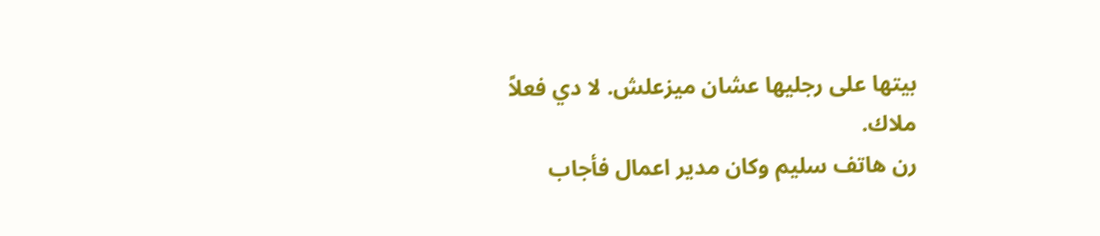بيتها على رجليها عشان ميزعلش. لا دي فعلاً ملاك.
رن هاتف سليم وكان مدير اعمال فأجاب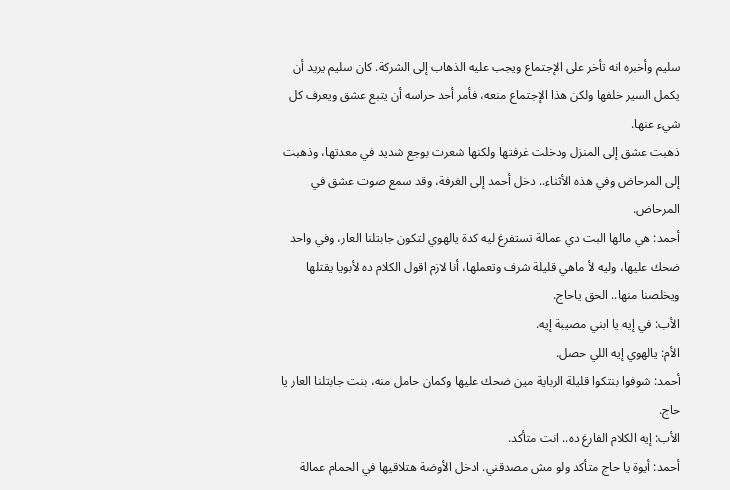سليم وأخبره انه تأخر على الإجتماع ويجب عليه الذهاب إلى الشركة. كان سليم يريد أن يكمل السير خلفها ولكن هذا الإجتماع منعه، فأمر أحد حراسه أن يتبع عشق ويعرف كل شيء عنها.
ذهبت عشق إلى المنزل ودخلت غرفتها ولكنها شعرت بوجع شديد في معدتها، وذهبت إلى المرحاض وفي هذه الأثناء.. دخل أحمد إلى الغرفة، وقد سمع صوت عشق في المرحاض.
أحمد: هي مالها البت دي عمالة تستفرغ ليه كدة يالهوي لتكون جابتلنا العار، وفي واحد ضحك عليها، وليه لأ ماهي قليلة شرف وتعملها، أنا لازم اقول الكلام ده لأبويا يقتلها ويخلصنا منها.. الحق ياحاج.
الأب: في إيه يا ابني مصيبة إيه.
الأم: يالهوي إيه اللي حصل.
أحمد: شوفوا بنتكوا قليلة الرباية مين ضحك عليها وكمان حامل منه، بنت جابتلنا العار يا حاج.
الأب: إيه الكلام الفارغ ده.. انت متأكد.
أحمد: أيوة يا حاج متأكد ولو مش مصدقني. ادخل الأوضة هتلاقيها في الحمام عمالة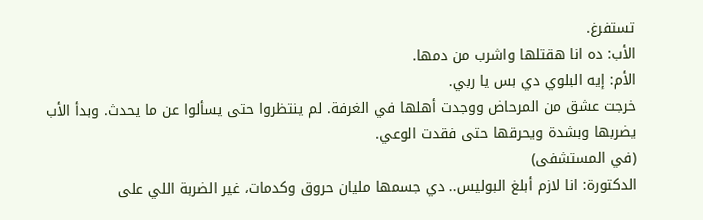تستفرغ.
الأب: ده انا هقتلها واشرب من دمها.
الأم: إيه البلوي دي بس يا ربي.
خرجت عشق من المرحاض ووجدت أهلها في الغرفة. لم ينتظروا حتى يسألوا عن ما يحدث. وبدأ الأب يضربها وبشدة ويحرقها حتى فقدت الوعي.
(في المستشفى)
الدكتورة: انا لازم أبلغ البوليس.. دي جسمها مليان حروق وكدمات، غير الضربة اللي على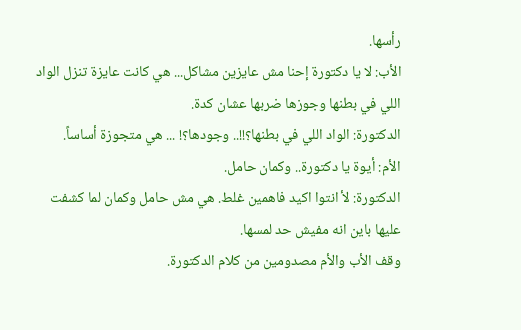رأسها.
الأب: لا يا دكتورة إحنا مش عايزين مشاكل... هي كانت عايزة تنزل الواد اللي في بطنها وجوزها ضربها عشان كدة.
الدكتورة: الواد اللي في بطنها؟!!.. وجودها؟! ... هي متجوزة أساساً.
الأم: أيوة يا دكتورة.. وكمان حامل.
الدكتورة: لأ انتوا اكيد فاهمين غلط. هي مش حامل وكمان لما كشفت عليها باين انه مفيش حد لمسها.
وقف الأب والأم مصدومين من كلام الدكتورة.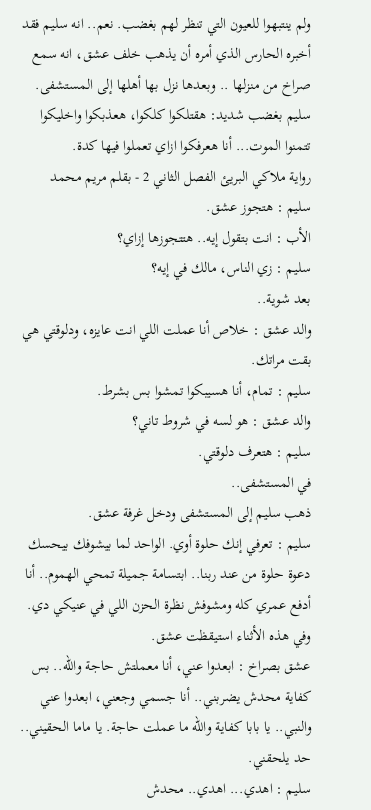ولم ينتبهوا للعيون التي تنظر لهم بغضب. نعم.. انه سليم فقد أخبره الحارس الذي أمره أن يذهب خلف عشق، انه سمع صراخ من منزلها .. وبعدها نزل بها أهلها إلى المستشفى.
سليم بغضب شديد: هقتلكوا كلكوا، هعذبكوا واخليكوا تتمنوا الموت... أنا هعرفكوا ازاي تعملوا فيها كدة.
رواية ملاكي البريئ الفصل الثاني 2 - بقلم مريم محمد
سليم : هتجوز عشق.
الأب : انت بتقول إيه.. هتتجوزها إزاي؟
سليم : زي الناس، مالك في إيه؟
بعد شوية..
والد عشق : خلاص أنا عملت اللي انت عايزه، ودلوقتي هي بقت مراتك.
سليم : تمام، أنا هسيبكوا تمشوا بس بشرط.
والد عشق : هو لسه في شروط تاني؟
سليم : هتعرف دلوقتي.
في المستشفى..
ذهب سليم إلى المستشفى ودخل غرفة عشق.
سليم : تعرفي إنك حلوة أوي. الواحد لما بيشوفك بيحسك دعوة حلوة من عند ربنا.. ابتسامة جميلة تمحي الهموم.. أنا أدفع عمري كله ومشوفش نظرة الحزن اللي في عنيكي دي.
وفي هذه الأثناء استيقظت عشق.
عشق بصراخ : ابعدوا عني، أنا معملتش حاجة والله.. بس كفاية محدش يضربني.. أنا جسمي وجعني، ابعدوا عني والنبي.. يا بابا كفاية والله ما عملت حاجة. يا ماما الحقيني.. حد يلحقني.
سليم : اهدي... اهدي.. محدش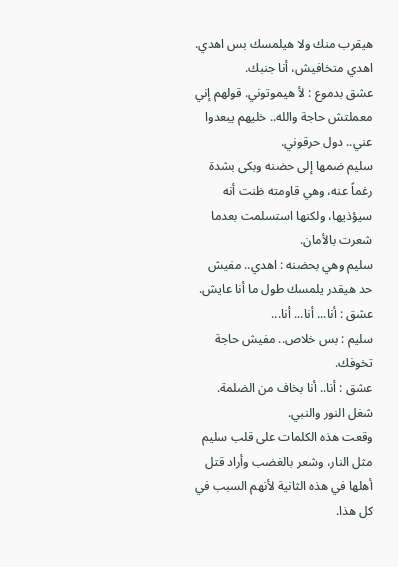هيقرب منك ولا هيلمسك بس اهدي. اهدي متخافيش، أنا جنبك.
عشق بدموع : لأ هيموتوني. قولهم إني معملتش حاجة والله.. خليهم يبعدوا عني.. دول حرقوني.
سليم ضمها إلى حضنه وبكى بشدة رغماً عنه، وهي قاومته ظنت أنه سيؤذيها، ولكنها استسلمت بعدما شعرت بالأمان.
سليم وهي بحضنه : اهدي.. مفيش حد هيقدر يلمسك طول ما أنا عايش.
عشق : أنا... أنا... أنا...
سليم : بس خلاص.. مفيش حاجة تخوفك.
عشق : أنا.. أنا بخاف من الضلمة. شغل النور والنبي.
وقعت هذه الكلمات على قلب سليم مثل النار، وشعر بالغضب وأراد قتل أهلها في هذه الثانية لأنهم السبب في كل هذا.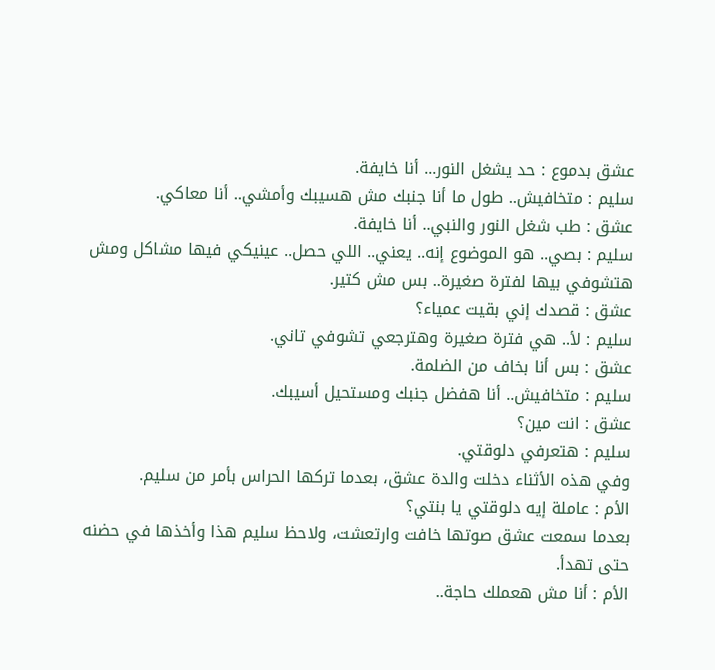عشق بدموع : حد يشغل النور... أنا خايفة.
سليم : متخافيش.. طول ما أنا جنبك مش هسيبك وأمشي.. أنا معاكي.
عشق : طب شغل النور والنبي.. أنا خايفة.
سليم : بصي.. هو الموضوع إنه.. يعني.. اللي حصل.. عينيكي فيها مشاكل ومش هتشوفي بيها لفترة صغيرة.. بس مش كتير.
عشق : قصدك إني بقيت عمياء؟
سليم : لأ.. هي فترة صغيرة وهترجعي تشوفي تاني.
عشق : بس أنا بخاف من الضلمة.
سليم : متخافيش.. أنا هفضل جنبك ومستحيل أسيبك.
عشق : انت مين؟
سليم : هتعرفي دلوقتي.
وفي هذه الأثناء دخلت والدة عشق، بعدما تركها الحراس بأمر من سليم.
الأم : عاملة إيه دلوقتي يا بنتي؟
بعدما سمعت عشق صوتها خافت وارتعشت، ولاحظ سليم هذا وأخذها في حضنه حتى تهدأ.
الأم : أنا مش هعملك حاجة..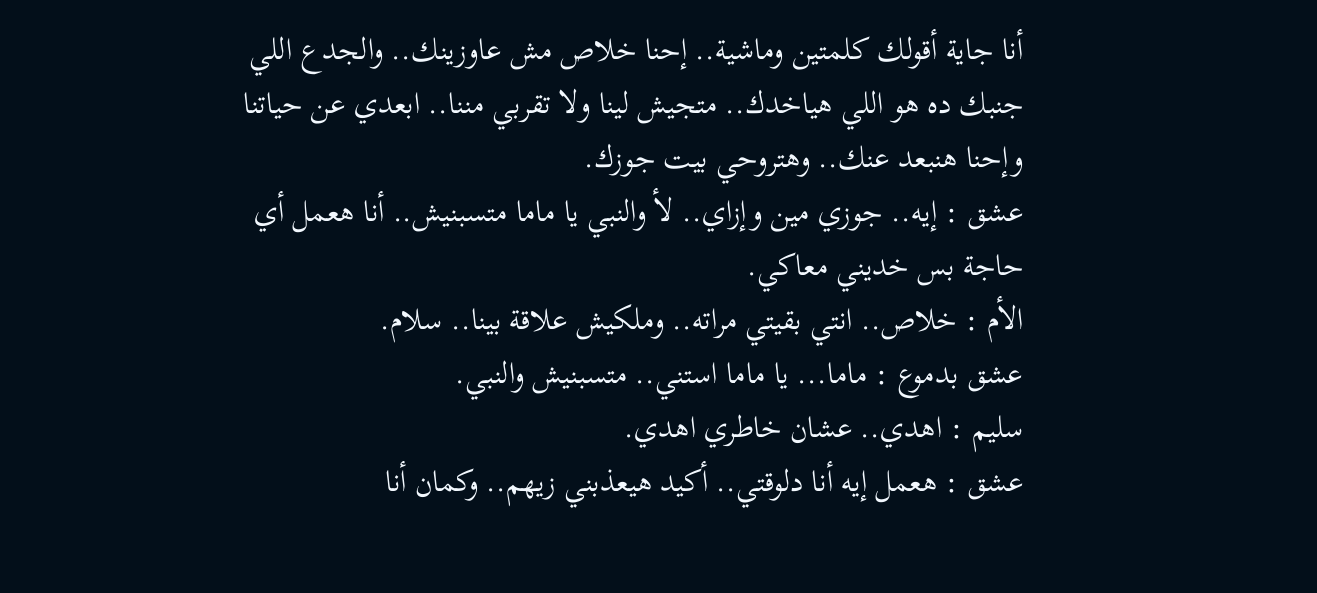أنا جاية أقولك كلمتين وماشية.. إحنا خلاص مش عاوزينك.. والجدع اللي جنبك ده هو اللي هياخدك.. متجيش لينا ولا تقربي مننا.. ابعدي عن حياتنا وإحنا هنبعد عنك.. وهتروحي بيت جوزك.
عشق : إيه.. جوزي مين وإزاي.. لأ والنبي يا ماما متسبنيش.. أنا هعمل أي حاجة بس خديني معاكي.
الأم : خلاص.. انتي بقيتي مراته.. وملكيش علاقة بينا.. سلام.
عشق بدموع : ماما... يا ماما استني.. متسبنيش والنبي.
سليم : اهدي.. عشان خاطري اهدي.
عشق : هعمل إيه أنا دلوقتي.. أكيد هيعذبني زيهم.. وكمان أنا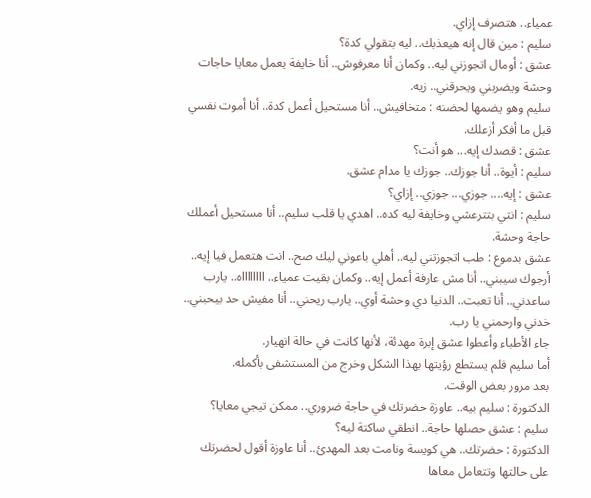عمياء.. هتصرف إزاي.
سليم : مين قال إنه هيعذبك.. ليه بتقولي كدة؟
عشق : أومال اتجوزني ليه.. وكمان أنا معرفوش.. أنا خايفة يعمل معايا حاجات وحشة ويضربني ويحرقني.. زيه.
سليم وهو يضمها لحضنه : متخافيش.. أنا مستحيل أعمل كدة.. أنا أموت نفسي قبل ما أفكر أزعلك.
عشق : قصدك إيه... هو أنت؟
سليم : أيوة.. أنا جوزك.. جوزك يا مدام عشق.
عشق : إيه.... جوزي... جوزي.. إزاي؟
سليم : انتي بتترعشي وخايفة ليه كده.. اهدي يا قلب سليم.. أنا مستحيل أعملك حاجة وحشة.
عشق بدموع : طب اتجوزتني ليه.. أهلي باعوني ليك صح.. انت هتعمل فيا إيه.. أرجوك سيبني.. أنا مش عارفة أعمل إيه.. وكمان بقيت عمياء.. ااااااااه.. يارب ساعدني.. أنا تعبت.. الدنيا دي وحشة أوي.. يارب ريحني.. أنا مفيش حد بيحبني.. خدني وارحمني يا رب.
جاء الأطباء وأعطوا عشق إبرة مهدئة، لأنها كانت في حالة انهيار.
أما سليم فلم يستطع رؤيتها بهذا الشكل وخرج من المستشفى بأكمله.
بعد مرور بعض الوقت.
الدكتورة : سليم بيه.. عاوزة حضرتك في حاجة ضروري.. ممكن تيجي معايا؟
سليم : عشق حصلها حاجة.. انطقي ساكتة ليه؟
الدكتورة : حضرتك.. هي كويسة ونامت بعد المهدئ.. أنا عاوزة أقول لحضرتك على حالتها وتتعامل معاها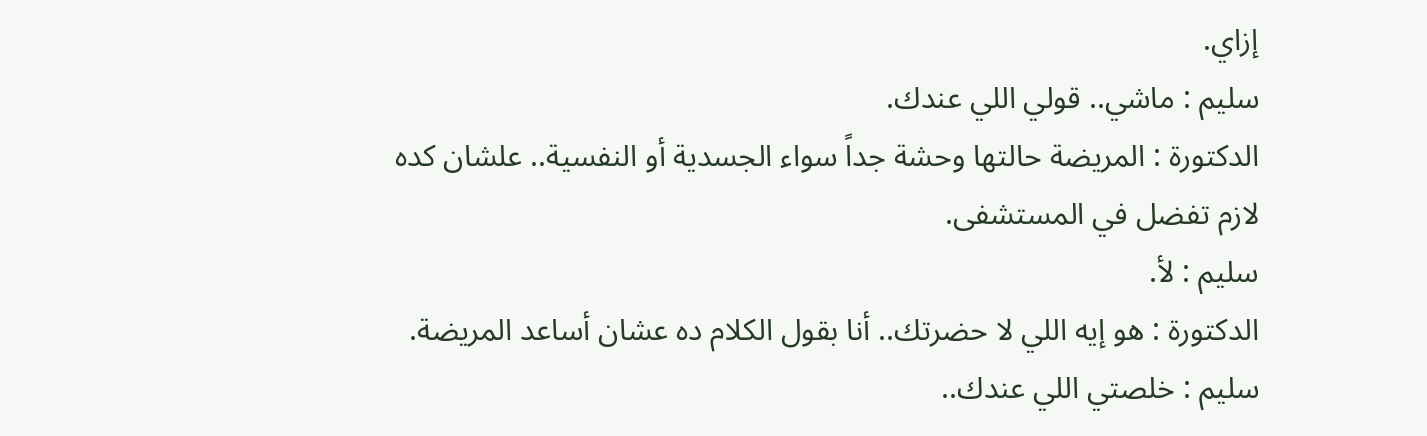إزاي.
سليم : ماشي.. قولي اللي عندك.
الدكتورة : المريضة حالتها وحشة جداً سواء الجسدية أو النفسية.. علشان كده لازم تفضل في المستشفى.
سليم : لأ.
الدكتورة : هو إيه اللي لا حضرتك.. أنا بقول الكلام ده عشان أساعد المريضة.
سليم : خلصتي اللي عندك..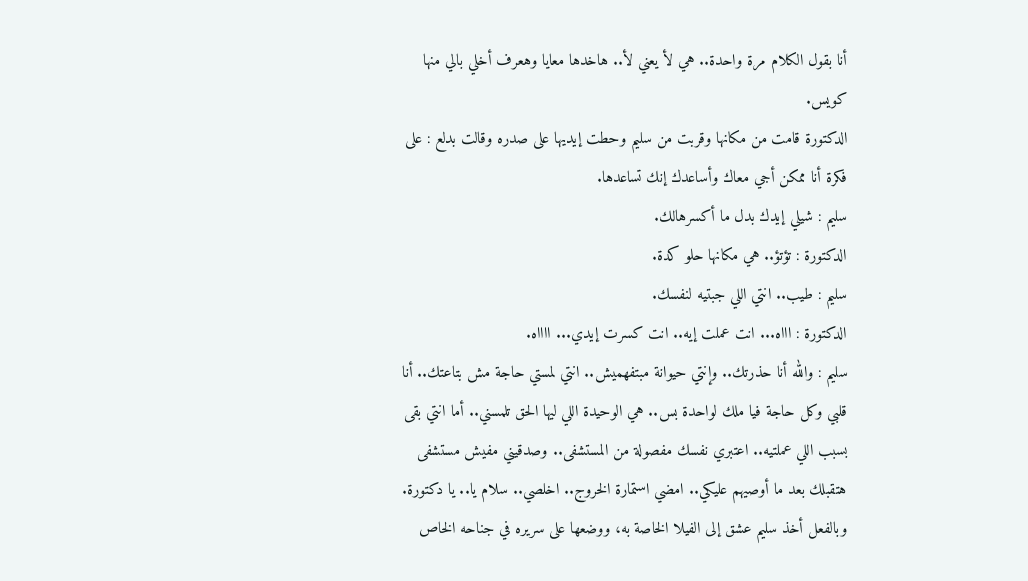أنا بقول الكلام مرة واحدة.. هي لأ يعني لأ.. هاخدها معايا وهعرف أخلي بالي منها كويس.
الدكتورة قامت من مكانها وقربت من سليم وحطت إيديها على صدره وقالت بدلع : على فكرة أنا ممكن أجي معاك وأساعدك إنك تساعدها.
سليم : شيلي إيدك بدل ما أكسرهالك.
الدكتورة : تؤتؤ.. هي مكانها حلو كدة.
سليم : طيب.. انتي اللي جبتيه لنفسك.
الدكتورة : اااه... انت عملت إيه.. انت كسرت إيدي... ااااه.
سليم : والله أنا حذرتك.. وإنتي حيوانة مبتفهميش.. انتي لمستي حاجة مش بتاعتك.. أنا قلبي وكل حاجة فيا ملك لواحدة بس.. هي الوحيدة اللي ليها الحق تلمسني.. أما انتي بقى بسبب اللي عملتيه.. اعتبري نفسك مفصولة من المستشفى.. وصدقيني مفيش مستشفى هتقبلك بعد ما أوصيهم عليكي.. امضي استمارة الخروج.. اخلصي.. سلام يا.. يا دكتورة.
وبالفعل أخذ سليم عشق إلى الفيلا الخاصة به، ووضعها على سريره في جناحه الخاص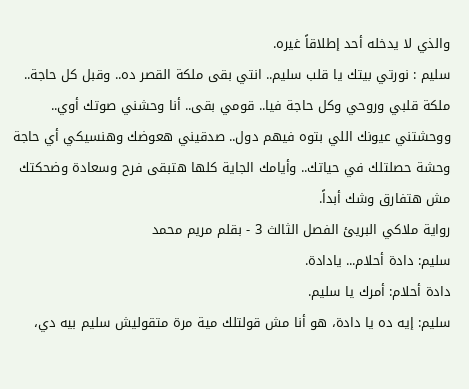والذي لا يدخله أحد إطلاقاً غيره.
سليم : نورتي بيتك يا قلب سليم.. انتي بقى ملكة القصر ده.. وقبل كل حاجة.. ملكة قلبي وروحي وكل حاجة فيا.. قومي بقى.. أنا وحشني صوتك أوي.. ووحشتني عيونك اللي بتوه فيهم دول.. صدقيني هعوضك وهنسيكي أي حاجة وحشة حصلتلك في حياتك.. وأيامك الجاية كلها هتبقى فرح وسعادة وضحكتك مش هتفارق وشك أبداً.
رواية ملاكي البريئ الفصل الثالث 3 - بقلم مريم محمد
سليم: دادة أحلام... يادادة.
دادة أحلام: أمرك يا سليم.
سليم: إيه ده يا دادة، هو أنا مش قولتلك مية مرة متقوليش سليم بيه دي،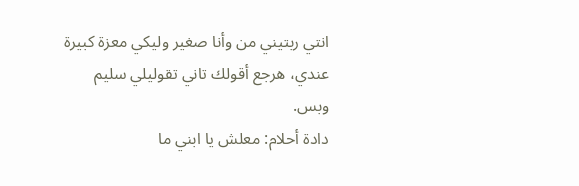انتي ربتيني من وأنا صغير وليكي معزة كبيرة عندي، هرجع أقولك تاني تقوليلي سليم وبس.
دادة أحلام: معلش يا ابني ما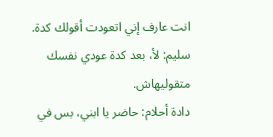انت عارف إني اتعودت أقولك كدة.
سليم: لأ، بعد كدة عودي نفسك متقوليهاش.
دادة أحلام: حاضر يا ابني، بس في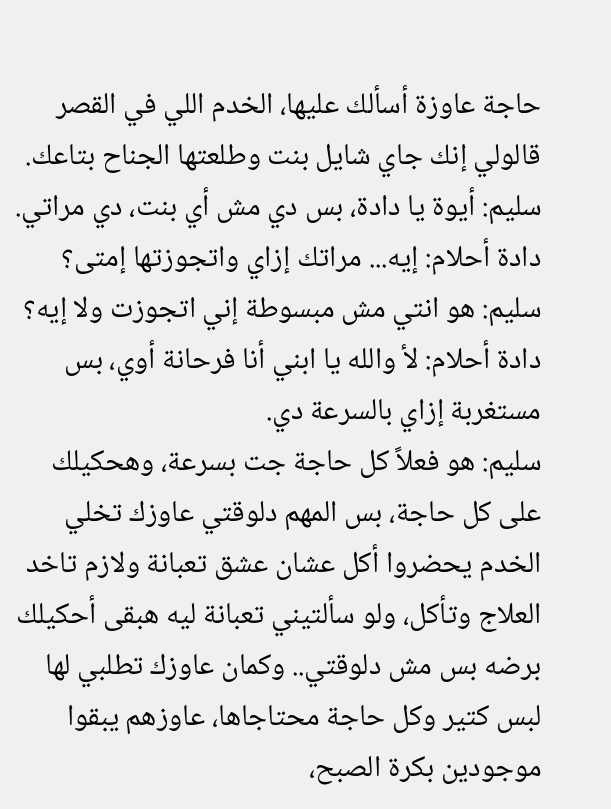حاجة عاوزة أسألك عليها، الخدم اللي في القصر قالولي إنك جاي شايل بنت وطلعتها الجناح بتاعك.
سليم: أيوة يا دادة، بس دي مش أي بنت، دي مراتي.
دادة أحلام: إيه... مراتك إزاي واتجوزتها إمتى؟
سليم: هو انتي مش مبسوطة إني اتجوزت ولا إيه؟
دادة أحلام: لأ والله يا ابني أنا فرحانة أوي، بس مستغربة إزاي بالسرعة دي.
سليم: هو فعلاً كل حاجة جت بسرعة، وهحكيلك على كل حاجة، بس المهم دلوقتي عاوزك تخلي الخدم يحضروا أكل عشان عشق تعبانة ولازم تاخد العلاج وتأكل، ولو سألتيني تعبانة ليه هبقى أحكيلك برضه بس مش دلوقتي.. وكمان عاوزك تطلبي لها لبس كتير وكل حاجة محتاجاها، عاوزهم يبقوا موجودين بكرة الصبح،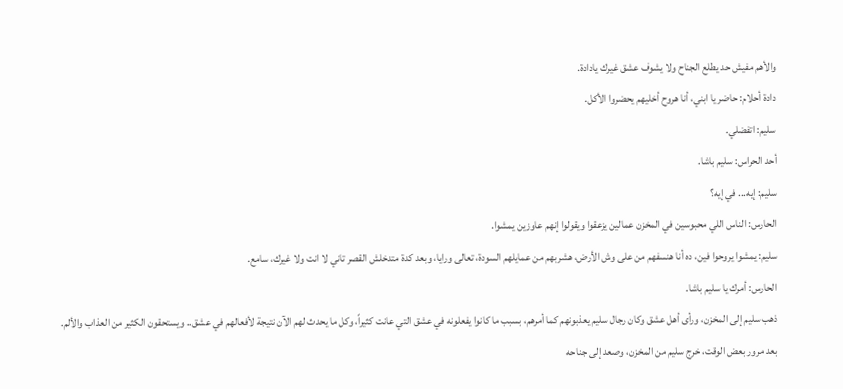والأهم مفيش حد يطلع الجناح ولا يشوف عشق غيرك يادادة.
دادة أحلام: حاضر يا ابني، أنا هروح أخليهم يحضروا الأكل.
سليم: اتفضلي.
أحد الحراس: سليم باشا.
سليم: إيه... في إيه؟
الحارس: الناس اللي محبوسين في المخزن عمالين يزعقوا ويقولوا إنهم عاوزين يمشوا.
سليم: يمشوا يروحوا فين، ده أنا هنسفهم من على وش الأرض، هشربهم من عمايلهم السودة، تعالى ورايا، وبعد كدة متدخلش القصر تاني لا انت ولا غيرك، سامع.
الحارس: أمرك يا سليم باشا.
ذهب سليم إلى المخزن، ورأى أهل عشق وكان رجال سليم يعذبونهم كما أمرهم، بسبب ما كانوا يفعلونه في عشق التي عانت كثيراً، وكل ما يحدث لهم الآن نتيجة لأفعالهم في عشق.. ويستحقون الكثير من العذاب والألم.
بعد مرور بعض الوقت، خرج سليم من المخزن، وصعد إلى جناحه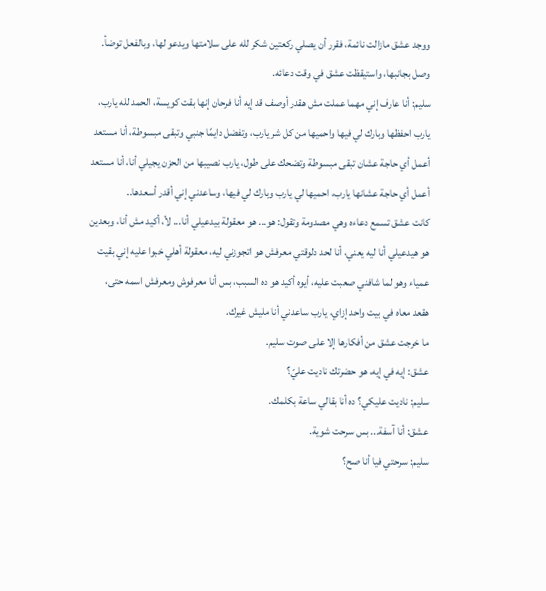ووجد عشق مازالت نائمة، فقرر أن يصلي ركعتين شكر لله على سلامتها ويدعو لها، وبالفعل توضأ.
وصل بجانبها، واستيقظت عشق في وقت دعائه.
سليم: أنا عارف إني مهما عملت مش هقدر أوصف قد إيه أنا فرحان إنها بقت كويسة، الحمد لله يارب، يارب احفظها وبارك لي فيها واحميها من كل شر يارب، وتفضل دايمًا جنبي وتبقى مبسوطة، أنا مستعد أعمل أي حاجة عشان تبقى مبسوطة وتضحك على طول، يارب نصيبها من الحزن يجيلي أنا، أنا مستعد أعمل أي حاجة عشانها يارب، احميها لي يارب وبارك لي فيها، وساعدني إني أقدر أسعدها..
كانت عشق تسمع دعاءه وهي مصدومة وتقول: هو... هو معقولة بيدعيلي أنا... لأ، أكيد مش أنا، وبعدين هو هيدعيلي أنا ليه يعني، أنا لحد دلوقتي معرفش هو اتجوزني ليه، معقولة أهلي خبوا عليه إني بقيت عمياء وهو لما شافني صعبت عليه، أيوه أكيد هو ده السبب، بس أنا معرفوش ومعرفش اسمه حتى، هقعد معاه في بيت واحد إزاي، يارب ساعدني أنا مليش غيرك.
ما خرجت عشق من أفكارها إلا على صوت سليم.
عشق: إيه في إيه، هو حضرتك ناديت عليّ؟
سليم: ناديت عليكي؟ ده أنا بقالي ساعة بكلمك.
عشق: أنا آسفة... بس سرحت شوية.
سليم: سرحتي فيا أنا صح؟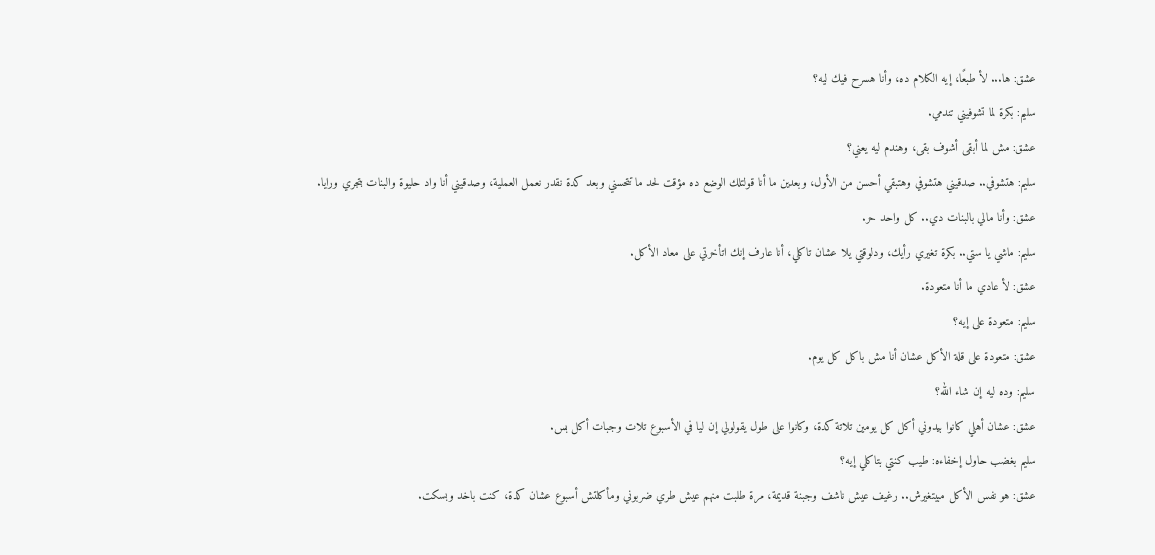عشق: ها... لأ طبعًا، إيه الكلام ده، وأنا هسرح فيك ليه؟
سليم: بكرة لما تشوفيني تندمي.
عشق: مش لما أبقى أشوف بقى، وهندم ليه يعني؟
سليم: هتشوفي.. صدقيني هتشوفي وهتبقي أحسن من الأول، وبعدين ما أنا قولتلك الوضع ده مؤقت لحد ما تتحسني وبعد كدة نقدر نعمل العملية، وصدقيني أنا واد حليوة والبنات بتجري ورايا.
عشق: وأنا مالي بالبنات دي.. كل واحد حر.
سليم: ماشي يا ستي.. بكرة تغيري رأيك، ودلوقتي يلا عشان تاكلي، أنا عارف إنك اتأخرتي على معاد الأكل.
عشق: لأ عادي ما أنا متعودة.
سليم: متعودة على إيه؟
عشق: متعودة على قلة الأكل عشان أنا مش باكل كل يوم.
سليم: وده ليه إن شاء الله؟
عشق: عشان أهلي كانوا بيدوني أكل كل يومين تلاتة كدة، وكانوا على طول يقولولي إن ليا في الأسبوع تلات وجبات أكل بس.
سليم بغضب حاول إخفاءه: طيب كنتي بتاكلي إيه؟
عشق: هو نفس الأكل مبيتغيرش.. رغيف عيش ناشف وجبنة قديمة، مرة طلبت منهم عيش طري ضربوني ومأكلتش أسبوع عشان كدة، كنت باخد وبسكت.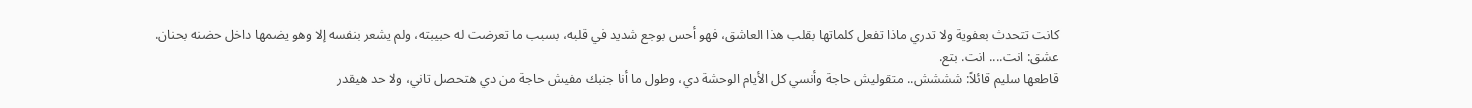كانت تتحدث بعفوية ولا تدري ماذا تفعل كلماتها بقلب هذا العاشق، فهو أحس بوجع شديد في قلبه، بسبب ما تعرضت له حبيبته، ولم يشعر بنفسه إلا وهو يضمها داخل حضنه بحنان.
عشق: انت.... انت. بتع.
قاطعها سليم قائلاً: شششش.. متقوليش حاجة وأنسي كل الأيام الوحشة دي، وطول ما أنا جنبك مفيش حاجة من دي هتحصل تاني، ولا حد هيقدر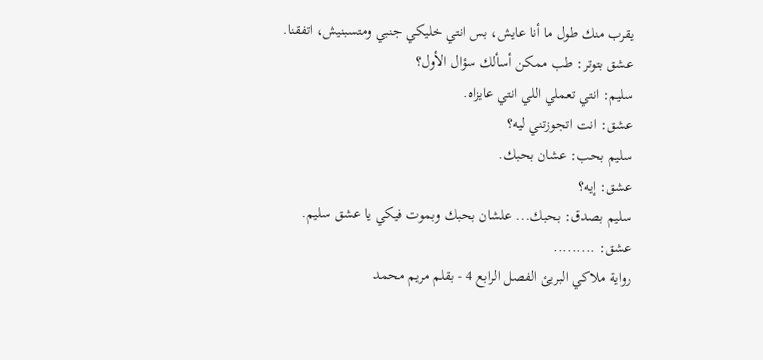يقرب منك طول ما أنا عايش، بس انتي خليكي جنبي ومتسبنيش، اتفقنا.
عشق بتوتر: طب ممكن أسألك سؤال الأول؟
سليم: انتي تعملي اللي انتي عايزاه.
عشق: انت اتجوزتني ليه؟
سليم بحب: عشان بحبك.
عشق: إيه؟
سليم بصدق: بحبك... علشان بحبك وبموت فيكي يا عشق سليم.
عشق: .........
رواية ملاكي البريئ الفصل الرابع 4 - بقلم مريم محمد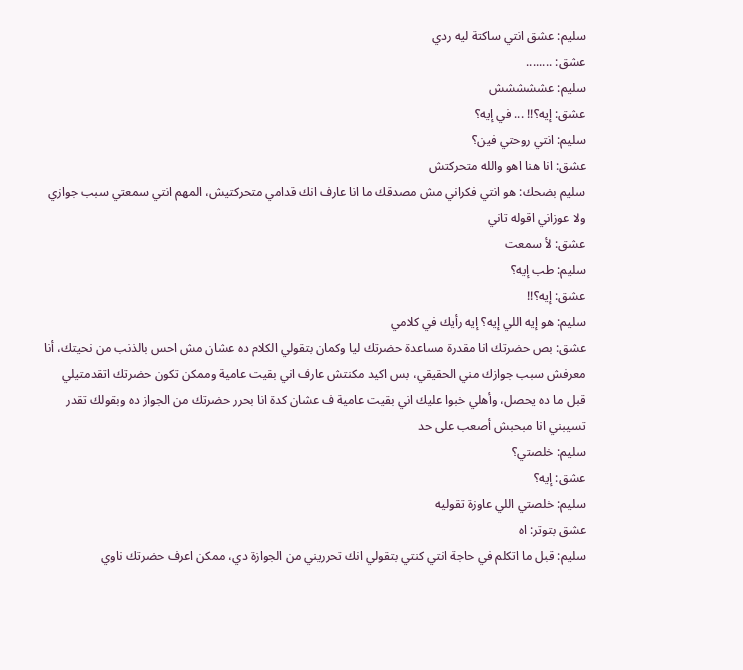سليم: عشق انتي ساكتة ليه ردي
عشق: ........
سليم: عششششش
عشق: إيه؟!! ... في إيه؟
سليم: انتي روحتي فين؟
عشق: انا هنا اهو والله متحركتش
سليم بضحك: هو انتي فكراني مش مصدقك ما انا عارف انك قدامي متحركتيش، المهم انتي سمعتي سبب جوازي ولا عوزاني اقوله تاني
عشق: لأ سمعت
سليم: طب إيه؟
عشق: إيه؟!!
سليم: هو إيه اللي إيه؟ إيه رأيك في كلامي
عشق: بص حضرتك انا مقدرة مساعدة حضرتك ليا وكمان بتقولي الكلام ده عشان مش احس بالذنب من نحيتك، أنا معرفش سبب جوازك مني الحقيقي، بس اكيد مكنتش عارف اني بقيت عامية وممكن تكون حضرتك اتقدمتيلي قبل ما ده يحصل، وأهلي خبوا عليك اني بقيت عامية ف عشان كدة انا بحرر حضرتك من الجواز ده وبقولك تقدر تسيبني انا مبحبش أصعب على حد
سليم: خلصتي؟
عشق: إيه؟
سليم: خلصتي اللي عاوزة تقوليه
عشق بتوتر: اه
سليم: قبل ما اتكلم في حاجة انتي كنتي بتقولي انك تحرريني من الجوازة دي، ممكن اعرف حضرتك ناوي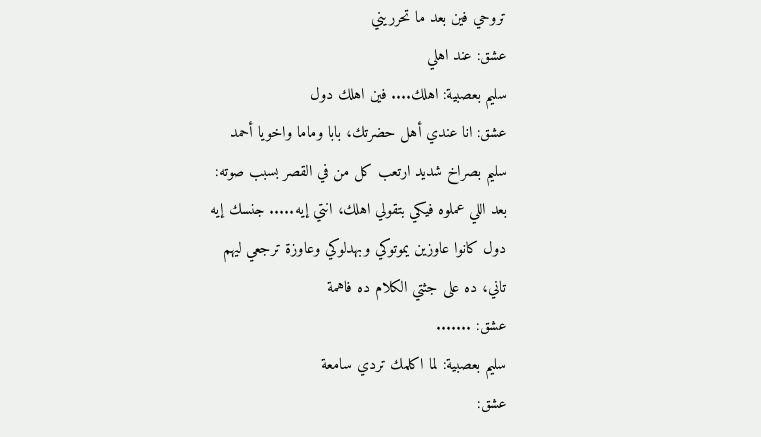تروحي فين بعد ما تحرريني
عشق: عند اهلي
سليم بعصبية: اهلك.... فين اهلك دول
عشق: انا عندي أهل حضرتك، بابا وماما واخويا أحمد
سليم بصراخ شديد ارتعب كل من في القصر بسبب صوته: بعد اللي عملوه فيكي بتقولي اهلك، انتي إيه..... جنسك إيه دول كانوا عاوزين يموتوكي وبهدلوكي وعاوزة ترجعي ليهم تاني، ده على جثتي الكلام ده فاهمة
عشق: .......
سليم بعصبية: لما اكلمك تردي سامعة
عشق: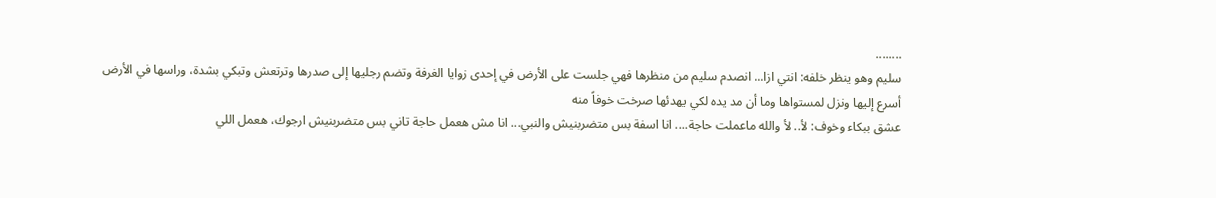........
سليم وهو ينظر خلفه: انتي ازا... انصدم سليم من منظرها فهي جلست على الأرض في إحدى زوايا الغرفة وتضم رجليها إلى صدرها وترتعش وتبكي بشدة، وراسها في الأرض
أسرع إليها ونزل لمستواها وما أن مد يده لكي يهدئها صرخت خوفاً منه
عشق ببكاء وخوف: لأ.. لأ والله ماعملت حاجة.... انا اسفة بس متضربنيش والنبي... انا مش هعمل حاجة تاني بس متضربنيش ارجوك، هعمل اللي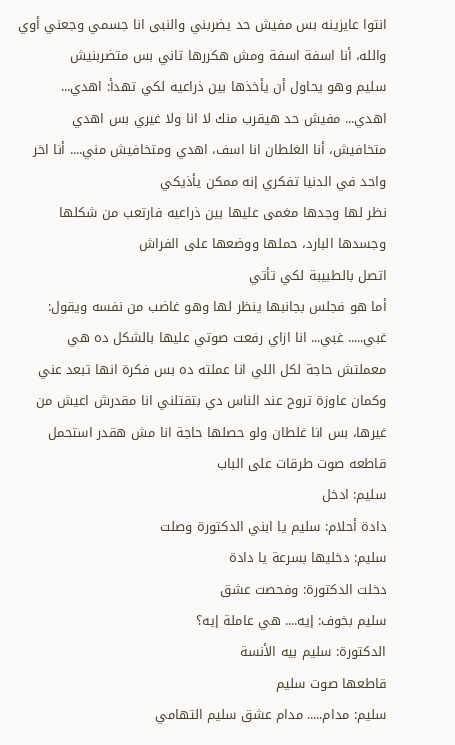انتوا عايزينه بس مفيش حد يضربني والنبى انا جسمي وجعني أوي والله، أنا اسفة اسفة ومش هكررها تاني بس متضربنيش
سليم وهو يحاول أن يأخذها بين ذراعيه لكي تهدأ: اهدي... اهدي... مفيش حد هيقرب منك لا انا ولا غيري بس اهدي متخافيش، أنا الغلطان انا اسف، اهدي ومتخافيش مني.... أنا اخر واحد في الدنيا تفكري إنه ممكن يأذيكي
نظر لها وجدها مغمى عليها بين ذراعيه فارتعب من شكلها وجسدها البارد، حملها ووضعها على الفراش
اتصل بالطبيبة لكي تأتي
أما هو فجلس بجانبها ينظر لها وهو غاضب من نفسه ويقول: غبي..... غبي... انا ازاي رفعت صوتي عليها بالشكل ده هي معملتش حاجة لكل اللي انا عملته ده بس فكرة انها تبعد عني وكمان عاوزة تروح عند الناس دي بتقتلني انا مقدرش اعيش من غيرها، بس انا غلطان ولو حصلها حاجة انا مش هقدر استحمل
قاطعه صوت طرقات على الباب
سليم: ادخل
دادة أحلام: سليم يا ابني الدكتورة وصلت
سليم: دخليها بسرعة يا دادة
دخلت الدكتورة: وفحصت عشق
سليم بخوف: إيه.... هي عاملة إيه؟
الدكتورة: سليم بيه الأنسة
قاطعها صوت سليم
سليم: مدام..... مدام عشق سليم التهامي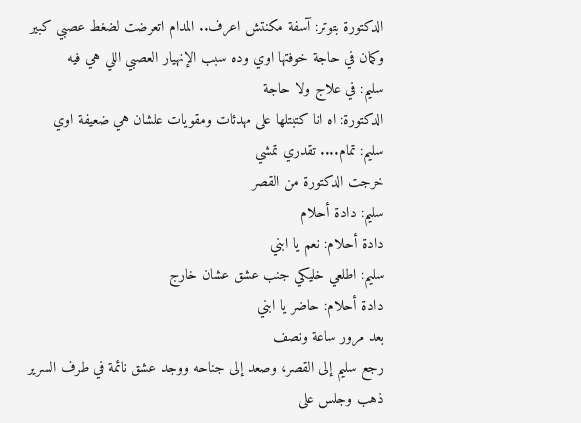الدكتورة بتوتر: آسفة مكنتش اعرف.. المدام اتعرضت لضغط عصبي كبير وكمان في حاجة خوفتها اوي وده سبب الإنهيار العصبي اللي هي فيه
سليم: في علاج ولا حاجة
الدكتورة: اه انا كتبتلها على مهدئات ومقويات علشان هي ضعيفة اوي
سليم: تمام.... تقدري تمشي
خرجت الدكتورة من القصر
سليم: دادة أحلام
دادة أحلام: نعم يا ابني
سليم: اطلعي خليكي جنب عشق عشان خارج
دادة أحلام: حاضر يا ابني
بعد مرور ساعة ونصف
رجع سليم إلى القصر، وصعد إلى جناحه ووجد عشق نائمة في طرف السرير
ذهب وجلس على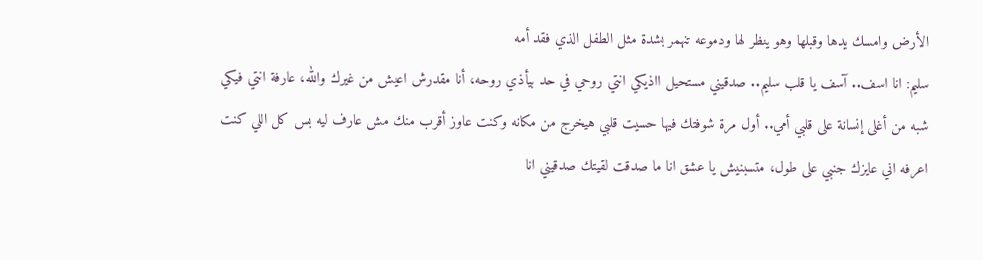الأرض وامسك يدها وقبلها وهو ينظر لها ودموعه تنهمر بشدة مثل الطفل الذي فقد أمه
سليم: انا اسف.. آسف يا قلب سليم.. صدقيني مستحيل ااذيكي انتي روحي في حد بيأذي روحه، أنا مقدرش اعيش من غيرك والله، عارفة انتي فيكي شبه من أغلى إنسانة على قلبي أمي.. أول مرة شوفتك فيها حسيت قلبي هيخرج من مكانه وكنت عاوز أقرب منك مش عارف ليه بس كل اللي كنت اعرفه اني عايزك جنبي على طول، متسبنيش يا عشق انا ما صدقت لقيتك صدقيني انا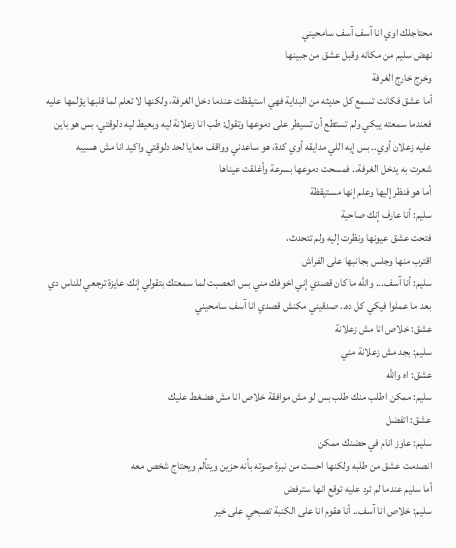محتاجلك اوي انا آسف آسف سامحيني
نهض سليم من مكانه وقبل عشق من جبينها
وخرج خارج الغرفة
أما عشق فكانت تسمع كل حديثه من البداية فهي استيقظت عندما دخل الغرفة، ولكنها لا تعلم لما قلبها يؤلمها عليه فعندما سمعته يبكي ولم تستطع أن تسيطر على دموعها وتقول: طب انا زعلانة ليه وبعيط ليه دلوقتي، بس هو باين عليه زعلان أوي.. بس إيه اللي مدايقه أوي كدة، هو ساعدني وواقف معايا لحد دلوقتي واكيد انا مش هسيبه
شعرت به يدخل الغرفة.. فمسحت دموعها بسرعة وأغلقت عيناها
أما هو فنظر إليها وعلم إنها مستيقظة
سليم: أنا عارف إنك صاحية
فتحت عشق عيونها ونظرت إليه ولم تتحدث،
اقترب منها وجلس بجانبها على الفراش
سليم: أنا آسف... والله ما كان قصدي إني اخوفك مني بس اتعصبت لما سمعتك بتقولي إنك عايزة ترجعي للناس دي بعد ما عملوا فيكي كل ده.. صدقيني مكنش قصدي انا آسف سامحيني
عشق: خلاص انا مش زعلانة
سليم: بجد مش زعلانة مني
عشق: اه والله
سليم: ممكن اطلب منك طلب بس لو مش موافقة خلاص انا مش هضغط عليك
عشق: اتفضل
سليم: عاوز انام في حضنك ممكن
انصدمت عشق من طلبه ولكنها احست من نبرة صوته بأنه حزين ويتألم ويحتاج شخص معه
أما سليم عندما لم ترد عليه توقع انها سترفض
سليم: خلاص انا آسف.. أنا هقوم انا على الكنبة تصبحي على خير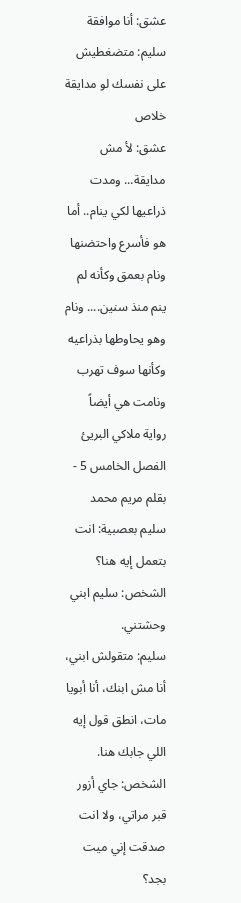عشق: أنا موافقة
سليم: متضغطيش على نفسك لو مدايقة خلاص
عشق: لأ مش مدايقة... ومدت ذراعيها لكي ينام.. أما هو فأسرع واحتضنها ونام بعمق وكأنه لم ينم منذ سنين.... ونام وهو يحاوطها بذراعيه وكأنها سوف تهرب ونامت هي أيضاً
رواية ملاكي البريئ الفصل الخامس 5 - بقلم مريم محمد
سليم بعصبية: انت بتعمل إيه هنا؟
الشخص: سليم ابني وحشتني.
سليم: متقولش ابني، أنا مش ابنك، أنا أبويا مات، انطق قول إيه اللي جابك هنا.
الشخص: جاي أزور قبر مراتي، ولا انت صدقت إني ميت بجد؟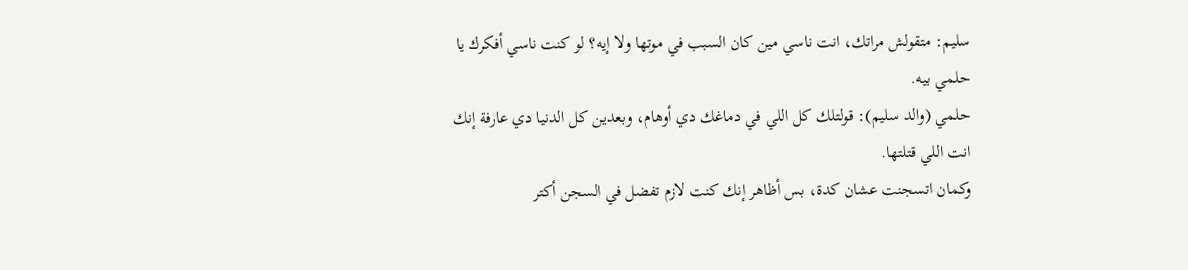سليم: متقولش مراتك، انت ناسي مين كان السبب في موتها ولا إيه؟ لو كنت ناسي أفكرك يا حلمي بيه.
حلمي (والد سليم): قولتلك كل اللي في دماغك دي أوهام، وبعدين كل الدنيا دي عارفة إنك انت اللي قتلتها.
وكمان اتسجنت عشان كدة، بس أظاهر إنك كنت لازم تفضل في السجن أكتر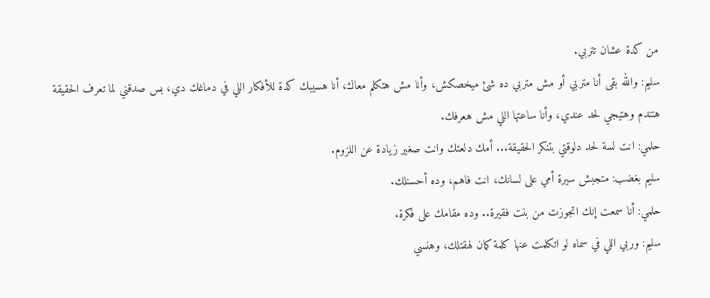من كدة عشان تتربي.
سليم: والله بقى أنا متربي أو مش متربي ده شئ ميخصكش، وأنا مش هتكلم معاك، أنا هسيبك كدة للأفكار اللي في دماغك دي، بس صدقني لما تعرف الحقيقة هتندم وهتيجي لحد عندي، وأنا ساعتها اللي مش هعرفك.
حلمي: انت لسة لحد دلوقتي بتنكر الحقيقة... أمك دلعتك وانت صغير زيادة عن اللزوم.
سليم بغضب: متجبش سيرة أمي على لسانك، انت فاهم، وده أحسنلك.
حلمي: أنا سمعت إنك اتجوزت من بنت فقيرة.. وده مقامك على فكرة.
سليم: وربي اللي في سماه لو اتكلمت عنها كلمة كمان لهقتلك، وهنسي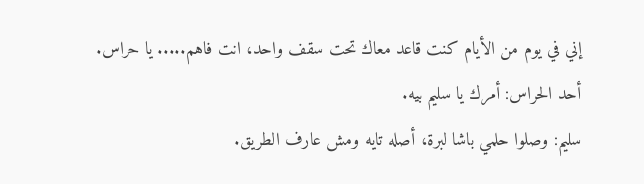إني في يوم من الأيام كنت قاعد معاك تحت سقف واحد، انت فاهم..... يا حراس.
أحد الحراس: أمرك يا سليم بيه.
سليم: وصلوا حلمي باشا لبرة، أصله تايه ومش عارف الطريق.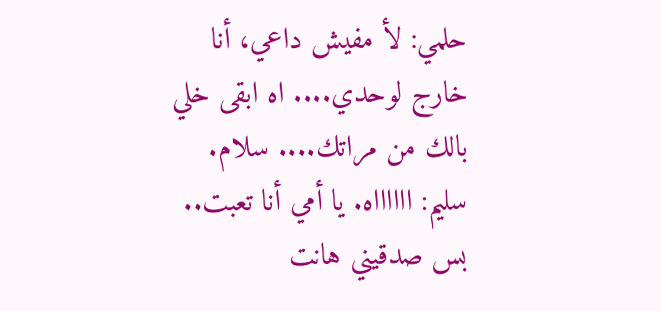حلمي: لأ مفيش داعي، أنا خارج لوحدي.... اه ابقى خلي بالك من مراتك.... سلام.
سليم: ااااااه. يا أمي أنا تعبت.. بس صدقيني هانت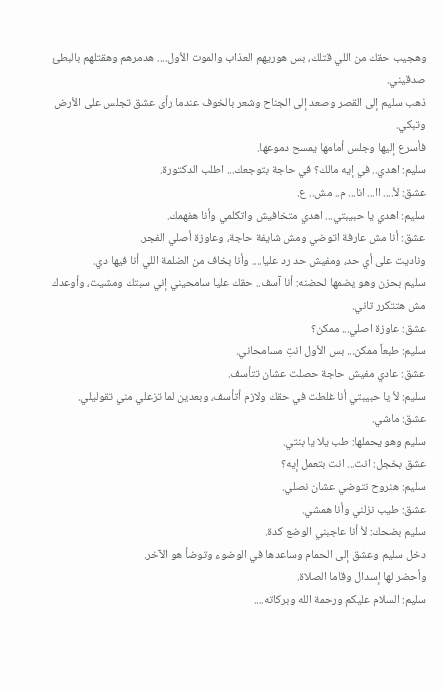وهجيب حقك من اللي قتلك، بس هوريهم العذاب والموت الأول.... هدمرهم وهقتلهم بالبطئ صدقيني.
ذهب سليم إلى القصر وصعد إلى الجناح وشعر بالخوف عندما رأى عشق تجلس على الأرض وتبكي.
فأسرع إليها وجلس أمامها يمسح دموعها.
سليم: اهدي.. في إيه مالك؟ في حاجة بتوجعك... اطلب الدكتورة.
عشق: لأ.... اا... انا... م.. مش.. ع.
سليم: اهدي يا حبيبتي... اهدي متخافيش واتكلمي وأنا هفهمك.
عشق: أنا مش عارفة اتوضي ومش شايفة حاجة، وعاوزة أصلي الفجر.
وناديت على أي حد، ومفيش حد رد عليا.... وأنا بخاف من الضلمة اللي أنا فيها دي.
سليم بحزن وهو يضمها لحضنه: أنا آسف.. حقك عليا سامحيني إني سبتك ومشيت، وأوعدك مش هتتكرر تاني.
عشق: عاوزة اصلي... ممكن؟
سليم: طبعاً ممكن... بس الأول انتِ مسامحاني.
عشق: عادي مفيش حاجة حصلت عشان تتأسف.
سليم: لأ يا حبيبتي أنا غلطت في حقك ولازم أتأسف، وبعدين لما تزعلي مني تقوليلي.
عشق: ماشي.
سليم وهو يحملها: طب يلا يا بنتي.
عشق بخجل: انت... انت بتعمل إيه؟
سليم: هنروح نتوضي عشان نصلي.
عشق: طيب نزلني وأنا همشي.
سليم بضحك: لأ أنا عاجبني الوضع كدة.
دخل سليم وعشق إلى الحمام وساعدها في الوضوء وتوضأ هو الآخر.
وأحضر لها إسدال وقاما الصلاة.
سليم: السلام عليكم ورحمة الله وبركاته....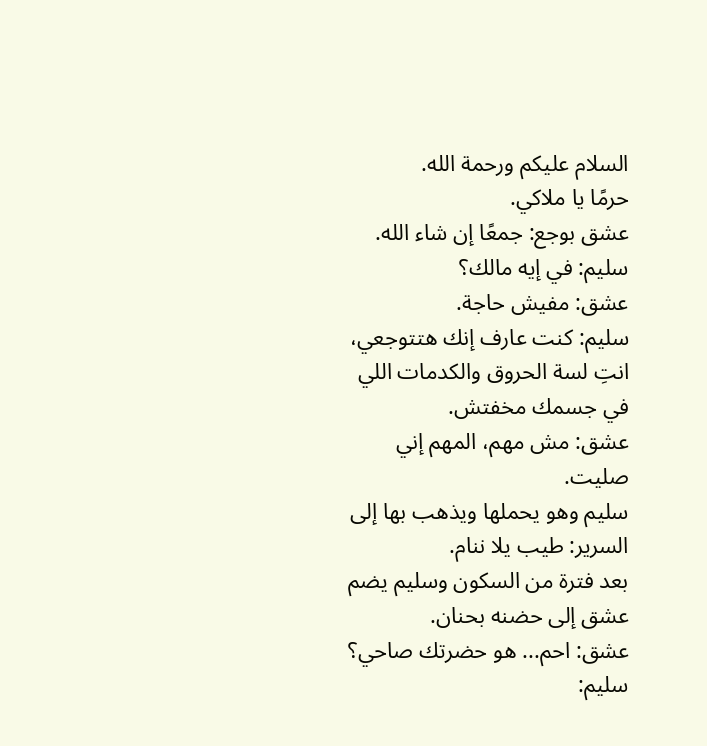السلام عليكم ورحمة الله.
حرمًا يا ملاكي.
عشق بوجع: جمعًا إن شاء الله.
سليم: في إيه مالك؟
عشق: مفيش حاجة.
سليم: كنت عارف إنك هتتوجعي، انتِ لسة الحروق والكدمات اللي في جسمك مخفتش.
عشق: مش مهم، المهم إني صليت.
سليم وهو يحملها ويذهب بها إلى السرير: طيب يلا ننام.
بعد فترة من السكون وسليم يضم عشق إلى حضنه بحنان.
عشق: احم... هو حضرتك صاحي؟
سليم: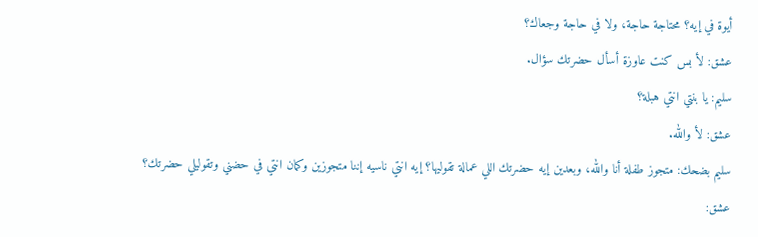أيوة في إيه؟ محتاجة حاجة، ولا في حاجة وجعاك؟
عشق: لأ بس كنت عاوزة أسأل حضرتك سؤال.
سليم: يا بنتي انتي هبلة؟
عشق: لأ والله.
سليم بضحك: متجوز طفلة أنا والله، وبعدين إيه حضرتك اللي عمالة تقوليها؟ إيه انتي ناسيه إننا متجوزين وكمان انتي في حضني وتقوليلي حضرتك؟
عشق: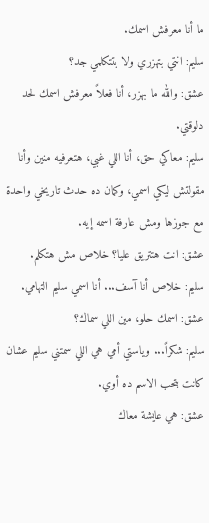ما أنا معرفش اسمك.
سليم: انتي بتهزري ولا بتتكلمي جد؟
عشق: والله ما بهزر، أنا فعلاً معرفش اسمك لحد دلوقتي.
سليم: معاكي حق، أنا اللي غبي، هتعرفيه منين وأنا مقولتش ليكي اسمي، وكمان ده حدث تاريخي واحدة مع جوزها ومش عارفة اسمه إيه.
عشق: انت هتتريق عليا؟ خلاص مش هتكلم.
سليم: خلاص أنا آسف... أنا اسمي سليم التهامي.
عشق: اسمك حلو، مين اللي سماك؟
سليم: شكراً... وياستي أمي هي اللي سمتني سليم عشان كانت بتحب الاسم ده أوي.
عشق: هي عايشة معاك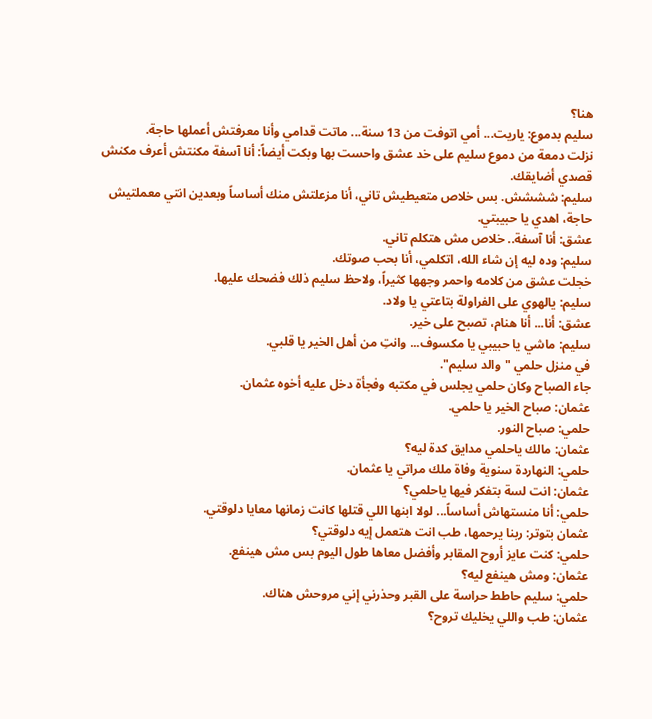هنا؟
سليم بدموع: ياريت... أمي اتوفت من 13 سنة... ماتت قدامي وأنا معرفتش أعملها حاجة.
نزلت دمعة من دموع سليم على خد عشق واحست بها وبكت أيضاً: أنا آسفة مكنتش أعرف مكنش قصدي أضايقك.
سليم: شششش. بس خلاص متعيطيش تاني، أنا مزعلتش منك أساساً وبعدين انتي معملتيش حاجة، اهدي يا حبيبتي.
عشق: أنا آسفة.. خلاص مش هتكلم تاني.
سليم: وده ليه إن شاء الله، اتكلمي، أنا بحب صوتك.
خجلت عشق من كلامه واحمر وجهها كثيراً، ولاحظ سليم ذلك فضحك عليها.
سليم: يالهوي على الفراولة بتاعتي يا ولاد.
عشق: أنا... أنا هنام، تصبح على خير.
سليم: ماشي يا حبيبي يا مكسوف... وانتِ من أهل الخير يا قلبي.
في منزل حلمي "والد سليم".
جاء الصباح وكان حلمي يجلس في مكتبه وفجأة دخل عليه أخوه عثمان.
عثمان: صباح الخير يا حلمي.
حلمي: صباح النور.
عثمان: مالك ياحلمي مدايق كدة ليه؟
حلمي: النهاردة سنوية وفاة ملك مراتي يا عثمان.
عثمان: انت لسة بتفكر فيها ياحلمي؟
حلمي: أنا منستهاش أساساً... لولا ابنها اللي قتلها كانت زمانها معايا دلوقتي.
عثمان بتوتر: ربنا يرحمها، طب انت هتعمل إيه دلوقتي؟
حلمي: كنت عايز أروح المقابر وأفضل معاها طول اليوم بس مش هينفع.
عثمان: ومش هينفع ليه؟
حلمي: سليم حاطط حراسة على القبر وحذرني إني مروحش هناك.
عثمان: طب واللي يخليك تروح؟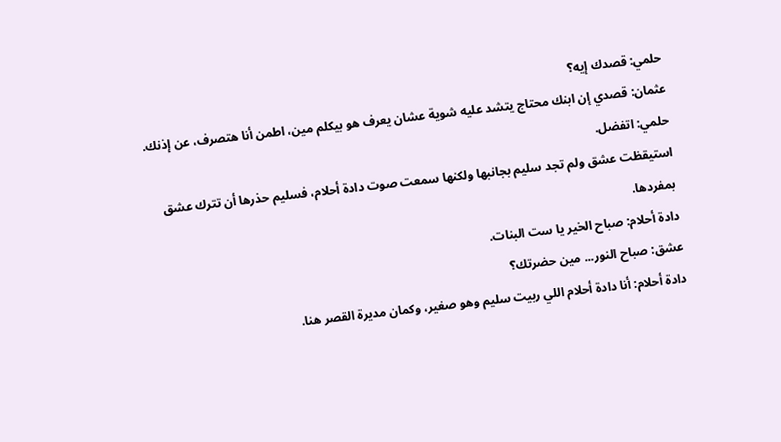حلمي: قصدك إيه؟
عثمان: قصدي إن ابنك محتاج يتشد عليه شوية عشان يعرف هو بيكلم مين، اطمن أنا هتصرف، عن إذنك.
حلمي: اتفضل.
استيقظت عشق ولم تجد سليم بجانبها ولكنها سمعت صوت دادة أحلام، فسليم حذرها أن تترك عشق بمفردها.
دادة أحلام: صباح الخير يا ست البنات.
عشق: صباح النور... مين حضرتك؟
دادة أحلام: أنا دادة أحلام اللي ربيت سليم وهو صغير، وكمان مديرة القصر هنا.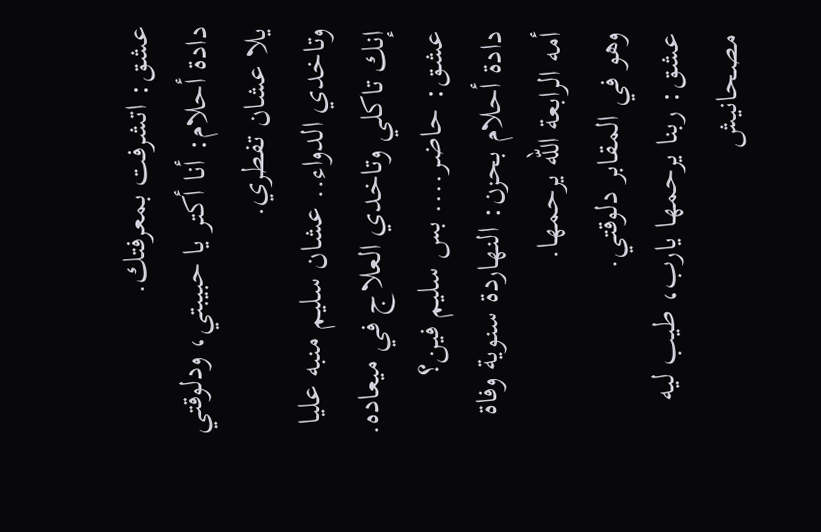عشق: اتشرفت بمعرفتك.
دادة أحلام: أنا أكتر يا حبيبتي، ودلوقتي يلا عشان تفطري.
وتاخدي الدواء.. عشان سليم منبه عليا إنك تاكلي وتاخدي العلاج في ميعاده.
عشق: حاضر.... بس سليم فين؟
دادة أحلام بحزن: النهاردة سنوية وفاة أمه الرابعة الله يرحمها.
وهو في المقابر دلوقتي.
عشق: ربنا يرحمها يارب، طيب ليه مصحانيش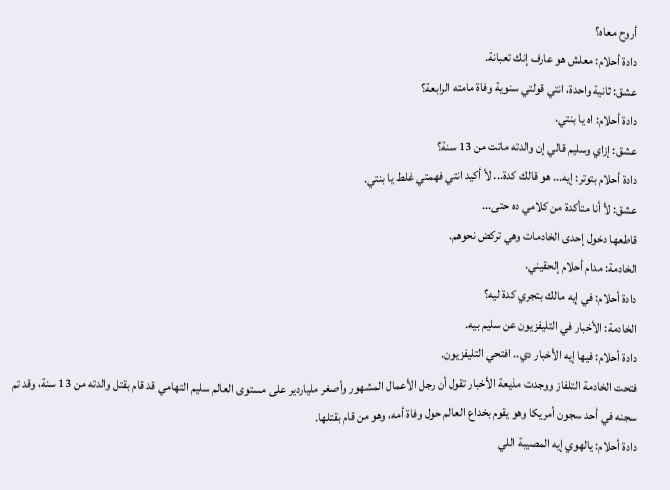أروح معاه؟
دادة أحلام: معلش هو عارف إنك تعبانة.
عشق: ثانية واحدة، انتي قولتي سنوية وفاة مامته الرابعة؟
دادة أحلام: اه يا بنتي.
عشق: إزاي وسليم قالي إن والدته ماتت من 13 سنة؟
دادة أحلام بتوتر: إيه... هو قالك كدة... لأ أكيد انتي فهمتي غلط يا بنتي.
عشق: لأ أنا متأكدة من كلامي ده حتى...
قاطعها دخول إحدى الخادمات وهي تركض نحوهم.
الخادمة: مدام أحلام إلحقيني.
دادة أحلام: في إيه مالك بتجري كدة ليه؟
الخادمة: الأخبار في التليفزيون عن سليم بيه.
دادة أحلام: فيها إيه الأخبار دي.. افتحي التليفزيون.
فتحت الخادمة التلفاز ووجدت مذيعة الأخبار تقول أن رجل الأعمال المشهور وأصغر ملياردير على مستوى العالم سليم التهامي قد قام بقتل والدته من 13 سنة، وقد تم سجنه في أحد سجون أمريكا وهو يقوم بخداع العالم حول وفاة أمه، وهو من قام بقتلها.
دادة أحلام: يالهوي إيه المصيبة اللي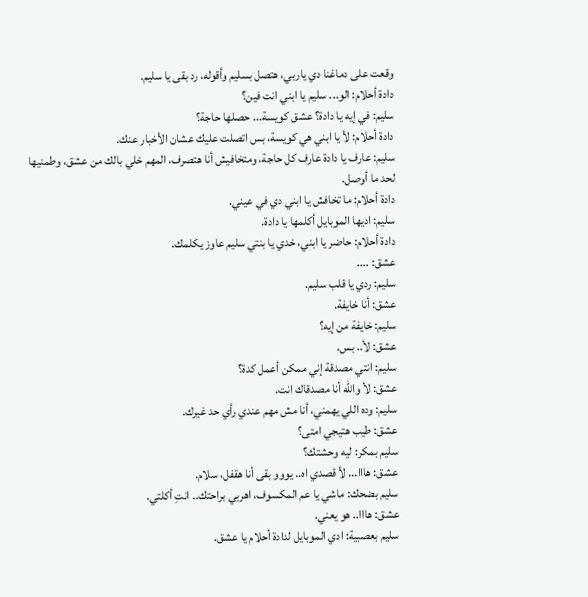وقعت على دماغنا دي ياربي، هتصل بسليم وأقوله، رد بقى يا سليم.
دادة أحلام: الو... سليم يا ابني انت فين؟
سليم: في إيه يا دادة؟ عشق كويسة... حصلها حاجة؟
دادة أحلام: لأ يا ابني هي كويسة، بس اتصلت عليك عشان الأخبار عنك.
سليم: عارف يا دادة عارف كل حاجة، ومتخافيش أنا هتصرف، المهم خلي بالك من عشق، وطمنيها لحد ما أوصل.
دادة أحلام: ما تخافش يا ابني دي في عيني.
سليم: اديها الموبايل أكلمها يا دادة.
دادة أحلام: حاضر يا ابني، خدي يا بنتي سليم عاوز يكلمك.
عشق: ....
سليم: ردي يا قلب سليم.
عشق: أنا خايفة.
سليم: خايفة من إيه؟
عشق: لأ.. بس.
سليم: انتي مصدقة إني ممكن أعمل كدة؟
عشق: لأ والله أنا مصدقاك انت.
سليم: وده اللي يهمني، أنا مش مهم عندي رأي حد غيرك.
عشق: طيب هتيجي امتى؟
سليم بمكر: ليه وحشتك؟
عشق: هااا... لأ قصدي اه.. يووو بقى أنا هقفل، سلام.
سليم بضحك: ماشي يا عم المكسوف، اهربي براحتك.. انتِ أكلتي.
عشق: هااا.. هو يعني.
سليم بعصبية: ادي الموبايل لدادة أحلام يا عشق.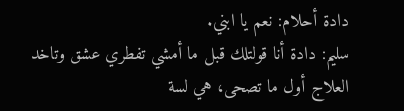دادة أحلام: نعم يا ابني.
سليم: دادة أنا قولتلك قبل ما أمشي تفطري عشق وتاخد العلاج أول ما تصحى، هي لسة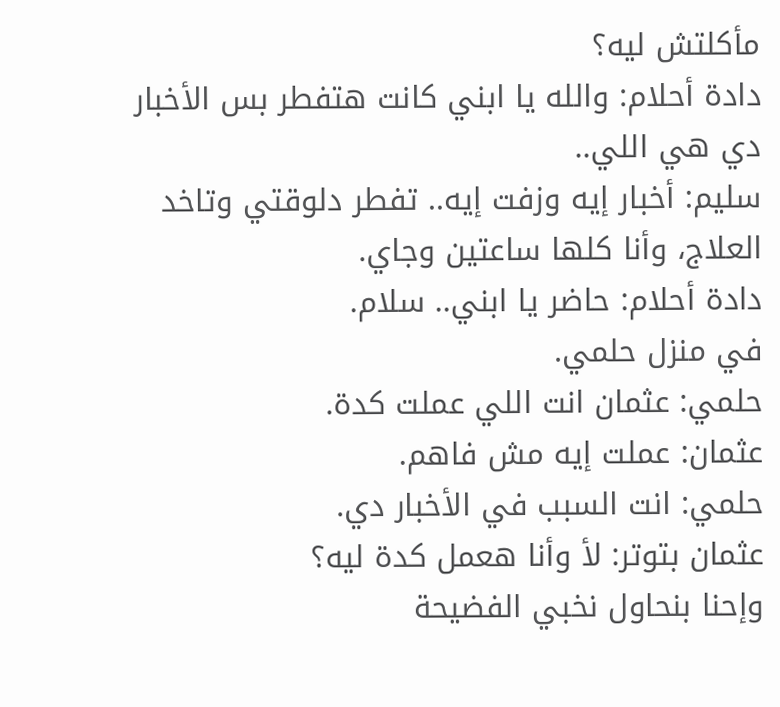مأكلتش ليه؟
دادة أحلام: والله يا ابني كانت هتفطر بس الأخبار دي هي اللي..
سليم: أخبار إيه وزفت إيه.. تفطر دلوقتي وتاخد العلاج، وأنا كلها ساعتين وجاي.
دادة أحلام: حاضر يا ابني.. سلام.
في منزل حلمي.
حلمي: عثمان انت اللي عملت كدة.
عثمان: عملت إيه مش فاهم.
حلمي: انت السبب في الأخبار دي.
عثمان بتوتر: لأ وأنا هعمل كدة ليه؟
وإحنا بنحاول نخبي الفضيحة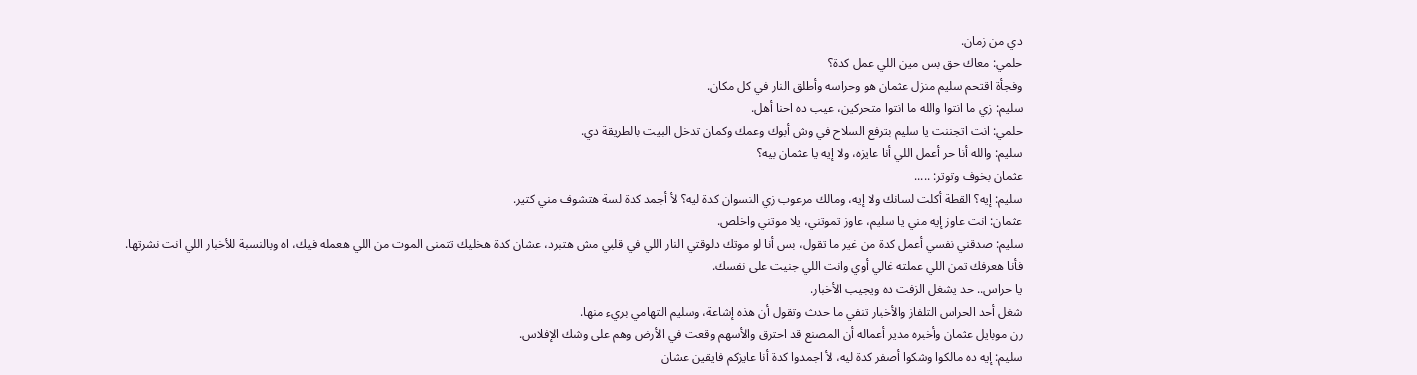دي من زمان.
حلمي: معاك حق بس مين اللي عمل كدة؟
وفجأة اقتحم سليم منزل عثمان هو وحراسه وأطلق النار في كل مكان.
سليم: زي ما انتوا والله ما انتوا متحركين، عيب ده احنا أهل.
حلمي: انت اتجننت يا سليم بترفع السلاح في وش أبوك وعمك وكمان تدخل البيت بالطريقة دي.
سليم: والله أنا حر أعمل اللي أنا عايزه، ولا إيه يا عثمان بيه؟
عثمان بخوف وتوتر: .....
سليم: إيه؟ القطة أكلت لسانك ولا إيه، ومالك مرعوب زي النسوان كدة ليه؟ لأ أجمد كدة لسة هتشوف مني كتير.
عثمان: انت عاوز إيه مني يا سليم، عاوز تموتني، يلا موتني واخلص.
سليم: صدقني نفسي أعمل كدة من غير ما تقول، بس أنا لو موتك دلوقتي النار اللي في قلبي مش هتبرد، عشان كدة هخليك تتمنى الموت من اللي هعمله فيك، اه وبالنسبة للأخبار اللي انت نشرتها.
فأنا هعرفك تمن اللي عملته غالي أوي وانت اللي جنيت على نفسك.
يا حراس.. حد يشغل الزفت ده ويجيب الأخبار.
شغل أحد الحراس التلفاز والأخبار تنفي ما حدث وتقول أن هذه إشاعة، وسليم التهامي بريء منها.
رن موبايل عثمان وأخبره مدير أعماله أن المصنع قد احترق والأسهم وقعت في الأرض وهم على وشك الإفلاس.
سليم: إيه ده مالكوا وشكوا أصفر كدة ليه، لأ اجمدوا كدة أنا عايزكم فايقين عشان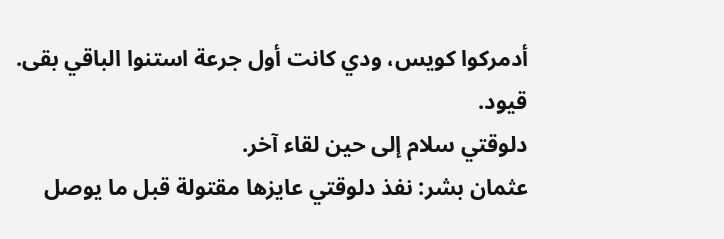أدمركوا كويس، ودي كانت أول جرعة استنوا الباقي بقى.
قيود.
دلوقتي سلام إلى حين لقاء آخر.
عثمان بشر: نفذ دلوقتي عايزها مقتولة قبل ما يوصل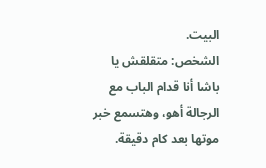البيت.
الشخص: متقلقش يا باشا أنا قدام الباب مع الرجالة أهو، وهتسمع خبر موتها بعد كام دقيقة.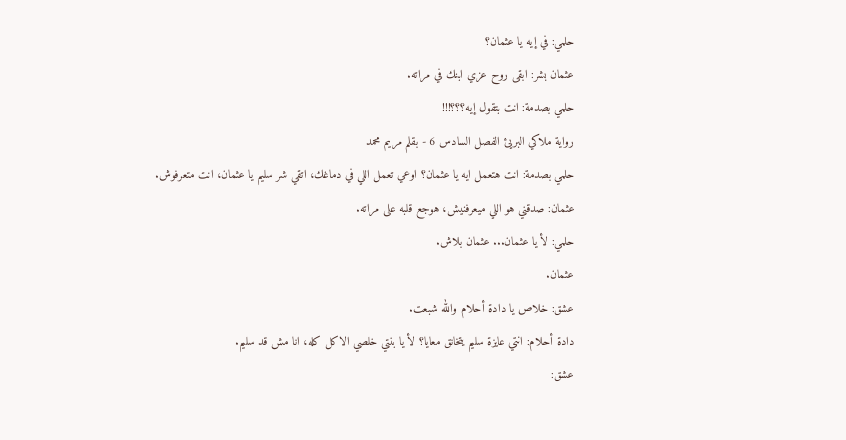حلمي: في إيه يا عثمان؟
عثمان بشر: ابقى روح عزي ابنك في مراته.
حلمي بصدمة: انت بتقول إيه؟؟؟!!!
رواية ملاكي البريئ الفصل السادس 6 - بقلم مريم محمد
حلمي بصدمة: انت هتعمل ايه يا عثمان؟ اوعي تعمل اللي في دماغك، اتقي شر سليم يا عثمان، انت متعرفوش.
عثمان: صدقني هو اللي ميعرفنيش، هوجع قلبه على مراته.
حلمي: لأ يا عثمان... عثمان بلاش.
عثمان.
عشق: خلاص يا دادة أحلام والله شبعت.
دادة أحلام: انتي عايزة سليم يتخانق معايا؟ لأ يا بنتي خلصي الاكل كله، انا مش قد سليم.
عشق: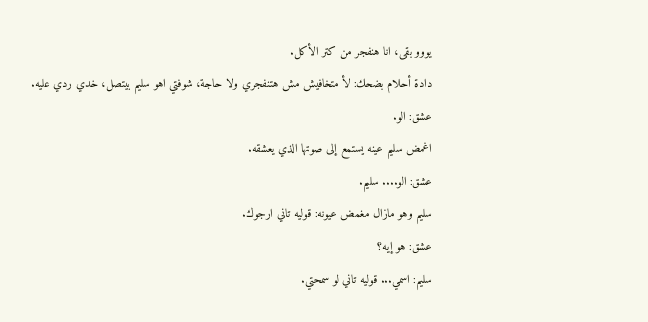يووو بقى، انا هنفجر من كتر الأكل.
دادة أحلام بضحك: لأ متخافيش مش هتنفجري ولا حاجة، شوفتي اهو سليم بيتصل، خدي ردي عليه.
عشق: الو.
اغمض سليم عينه يستمع إلى صوتها الذي يعشقه.
عشق: الو.... سليم.
سليم وهو مازال مغمض عيونه: قوليه تاني ارجوك.
عشق: هو إيه؟
سليم: اسمي... قوليه تاني لو سمحتي.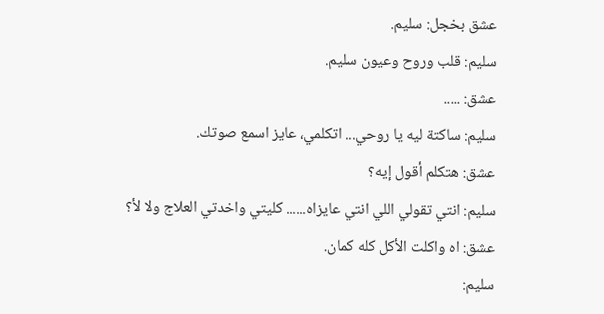عشق بخجل: سليم.
سليم: قلب وروح وعيون سليم.
عشق: .....
سليم: ساكتة ليه يا روحي... اتكلمي، عايز اسمع صوتك.
عشق: هتكلم أقول إيه؟
سليم: انتي تقولي اللي انتي عايزاه...... كليتي واخدتي العلاج ولا لأ؟
عشق: اه واكلت الأكل كله كمان.
سليم: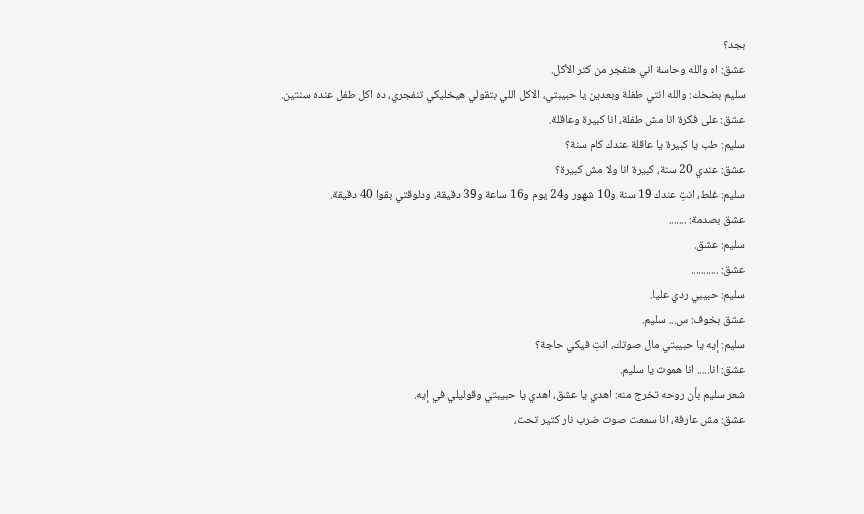بجد؟
عشق: اه والله وحاسة اني هنفجر من كتر الأكل.
سليم بضحك: والله انتي طفلة وبعدين يا حبيبتي، الاكل اللي بتقولي هيخليكي تنفجري، ده اكل طفل عنده سنتين.
عشق: على فكرة انا مش طفلة، انا كبيرة وعاقلة.
سليم: طب يا كبيرة يا عاقلة عندك كام سنة؟
عشق: عندي 20 سنة، كبيرة انا ولا مش كبيرة؟
سليم: غلط، انتِ عندك 19 سنة و10 شهور و24 يوم و16 ساعة و39 دقيقة، ودلوقتي بقوا 40 دقيقة.
عشق بصدمة: .......
سليم: عشق.
عشق: ...........
سليم: حبيبي ردي عليا.
عشق بخوف: س... سليم.
سليم: إيه يا حبيبتي مال صوتك، انتِ فيكي حاجة؟
عشق: انا..... انا هموت يا سليم.
شعر سليم بأن روحه تخرج منه: اهدي يا عشق، اهدي يا حبيبتي وقوليلي في إيه.
عشق: مش عارفة، انا سمعت صوت ضرب نار كتير تحت،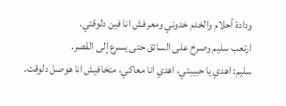ودادة أحلام والخدم خدوني ومعرفش انا فين دلوقتي.
ارتعب سليم وصرخ على السائق حتى يسرع إلى القصر.
سليم: اهدي يا حبيبتي، اهدي انا معاكي، متخافيش انا هوصل دلوقت.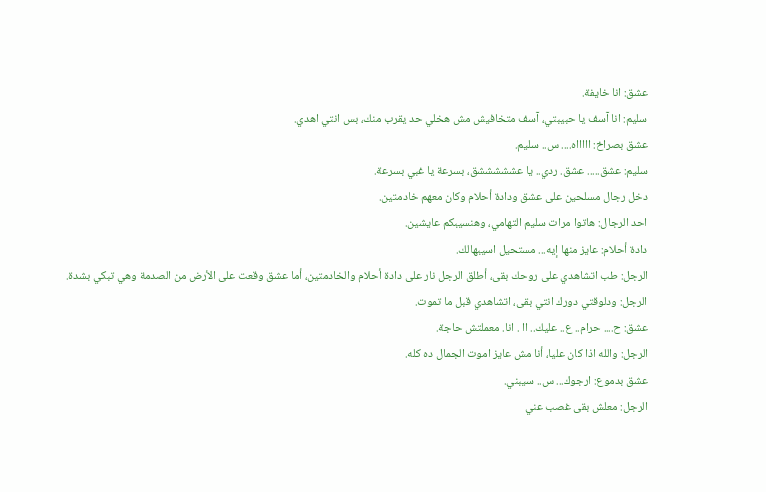عشق: انا خايفة.
سليم: انا آسف يا حبيبتي، آسف متخافيش مش هخلي حد يقرب منك، بس انتي اهدي.
عشق بصراخ: اااااه.... س.. سليم.
سليم: عشق..... عشق. ردي.. يا عشششششق، بسرعة يا غبي بسرعة.
دخل رجال مسلحين على عشق ودادة أحلام وكان معهم خادمتين.
احد الرجال: هاتوا مرات سليم التهامي، وهنسيبكم عايشين.
دادة أحلام: عايز منها إيه... مستحيل اسيبهالك.
الرجل: طب اتشاهدي على روحك بقى، أطلق الرجل نار على دادة أحلام والخادمتين، أما عشق وقعت على الأرض من الصدمة وهي تبكي بشدة.
الرجل: ودلوقتي دورك انتي بقى، اتشاهدي قبل ما تموت.
عشق: ح.... حرام.. ع.. عليك.. اا . انا. معملتش حاجة.
الرجل: والله اذا كان عليا، أنا مش عايز اموت الجمال ده كله.
عشق بدموع: ارجوك... س.. سيبني.
الرجل: معلش بقى غصب عني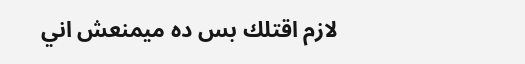لازم اقتلك بس ده ميمنعش اني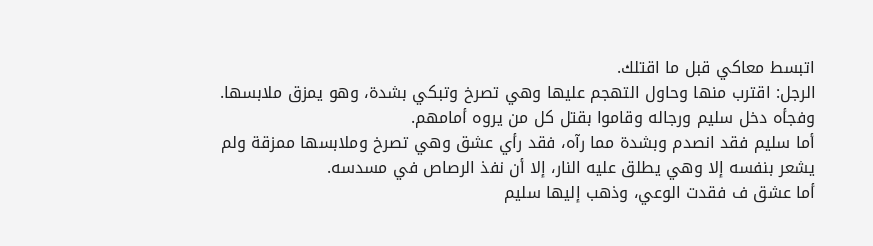اتبسط معاكي قبل ما اقتلك.
الرجل: اقترب منها وحاول التهجم عليها وهي تصرخ وتبكي بشدة، وهو يمزق ملابسها.
وفجأه دخل سليم ورجاله وقاموا بقتل كل من يروه أمامهم.
أما سليم فقد انصدم وبشدة مما رآه، فقد رأي عشق وهي تصرخ وملابسها ممزقة ولم يشعر بنفسه إلا وهي يطلق عليه النار، إلا أن نفذ الرصاص في مسدسه.
أما عشق ف فقدت الوعي، وذهب إليها سليم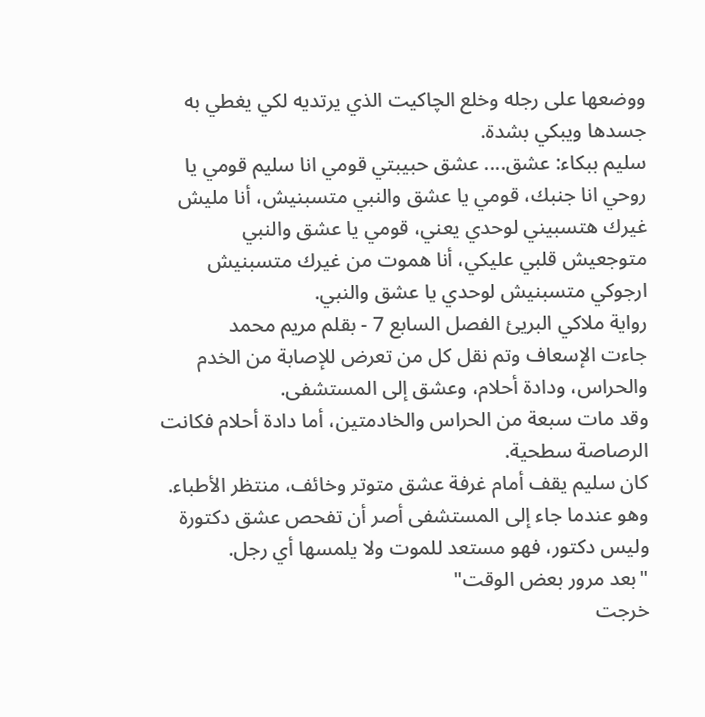ووضعها على رجله وخلع الچاكيت الذي يرتديه لكي يغطي به جسدها ويبكي بشدة.
سليم ببكاء: عشق.... عشق حبيبتي قومي انا سليم قومي يا روحي انا جنبك، قومي يا عشق والنبي متسبنيش، أنا مليش غيرك هتسبيني لوحدي يعني، قومي يا عشق والنبي متوجعيش قلبي عليكي، أنا هموت من غيرك متسبنيش ارجوكي متسبنيش لوحدي يا عشق والنبي.
رواية ملاكي البريئ الفصل السابع 7 - بقلم مريم محمد
جاءت الإسعاف وتم نقل كل من تعرض للإصابة من الخدم والحراس، ودادة أحلام، وعشق إلى المستشفى.
وقد مات سبعة من الحراس والخادمتين، أما دادة أحلام فكانت الرصاصة سطحية.
كان سليم يقف أمام غرفة عشق متوتر وخائف، منتظر الأطباء.
وهو عندما جاء إلى المستشفى أصر أن تفحص عشق دكتورة وليس دكتور، فهو مستعد للموت ولا يلمسها أي رجل.
"بعد مرور بعض الوقت"
خرجت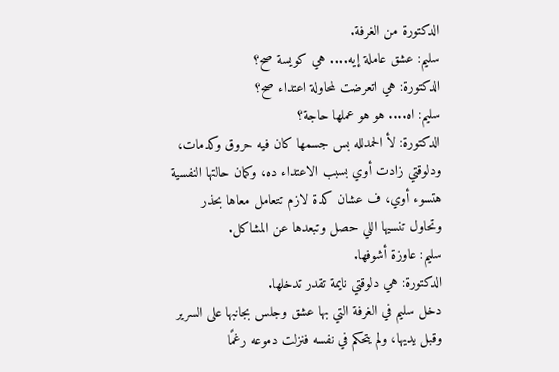الدكتورة من الغرفة.
سليم: عشق عاملة إيه.... هي كويسة صح؟
الدكتورة: هي اتعرضت لمحاولة اعتداء صح؟
سليم: اه.... هو هو عملها حاجة؟
الدكتورة: لأ الحمدلله بس جسمها كان فيه حروق وكدمات، ودلوقتي زادت أوي بسبب الاعتداء ده، وكمان حالتها النفسية هتسوء أوي، ف عشان كدة لازم تتعامل معاها بحذر وتحاول تنسيها اللي حصل وتبعدها عن المشاكل.
سليم: عاوزة أشوفها.
الدكتورة: هي دلوقتي نايمة تقدر تدخلها.
دخل سليم في الغرفة التي بها عشق وجلس بجانبها على السرير وقبل يديها، ولم يتحكم في نفسه فنزلت دموعه رغمًا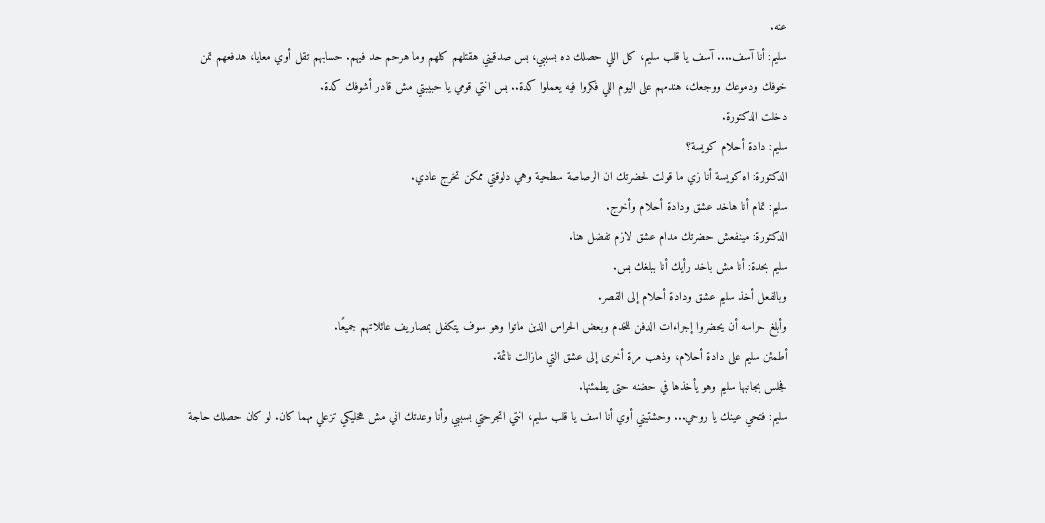عنه.
سليم: أنا آسف.... آسف يا قلب سليم، كل اللي حصلك ده بسببي، بس صدقيني هقتلهم كلهم وما هرحم حد فيهم. حسابهم تقل أوي معايا، هدفعهم تمن خوفك ودموعك ووجعك، هندمهم على اليوم اللي فكروا فيه يعملوا كدة.. بس انتي قومي يا حبيبتي مش قادر أشوفك كدة.
دخلت الدكتورة.
سليم: دادة أحلام كويسة؟
الدكتورة: اه كويسة أنا زي ما قولت لحضرتك ان الرصاصة سطحية وهي دلوقتي ممكن تخرج عادي.
سليم: تمام أنا هاخد عشق ودادة أحلام وأخرج.
الدكتورة: مينفعش حضرتك مدام عشق لازم تفضل هنا.
سليم بحدة: أنا مش باخد رأيك أنا ببلغك بس.
وبالفعل أخذ سليم عشق ودادة أحلام إلى القصر.
وأبلغ حراسه أن يحضروا إجراءات الدفن للخدم وبعض الحراس الذين ماتوا وهو سوف يتكفل بمصاريف عائلاتهم جميعًا.
أطمئن سليم على دادة أحلام، وذهب مرة أخرى إلى عشق التي مازالت نائمة.
فجلس بجانبها سليم وهو يأخذها في حضنه حتى يطمئنها.
سليم: فتحي عينك يا روحي... وحشتيني أوي أنا اسف يا قلب سليم، انتي اتجرحتي بسببي وأنا وعدتك اني مش هخليكي تزعلي مهما كان. لو كان حصلك حاجة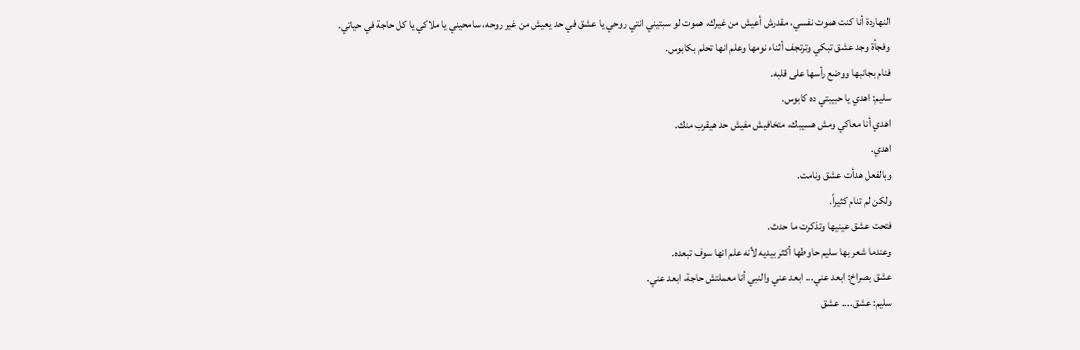النهاردة أنا كنت هموت نفسي، مقدرش أعيش من غيرك، هموت لو سبتيني انتي روحي يا عشق في حد يعيش من غير روحه، سامحيني يا ملاكي يا كل حاجة في حياتي.
وفجأة وجد عشق تبكي وترتجف أثناء نومها وعلم انها تحلم بكابوس.
فنام بجانبها ووضع رأسها على قلبه.
سليم: اهدي يا حبيبتي ده كابوس.
اهدي أنا معاكي ومش هسيبك، متخافيش مفيش حد هيقرب منك.
اهدي.
وبالفعل هدأت عشق ونامت.
ولكن لم تنام كثيراً.
فتحت عشق عينيها وتذكرت ما حدث.
وعندما شعر بها سليم حاوطها أكثر بيديه لأنه علم انها سوف تبعده.
عشق بصراخ: ابعد عني... ابعد عني والنبي أنا معملتش حاجة، ابعد عني.
سليم: عشق.... عشق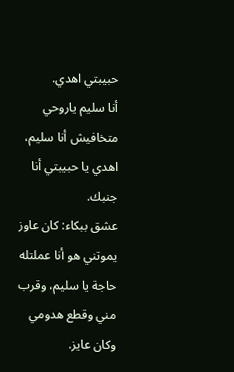حبيبتي اهدي.
أنا سليم ياروحي متخافيش أنا سليم، اهدي يا حبيبتي أنا جنبك.
عشق ببكاء: كان عاوز يموتني هو أنا عملتله حاجة يا سليم، وقرب مني وقطع هدومي وكان عايز.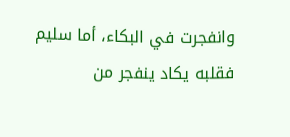وانفجرت في البكاء، أما سليم فقلبه يكاد ينفجر من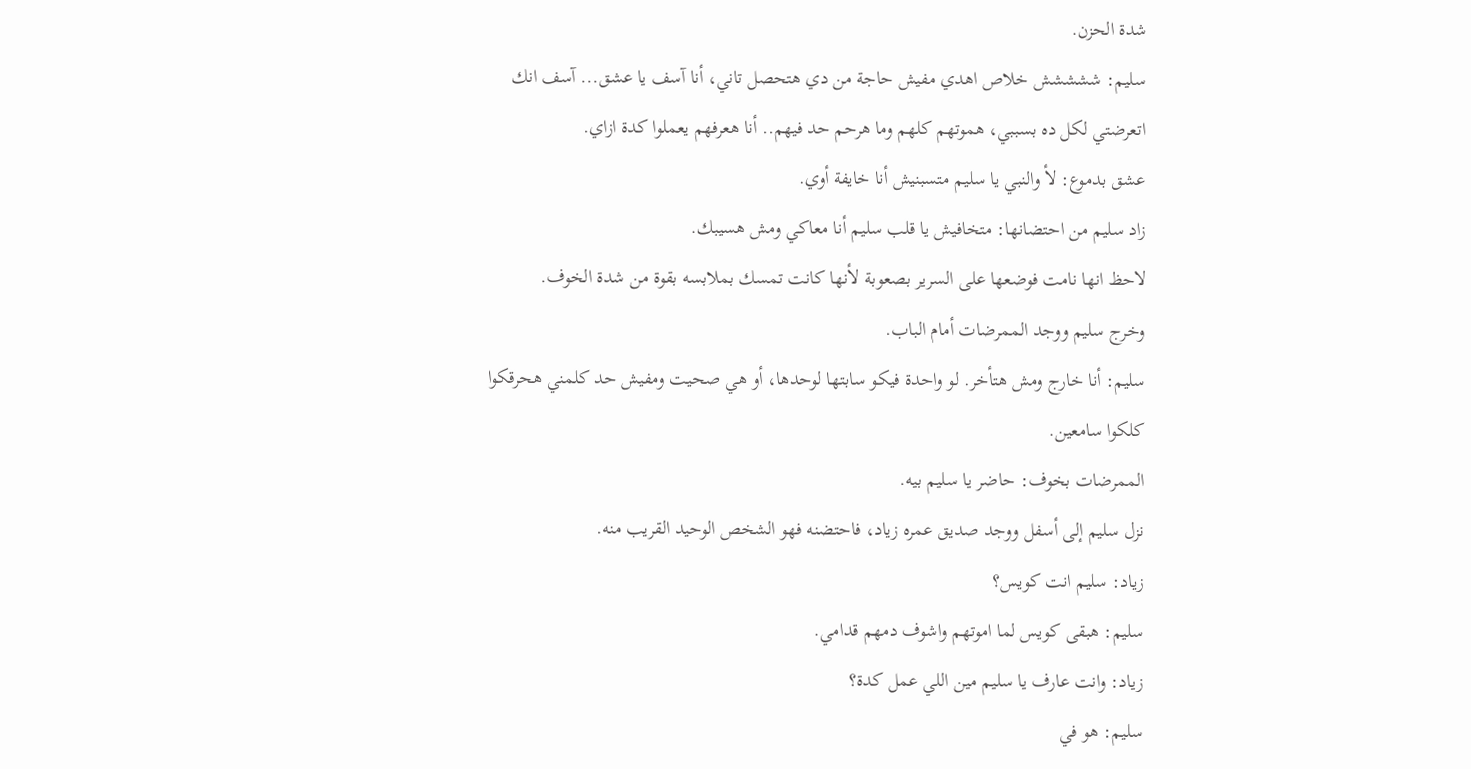شدة الحزن.
سليم: ششششش خلاص اهدي مفيش حاجة من دي هتحصل تاني، أنا آسف يا عشق... آسف انك اتعرضتي لكل ده بسببي، هموتهم كلهم وما هرحم حد فيهم.. أنا هعرفهم يعملوا كدة ازاي.
عشق بدموع: لأ والنبي يا سليم متسبنيش أنا خايفة أوي.
زاد سليم من احتضانها: متخافيش يا قلب سليم أنا معاكي ومش هسيبك.
لاحظ انها نامت فوضعها على السرير بصعوبة لأنها كانت تمسك بملابسه بقوة من شدة الخوف.
وخرج سليم ووجد الممرضات أمام الباب.
سليم: أنا خارج ومش هتأخر. لو واحدة فيكو سابتها لوحدها، أو هي صحيت ومفيش حد كلمني هحرقكوا كلكوا سامعين.
الممرضات بخوف: حاضر يا سليم بيه.
نزل سليم إلى أسفل ووجد صديق عمره زياد، فاحتضنه فهو الشخص الوحيد القريب منه.
زياد: سليم انت كويس؟
سليم: هبقى كويس لما اموتهم واشوف دمهم قدامي.
زياد: وانت عارف يا سليم مين اللي عمل كدة؟
سليم: هو في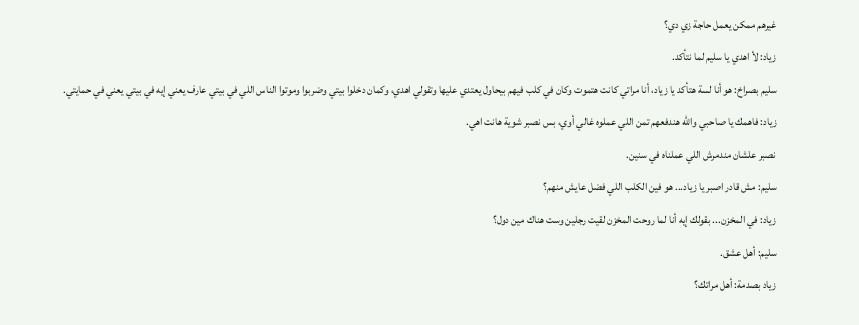غيرهم ممكن يعمل حاجة زي دي؟
زياد: لأ اهدي يا سليم لما نتأكد.
سليم بصراخ: هو أنا لسة هتأكد يا زياد، أنا مراتي كانت هتموت وكان في كلب فيهم بيحاول يعتدي عليها وتقولي اهدي، وكمان دخلوا بيتي وضربوا وموتوا الناس اللي في بيتي عارف يعني إيه في بيتي يعني في حمايتي.
زياد: فاهمك يا صاحبي والله هندفعهم تمن اللي عملوه غالي أوي، بس نصبر شوية هانت اهي.
نصبر علشان مندمرش اللي عملناه في سنين.
سليم: مش قادر اصبر يا زياد... هو فين الكلب اللي فضل عايش منهم؟
زياد: في المخزن... بقولك إيه أنا لما روحت المخزن لقيت رجلين وست هناك مين دول؟
سليم: أهل عشق.
زياد بصدمة: أهل مراتك؟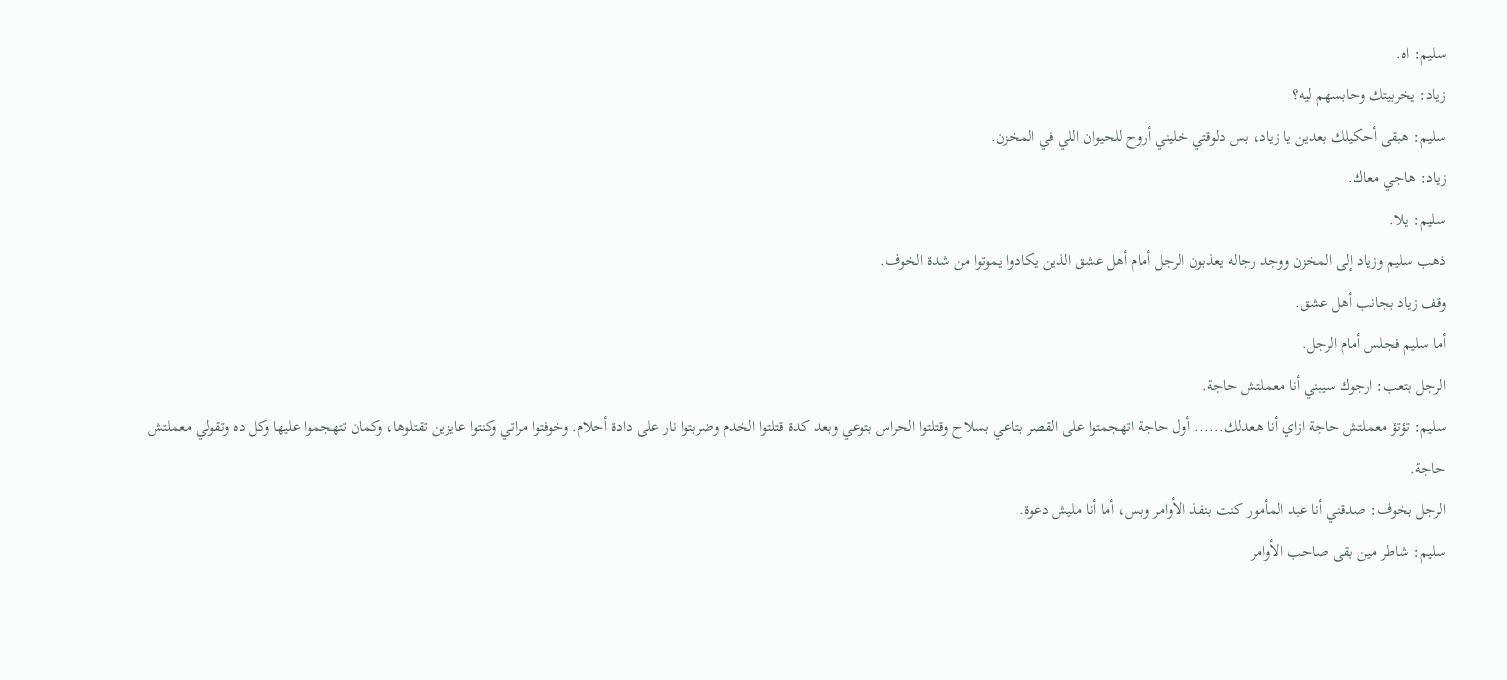سليم: اه.
زياد: يخربيتك وحابسهم ليه؟
سليم: هبقى أحكيلك بعدين يا زياد، بس دلوقتي خليني أروح للحيوان اللي في المخزن.
زياد: هاجي معاك.
سليم: يلا.
ذهب سليم وزياد إلى المخزن ووجد رجاله يعذبون الرجل أمام أهل عشق الذين يكادوا يموتوا من شدة الخوف.
وقف زياد بجانب أهل عشق.
أما سليم فجلس أمام الرجل.
الرجل بتعب: ارجوك سيبني أنا معملتش حاجة.
سليم: تؤتؤ معملتش حاجة ازاي أنا هعدلك...... أول حاجة اتهجمتوا على القصر بتاعي بسلاح وقتلتوا الحراس بتوعي وبعد كدة قتلتوا الخدم وضربتوا نار على دادة أحلام. وخوفتوا مراتي وكنتوا عايزين تقتلوها، وكمان تتهجموا عليها وكل ده وتقولي معملتش حاجة.
الرجل بخوف: صدقني أنا عبد المأمور كنت بنفذ الأوامر وبس، أما أنا مليش دعوة.
سليم: شاطر مين بقى صاحب الأوامر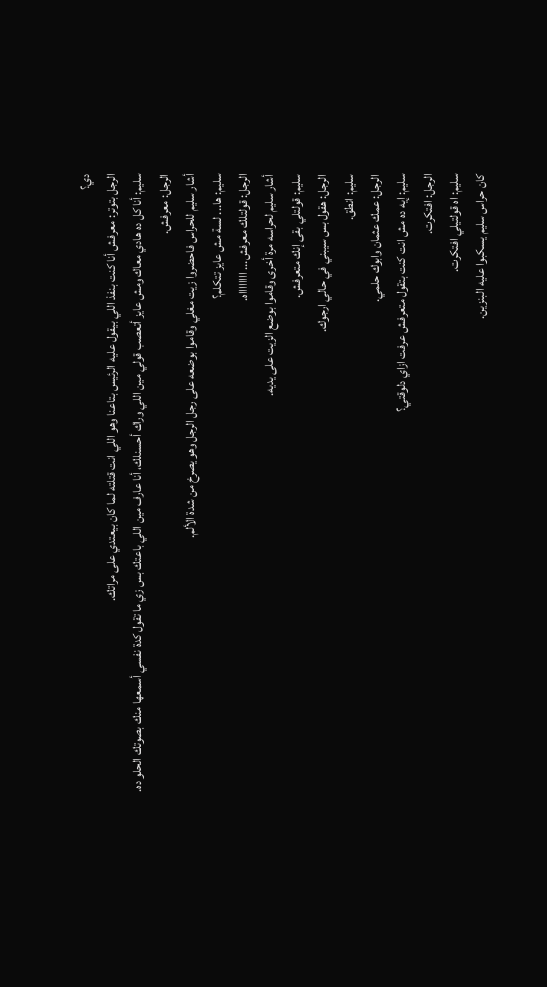دي؟
الرجل بتوتر: معرفش أنا كنت بنفذ اللي بيقول عليه الرئيس بتاعنا وهو اللي انت قتلته لما كان بيعتدي على مراتك.
سليم: أنا كل ده هادي معاك ومش عايز أتعصب قولي مين اللي وراك أحسنلك، أنا عارف مين اللي باعتك بس زي ما تقول كدة نفسي أسمعها منك بصوتك الحلو ده.
الرجل: معرفش.
أشار سليم للحراس فاحضروا زيت مغلي وقاموا بوضعه على رجل الرجل وهو يصرخ من شدة الألم.
سليم: ها... لسة مش عايز تتكلم؟
الرجل: قولتلك معرفش... ااااااااه.
أشار سليم لحراسه مرة أخرى وقاموا بوضع الزيت على يديه.
سليم: قولتلي بقى إنك متعرفش.
الرجل: هقول بس سيبني في حالي ارجوك.
سليم: انطق.
الرجل: عمك عثمان وابوك حلمي.
سليم: إيه ده مش انت كنت بتقول متعرفش عرفت ازاي دلوقتي؟
الرجل: افتكرت.
سليم: اه قولتيلي افتكرت.
كان حراس سليم يسكبوا عليه البنزين.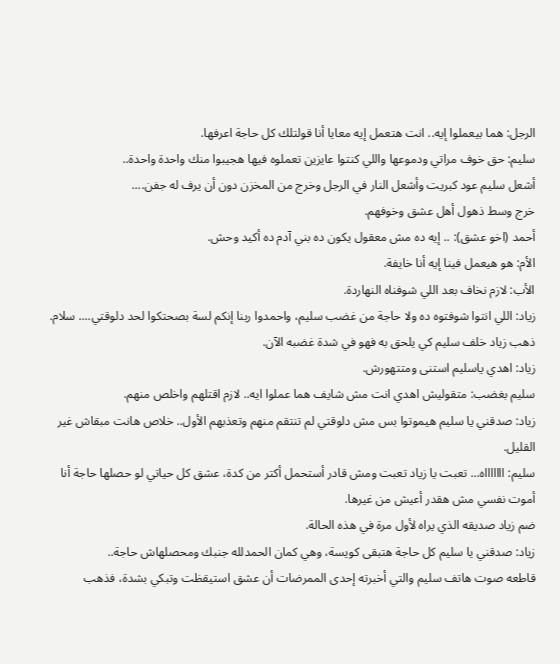الرجل: هما بيعملوا إيه.. انت هتعمل إيه معايا أنا قولتلك كل حاجة اعرفها.
سليم: حق خوف مراتي ودموعها واللي كنتوا عايزين تعملوه فيها هجيبوا منك واحدة واحدة..
أشعل سليم عود كبريت وأشعل النار في الرجل وخرج من المخزن دون أن يرف له جفن....
خرج وسط ذهول أهل عشق وخوفهم.
أحمد (اخو عشق): .. إيه ده مش معقول يكون ده بني آدم ده أكيد وحش.
الأم: هو هيعمل فينا إيه أنا خايفة.
الأب: لازم نخاف بعد اللي شوفناه النهاردة.
زياد: اللي انتوا شوفتوه ده ولا حاجة من غضب سليم، واحمدوا ربنا إنكم لسة بصحتكوا لحد دلوقتي.... سلام.
ذهب زياد خلف سليم كي يلحق به فهو في شدة غضبه الآن.
زياد: اهدي ياسليم استنى ومتتهورش.
سليم بغضب: متقوليش اهدي انت مش شايف هما عملوا ايه.. لازم اقتلهم واخلص منهم.
زياد: صدقني يا سليم هيموتوا بس مش دلوقتي لم تنتقم منهم وتعذبهم الأول.. خلاص هانت مبقاش غير القليل.
سليم: اااااااه... تعبت يا زياد تعبت ومش قادر أستحمل أكتر من كدة، عشق كل حياتي لو حصلها حاجة أنا أموت نفسي مش هقدر أعيش من غيرها.
ضم زياد صديقه الذي يراه لأول مرة في هذه الحالة.
زياد: صدقني يا سليم كل حاجة هتبقى كويسة، وهي كمان الحمدلله جنبك ومحصلهاش حاجة..
قاطعه صوت هاتف سليم والتي أخبرته إحدى الممرضات أن عشق استيقظت وتبكي بشدة، فذهب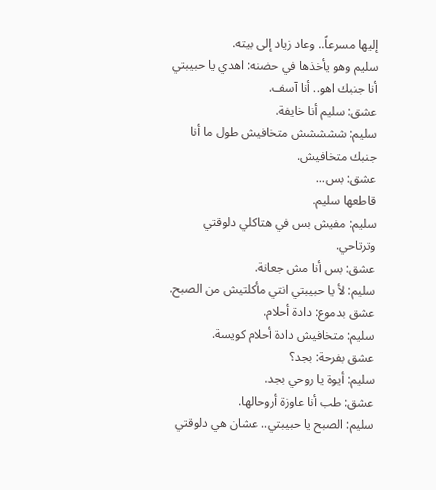إليها مسرعاً.. وعاد زياد إلى بيته.
سليم وهو يأخذها في حضنه: اهدي يا حبيبتي أنا جنبك اهو.. أنا آسف.
عشق: سليم أنا خايفة.
سليم: ششششش متخافيش طول ما أنا جنبك متخافيش.
عشق: بس...
قاطعها سليم.
سليم: مفيش بس في هتاكلي دلوقتي وترتاحي.
عشق: بس أنا مش جعانة.
سليم: لأ يا حبيبتي انتي مأكلتيش من الصبح.
عشق بدموع: دادة أحلام.
سليم: متخافيش دادة أحلام كويسة.
عشق بفرحة: بجد؟
سليم: أيوة يا روحي بجد.
عشق: طب أنا عاوزة أروحالها.
سليم: الصبح يا حبيبتي.. عشان هي دلوقتي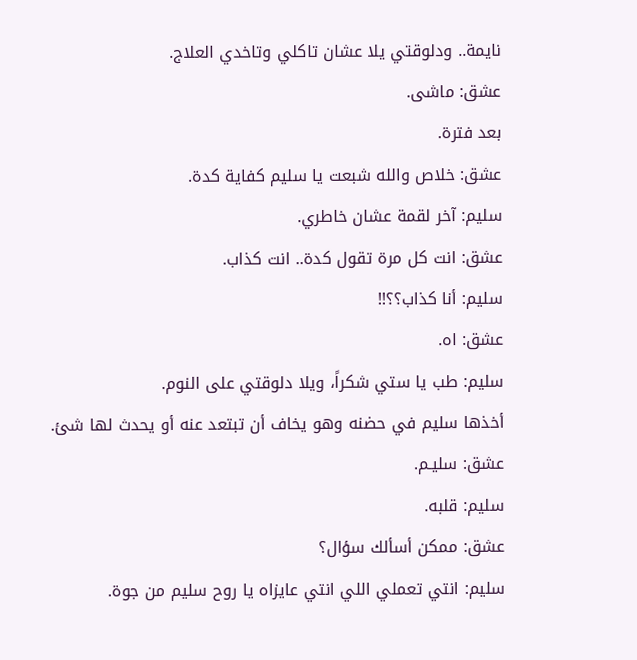نايمة.. ودلوقتي يلا عشان تاكلي وتاخدي العلاج.
عشق: ماشى.
بعد فترة.
عشق: خلاص والله شبعت يا سليم كفاية كدة.
سليم: آخر لقمة عشان خاطري.
عشق: انت كل مرة تقول كدة.. انت كذاب.
سليم: أنا كذاب؟؟!!
عشق: اه.
سليم: طب يا ستي شكراً، ويلا دلوقتي على النوم.
أخذها سليم في حضنه وهو يخاف أن تبتعد عنه أو يحدث لها شئ.
عشق: سليـم.
سليم: قلبه.
عشق: ممكن أسألك سؤال؟
سليم: انتي تعملي اللي انتي عايزاه يا روح سليم من جوة.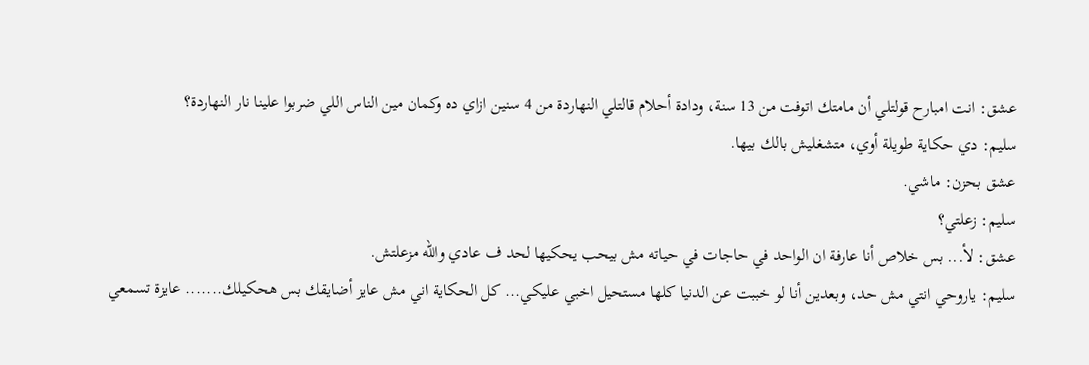عشق: انت امبارح قولتلي أن مامتك اتوفت من 13 سنة، ودادة أحلام قالتلي النهاردة من 4 سنين ازاي ده وكمان مين الناس اللي ضربوا علينا نار النهاردة؟
سليم: دي حكاية طويلة أوي، متشغليش بالك بيها.
عشق بحزن: ماشي.
سليم: زعلتي؟
عشق: لأ... بس خلاص أنا عارفة ان الواحد في حاجات في حياته مش بيحب يحكيها لحد ف عادي والله مزعلتش.
سليم: ياروحي انتي مش حد، وبعدين أنا لو خببت عن الدنيا كلها مستحيل اخبي عليكي... كل الحكاية اني مش عايز أضايقك بس هحكيلك....... عايزة تسمعي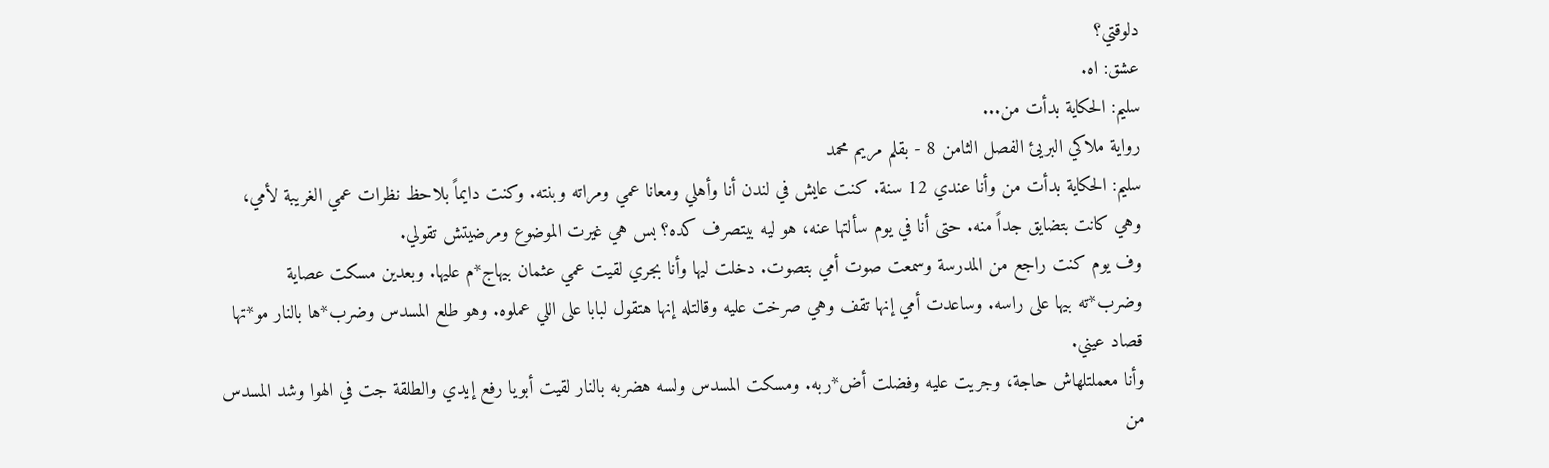دلوقتي؟
عشق: اه.
سليم: الحكاية بدأت من...
رواية ملاكي البريئ الفصل الثامن 8 - بقلم مريم محمد
سليم: الحكاية بدأت من وأنا عندي 12 سنة. كنت عايش في لندن أنا وأهلي ومعانا عمي ومراته وبنته. وكنت دايماً بلاحظ نظرات عمي الغريبة لأمي، وهي كانت بتضايق جداً منه. حتى أنا في يوم سألتها عنه، هو ليه بيتصرف كده؟ بس هي غيرت الموضوع ومرضيتش تقولي.
وف يوم كنت راجع من المدرسة وسمعت صوت أمي بتصوت. دخلت ليها وأنا بجري لقيت عمي عثمان بيهاج*م عليها. وبعدين مسكت عصاية وضرب*ته بيها على راسه. وساعدت أمي إنها تقف وهي صرخت عليه وقالتله إنها هتقول لبابا على اللي عملوه. وهو طلع المسدس وضرب*ها بالنار مو*تها قصاد عيني.
وأنا معملتلهاش حاجة، وجريت عليه وفضلت أض*ربه. ومسكت المسدس ولسه هضربه بالنار لقيت أبويا رفع إيدي والطلقة جت في الهوا وشد المسدس من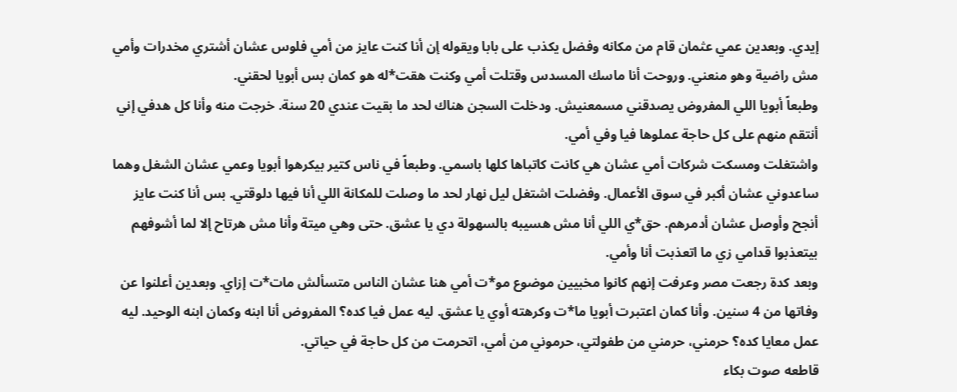إيدي. وبعدين عمي عثمان قام من مكانه وفضل يكذب على بابا ويقوله إن أنا كنت عايز من أمي فلوس عشان أشتري مخدرات وأمي مش راضية وهو منعني. وروحت أنا ماسك المسدس وقتلت أمي وكنت هقت*له هو كمان بس أبويا لحقني.
وطبعاً أبويا اللي المفروض يصدقني مسمعنيش. ودخلت السجن هناك لحد ما بقيت عندي 20 سنة. خرجت منه وأنا كل هدفي إني أنتقم منهم على كل حاجة عملوها فيا وفي أمي.
واشتغلت ومسكت شركات أمي عشان هي كانت كاتباها كلها باسمي. وطبعاً في ناس كتير بيكرهوا أبويا وعمي عشان الشغل وهما ساعدوني عشان أكبر في سوق الأعمال. وفضلت اشتغل ليل نهار لحد ما وصلت للمكانة اللي أنا فيها دلوقتي. بس أنا كنت عايز أنجح وأوصل عشان أدمرهم. حق*ي اللي أنا مش هسيبه بالسهولة دي يا عشق. حتى وهي ميتة وأنا مش هرتاح إلا لما أشوفهم بيتعذبوا قدامي زي ما اتعذبت أنا وأمي.
وبعد كدة رجعت مصر وعرفت إنهم كانوا مخبيين موضوع مو*ت أمي هنا عشان الناس متسألش مات*ت إزاي. وبعدين أعلنوا عن وفاتها من 4 سنين. وأنا كمان اعتبرت أبويا ما*ت وكرهته أوي يا عشق. ليه عمل فيا كده؟ المفروض أنا ابنه وكمان ابنه الوحيد. ليه عمل معايا كده؟ حرمني، حرمني من طفولتي، حرموني من أمي، اتحرمت من كل حاجة في حياتي.
قاطعه صوت بكاء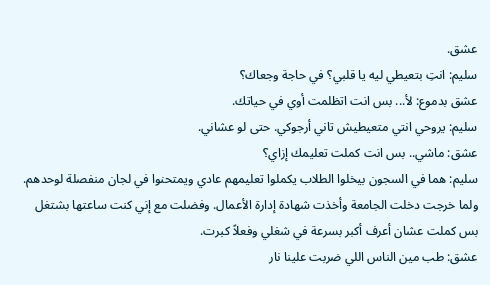عشق.
سليم: انتِ بتعيطي ليه يا قلبي؟ في حاجة وجعاك؟
عشق بدموع: لأ... بس انت اتظلمت أوي في حياتك.
سليم: يروحي انتي متعيطيش تاني أرجوكي. حتى لو عشاني.
عشق: ماشي.. بس انت كملت تعليمك إزاي؟
سليم: هما في السجون بيخلوا الطلاب يكملوا تعليمهم عادي ويمتحنوا في لجان منفصلة لوحدهم. ولما خرجت دخلت الجامعة وأخذت شهادة إدارة الأعمال. وفضلت مع إني كنت ساعتها بشتغل بس كملت عشان أعرف أكبر بسرعة في شغلي وفعلاً كبرت.
عشق: طب مين الناس اللي ضربت علينا نار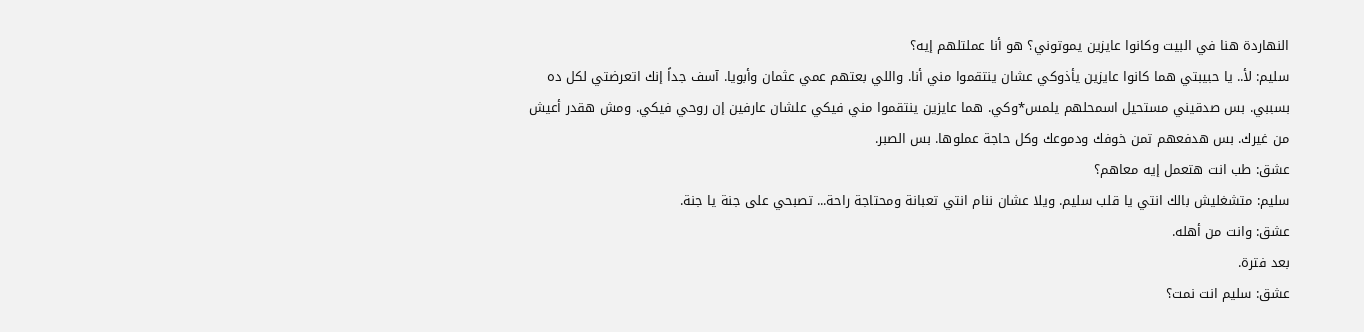النهاردة هنا في البيت وكانوا عايزين يموتوني؟ هو أنا عملتلهم إيه؟
سليم: لأ.. يا حبيبتي هما كانوا عايزين يأذوكي عشان ينتقموا مني أنا. واللي بعتهم عمي عثمان وأبويا. آسف جداً إنك اتعرضتي لكل ده بسببي. بس صدقيني مستحيل اسمحلهم يلمس*وكي. هما عايزين ينتقموا مني فيكي علشان عارفين إن روحي فيكي. ومش هقدر أعيش من غيرك. بس هدفعهم تمن خوفك ودموعك وكل حاجة عملوها. بس الصبر.
عشق: طب انت هتعمل إيه معاهم؟
سليم: متشغليش بالك انتي يا قلب سليم. ويلا عشان ننام انتي تعبانة ومحتاجة راحة... تصبحي على جنة يا جنة.
عشق: وانت من أهله.
بعد فترة.
عشق: سليم انت نمت؟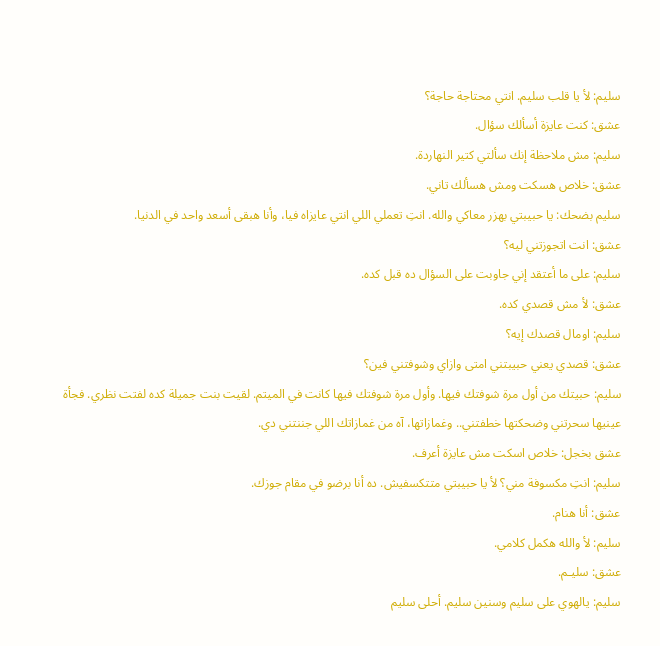سليم: لأ يا قلب سليم. انتي محتاجة حاجة؟
عشق: كنت عايزة أسألك سؤال.
سليم: مش ملاحظة إنك سألتي كتير النهاردة.
عشق: خلاص هسكت ومش هسألك تاني.
سليم بضحك: يا حبيبتي بهزر معاكي والله. انتِ تعملي اللي انتي عايزاه فيا، وأنا هبقى أسعد واحد في الدنيا.
عشق: انت اتجوزتني ليه؟
سليم: على ما أعتقد إني جاوبت على السؤال ده قبل كده.
عشق: لأ مش قصدي كده.
سليم: اومال قصدك إيه؟
عشق: قصدي يعني حبيبتني امتى وازاي وشوفتني فين؟
سليم: حبيتك من أول مرة شوفتك فيها. وأول مرة شوفتك فيها كانت في الميتم. لقيت بنت جميلة كده لفتت نظري. فجأة عينيها سحرتني وضحكتها خطفتني.. وغمازاتها، آه من غمازاتك اللي جننتني دي.
عشق بخجل: خلاص اسكت مش عايزة أعرف.
سليم: انتِ مكسوفة مني؟ لأ يا حبيبتي متتكسفيش. ده أنا برضو في مقام جوزك.
عشق: أنا هنام.
سليم: لأ والله هكمل كلامي.
عشق: سليـم.
سليم: يالهوي على سليم وسنين سليم. أحلى سليم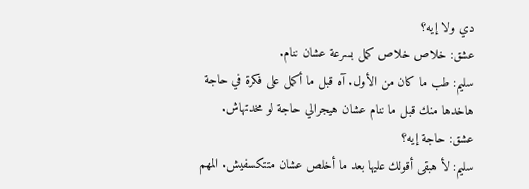دي ولا إيه؟
عشق: خلاص خلاص كمل بسرعة عشان ننام.
سليم: طب ما كان من الأول. آه قبل ما أكمل على فكرة في حاجة هاخدها منك قبل ما ننام عشان هيجرالي حاجة لو مخدتهاش.
عشق: حاجة إيه؟
سليم: لأ هبقى أقولك عليها بعد ما أخلص عشان متتكسفيش. المهم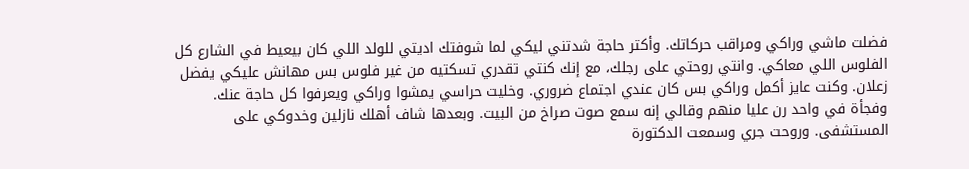فضلت ماشي وراكي ومراقب حركاتك. وأكتر حاجة شدتني ليكي لما شوفتك اديتي للولد اللي كان بيعيط في الشارع كل الفلوس اللي معاكي. وانتي روحتي على رجلك، مع إنك كنتي تقدري تسكتيه من غير فلوس بس مهانش عليكي يفضل زعلان. وكنت عايز أكمل وراكي بس كان عندي اجتماع ضروري. وخليت حراسي يمشوا وراكي ويعرفوا كل حاجة عنك.
وفجأة في واحد رن عليا منهم وقالي إنه سمع صوت صراخ من البيت. وبعدها شاف أهلك نازلين وخدوكي على المستشفى. وروحت جري وسمعت الدكتورة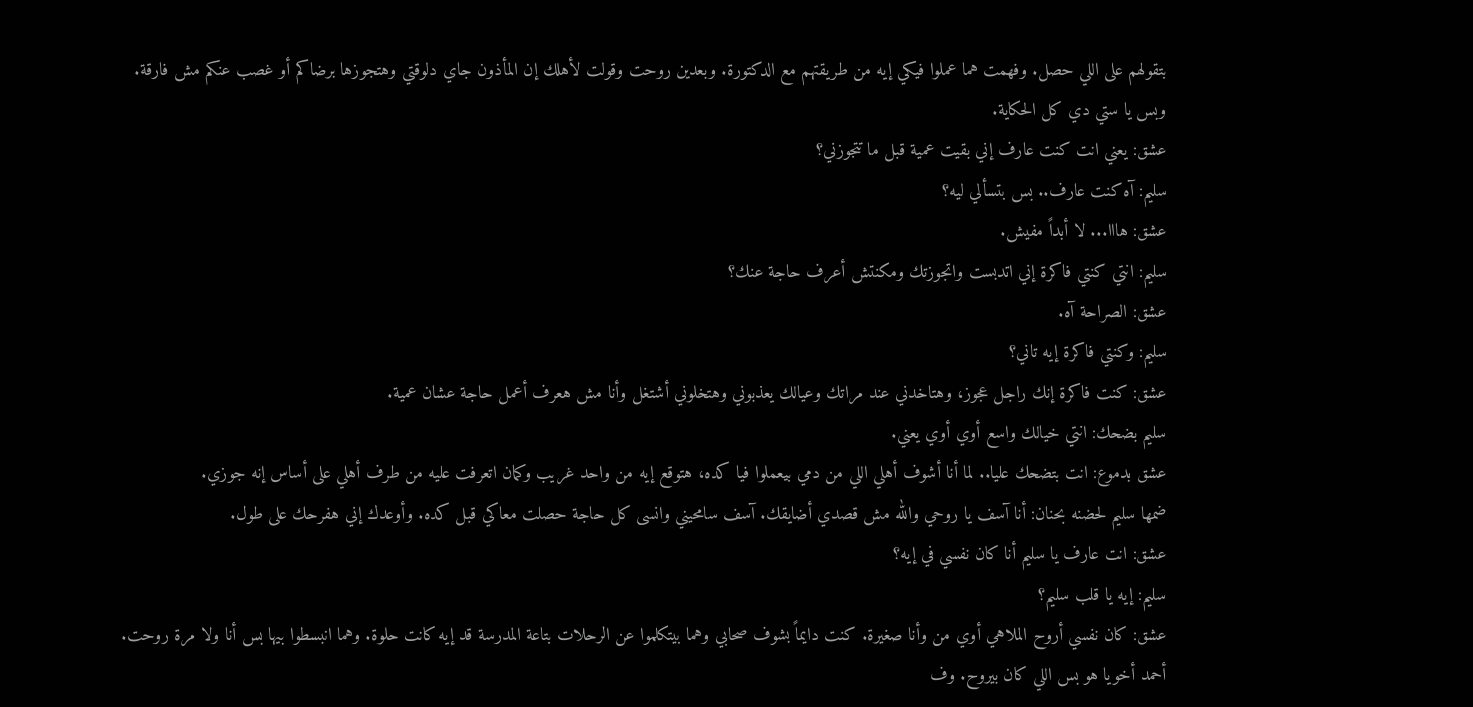بتقولهم على اللي حصل. وفهمت هما عملوا فيكي إيه من طريقتهم مع الدكتورة. وبعدين روحت وقولت لأهلك إن المأذون جاي دلوقتي وهتجوزها برضاكم أو غصب عنكم مش فارقة. وبس يا ستي دي كل الحكاية.
عشق: يعني انت كنت عارف إني بقيت عمية قبل ما تتجوزني؟
سليم: آه كنت عارف.. بس بتسألي ليه؟
عشق: هااا... لا أبداً مفيش.
سليم: انتي كنتي فاكرة إني اتدبست واتجوزتك ومكنتش أعرف حاجة عنك؟
عشق: الصراحة آه.
سليم: وكنتي فاكرة إيه تاني؟
عشق: كنت فاكرة إنك راجل عجوز، وهتاخدني عند مراتك وعيالك يعذبوني وهتخلوني أشتغل وأنا مش هعرف أعمل حاجة عشان عمية.
سليم بضحك: انتي خيالك واسع أوي أوي يعني.
عشق بدموع: انت بتضحك عليا.. لما أنا أشوف أهلي اللي من دمي بيعملوا فيا كده، هتوقع إيه من واحد غريب وكمان اتعرفت عليه من طرف أهلي على أساس إنه جوزي.
ضمها سليم لحضنه بحنان: أنا آسف يا روحي والله مش قصدي أضايقك. آسف سامحيني وانسى كل حاجة حصلت معاكي قبل كده. وأوعدك إني هفرحك على طول.
عشق: انت عارف يا سليم أنا كان نفسي في إيه؟
سليم: إيه يا قلب سليم؟
عشق: كان نفسي أروح الملاهي أوي من وأنا صغيرة. كنت دايماً بشوف صحابي وهما بيتكلموا عن الرحلات بتاعة المدرسة قد إيه كانت حلوة. وهما انبسطوا بيها بس أنا ولا مرة روحت. أحمد أخويا هو بس اللي كان بيروح. وف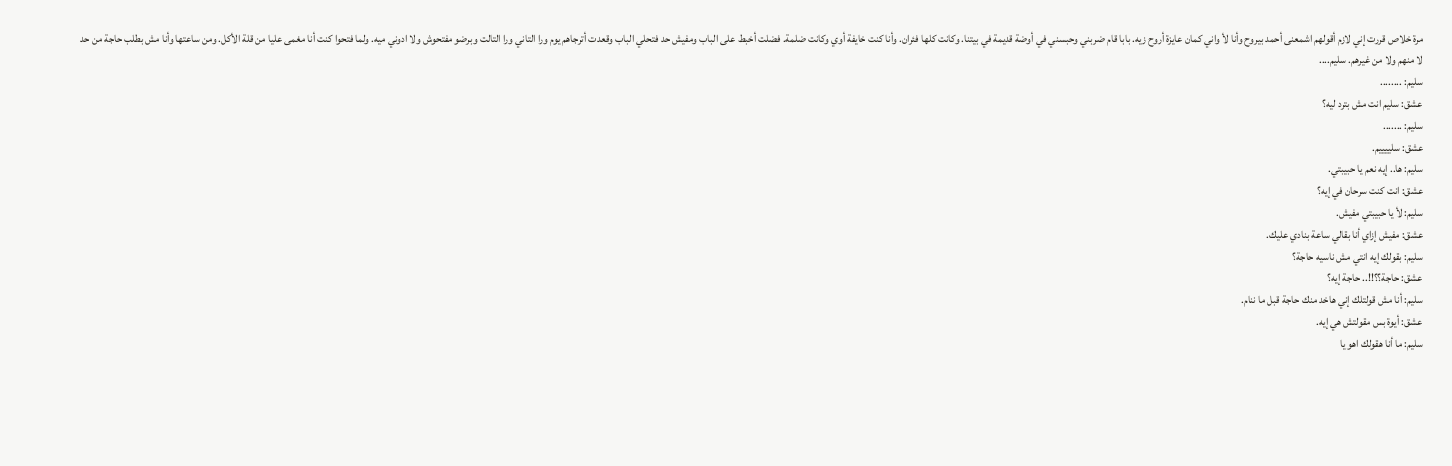مرة خلاص قررت إني لازم أقولهم اشمعنى أحمد بيروح وأنا لأ واني كمان عايزة أروح زيه. بابا قام ضربني وحبسني في أوضة قديمة في بيتنا. وكانت كلها فئران. وأنا كنت خايفة أوي وكانت ضلمة. فضلت أخبط على الباب ومفيش حد فتحلي الباب وقعدت أترجاهم يوم ورا التاني ورا التالت وبرضو مفتحوش ولا ادوني ميه. ولما فتحوا كنت أنا مغمى عليا من قلة الأكل. ومن ساعتها وأنا مش بطلب حاجة من حد لا منهم ولا من غيرهم. سليم....
سليم: ........
عشق: سليم انت مش بترد ليه؟
سليم: .......
عشق: سلييييم.
سليم: ها.. إيه نعم يا حبيبتي.
عشق: انت كنت سرحان في إيه؟
سليم: لأ يا حبيبتي مفيش.
عشق: مفيش إزاي أنا بقالي ساعة بنادي عليك.
سليم: بقولك إيه انتي مش ناسيه حاجة؟
عشق: حاجة؟؟!!.. حاجة إيه؟
سليم: أنا مش قولتلك إني هاخد منك حاجة قبل ما ننام.
عشق: أيوة بس مقولتش هي إيه.
سليم: ما أنا هقولك اهو يا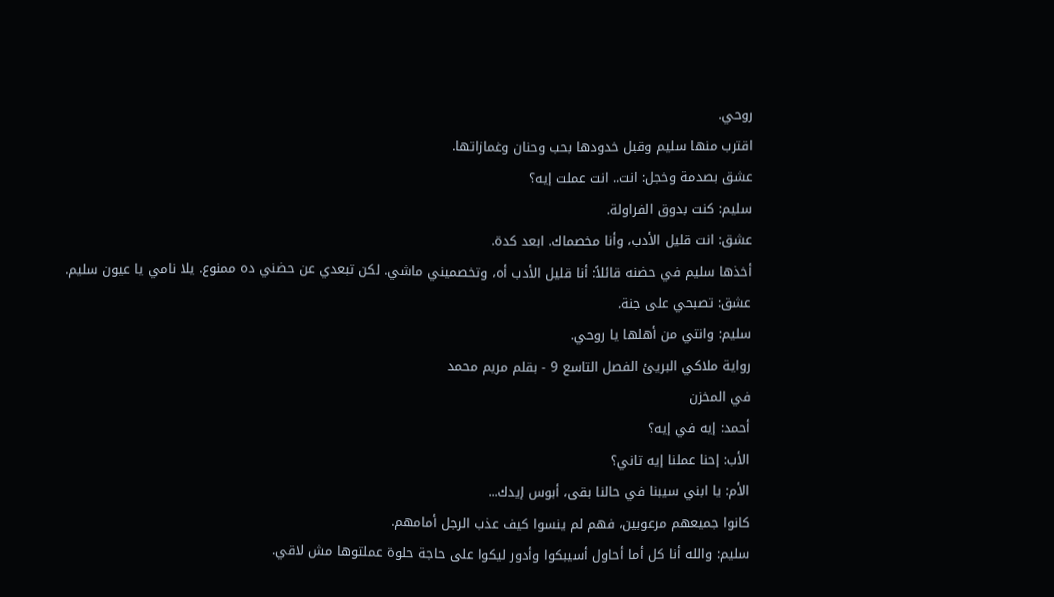روحي.
اقترب منها سليم وقبل خدودها بحب وحنان وغمازاتها.
عشق بصدمة وخجل: انت.. انت عملت إيه؟
سليم: كنت بدوق الفراولة.
عشق: انت قليل الأدب، وأنا مخصماك. ابعد كدة.
أخذها سليم في حضنه قائلاً: أنا قليل الأدب أه، وتخصميني ماشي. لكن تبعدي عن حضني ده ممنوع. يلا نامي يا عيون سليم.
عشق: تصبحي على جنة.
سليم: وانتي من أهلها يا روحي.
رواية ملاكي البريئ الفصل التاسع 9 - بقلم مريم محمد
في المخزن
أحمد: إيه في إيه؟
الأب: إحنا عملنا إيه تاني؟
الأم: يا ابني سيبنا في حالنا بقى، أبوس إيدك...
كانوا جميعهم مرعوبين، فهم لم ينسوا كيف عذب الرجل أمامهم.
سليم: والله أنا كل أما أحاول أسيبكوا وأدور ليكوا على حاجة حلوة عملتوها مش لاقي.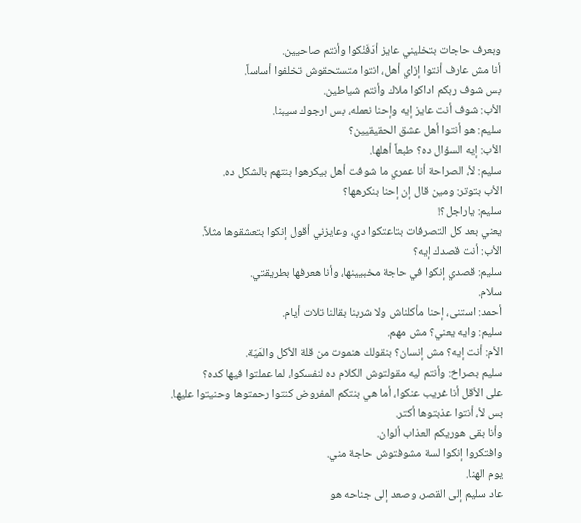وبعرف حاجات بتخليني عايز أدَفَنْكوا وأنتم صاحيين.
أنا مش عارف أنتوا إزاي أهل، انتوا متستحقوش تخلفوا أساساً.
بس شوف ربكم اداكوا ملاك وأنتم شياطين.
الأب: شوف أنت عايز إيه وإحنا نعمله، بس ارجوك سيبنا.
سليم: هو أنتوا أهل عشق الحقيقيين؟
الأب: إيه السؤال ده؟ طبعاً أهلها.
سليم: لأ، الصراحة أنا عمري ما شوفت أهل بيكرهوا بنتهم بالشكل ده.
الأب بتوتر: ومين قال إن إحنا بنكرهها؟
سليم: ياراجل؟!
يعني بعد كل التصرفات بتاعتكوا دي، وعايزني أقول إنكوا بتعشقوها مثلاً.
الأب: أنت قصدك إيه؟
سليم: قصدي إنكوا في حاجة مخبيينها، وأنا هعرفها بطريقتي.
سلام.
أحمد: استنى، إحنا مأكلناش ولا شربنا بقالنا تلات أيام.
سليم: وايه يعني؟ مش مهم.
الأم: أنت إيه؟ مش إنسان؟ بنقولك هنموت من قلة الأكل والمَيّة.
سليم بصراخ: وأنتم ليه مقولتوش الكلام ده لنفسكوا، لما عملتوا فيها كده؟
على الأقل أنا غريب عنكوا، أما هي بنتكم المفروض كنتوا رحمتوها وحنيتوا عليها.
بس لأ، أنتوا عذبتوها أكتر.
وأنا بقى هوريكم العذاب ألوان.
وافتكروا إنكوا لسة مشوفتوش حاجة مني.
يوم الهنا.
عاد سليم إلى القصر، وصعد إلى جناحه هو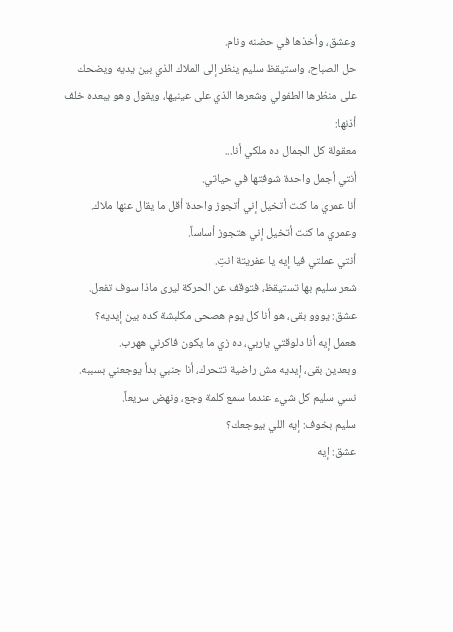وعشق، وأخذها في حضنه ونام.
حل الصباح، واستيقظ سليم ينظر إلى الملاك الذي بين يديه ويضحك على منظرها الطفولي وشعرها الذي على عينيها، ويقول وهو يبعده خلف أذنها:
معقولة كل الجمال ده ملكي أنا...
أنتي أجمل واحدة شوفتها في حياتي.
أنا عمري ما كنت أتخيل إني أتجوز واحدة أقل ما يقال عنها ملاك.
وعمري ما كنت أتخيل إني هتجوز أساساً.
أنتي عملتي فيا إيه يا عفريتة انتِ.
شعر سليم بها تستيقظ، فتوقف عن الحركة ليرى ماذا سوف تفعل.
عشق: يووو بقى، هو أنا كل يوم هصحى مكلبشة كده بين إيديه؟
هعمل إيه أنا دلوقتي ياربي، ده زي ما يكون فاكرني ههرب.
وبعدين بقى، إيديه مش راضية تتحرك، أنا جنبي بدأ يوجعني بسببه.
نسي سليم كل شيء عندما سمع كلمة وجع، ونهض سريعاً.
سليم بخوف: إيه اللي بيوجعك؟
عشق: إيه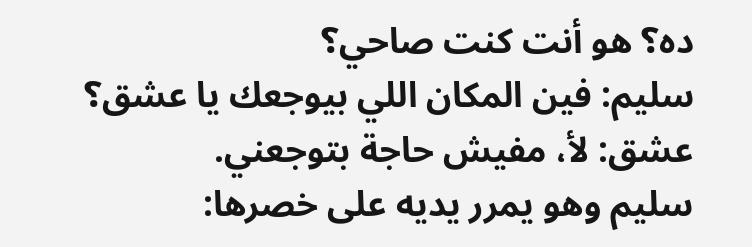ده؟ هو أنت كنت صاحي؟
سليم: فين المكان اللي بيوجعك يا عشق؟
عشق: لأ، مفيش حاجة بتوجعني.
سليم وهو يمرر يديه على خصرها: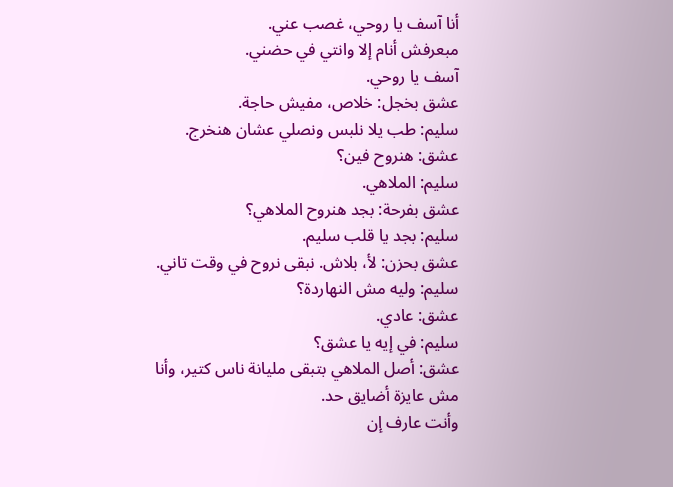أنا آسف يا روحي، غصب عني.
مبعرفش أنام إلا وانتي في حضني.
آسف يا روحي.
عشق بخجل: خلاص، مفيش حاجة.
سليم: طب يلا نلبس ونصلي عشان هنخرج.
عشق: هنروح فين؟
سليم: الملاهي.
عشق بفرحة: بجد هنروح الملاهي؟
سليم: بجد يا قلب سليم.
عشق بحزن: لأ، بلاش. نبقى نروح في وقت تاني.
سليم: وليه مش النهاردة؟
عشق: عادي.
سليم: في إيه يا عشق؟
عشق: أصل الملاهي بتبقى مليانة ناس كتير، وأنا مش عايزة أضايق حد.
وأنت عارف إن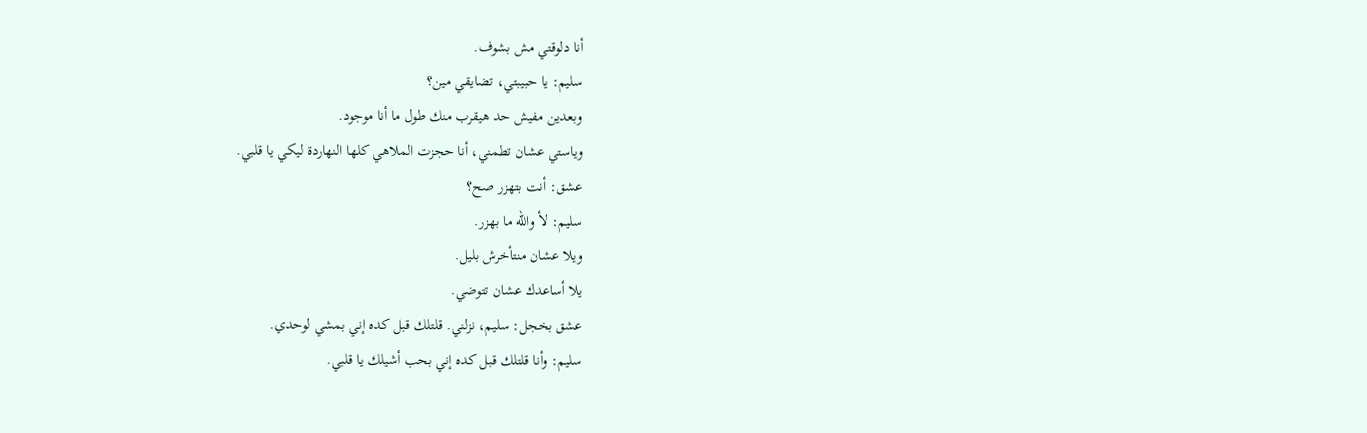أنا دلوقتي مش بشوف.
سليم: يا حبيبتي، تضايقي مين؟
وبعدين مفيش حد هيقرب منك طول ما أنا موجود.
وياستي عشان تطمني، أنا حجزت الملاهي كلها النهاردة ليكي يا قلبي.
عشق: أنت بتهزر صح؟
سليم: لأ والله ما بهزر.
ويلا عشان منتأخرش بليل.
يلا أساعدك عشان تتوضي.
عشق بخجل: سليم، نزلني. قلتلك قبل كده إني بمشي لوحدي.
سليم: وأنا قلتلك قبل كده إني بحب أشيلك يا قلبي.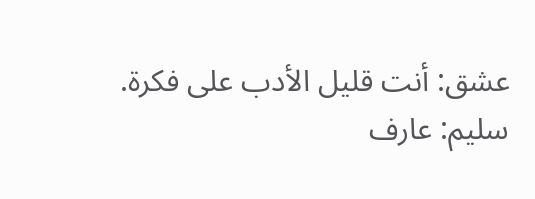عشق: أنت قليل الأدب على فكرة.
سليم: عارف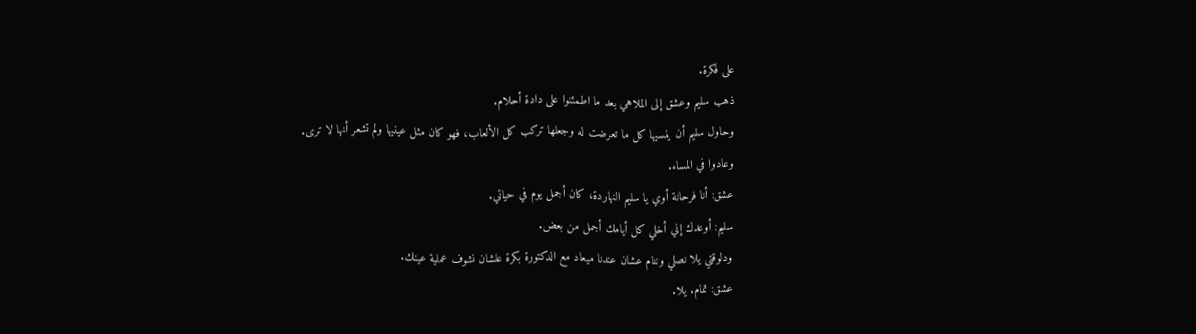على فكرة.
ذهب سليم وعشق إلى الملاهي بعد ما اطمئنوا على دادة أحلام.
وحاول سليم أن ينسيها كل ما تعرضت له وجعلها تركب كل الألعاب، فهو كان مثل عينيها ولم تشعر أنها لا ترى.
وعادوا في المساء.
عشق: أنا فرحانة أوي يا سليم النهاردة، كان أجمل يوم في حياتي.
سليم: أوعدك إني أخلي كل أيامك أجمل من بعض.
ودلوقتي يلا نصلي وننام عشان عندنا ميعاد مع الدكتورة بكرة علشان نشوف عملية عينك.
عشق: تمام. يلا.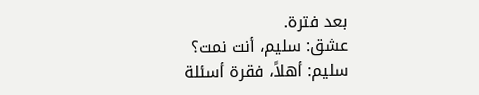بعد فترة.
عشق: سليم، أنت نمت؟
سليم: أهلاً، فقرة أسئلة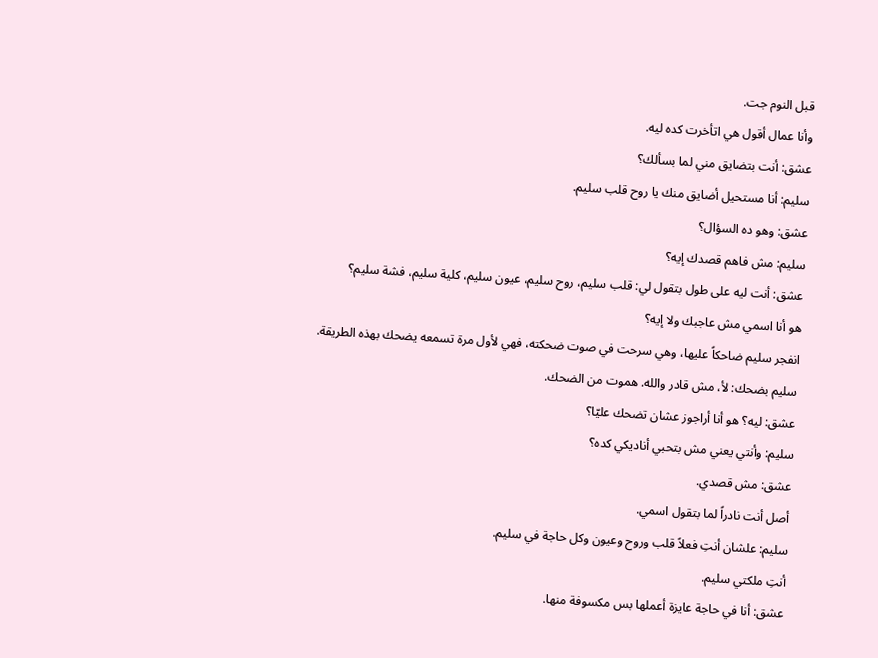قبل النوم جت.
وأنا عمال أقول هي اتأخرت كده ليه.
عشق: أنت بتضايق مني لما بسألك؟
سليم: أنا مستحيل أضايق منك يا روح قلب سليم.
عشق: وهو ده السؤال؟
سليم: مش فاهم قصدك إيه؟
عشق: أنت ليه على طول بتقول لي: قلب سليم، روح سليم، عيون سليم، كلية سليم، فشة سليم؟
هو أنا اسمي مش عاجبك ولا إيه؟
انفجر سليم ضاحكاً عليها، وهي سرحت في صوت ضحكته، فهي لأول مرة تسمعه يضحك بهذه الطريقة.
سليم بضحك: لأ، مش قادر والله. هموت من الضحك.
عشق: ليه؟ هو أنا أراجوز عشان تضحك عليّا؟
سليم: وأنتي يعني مش بتحبي أناديكي كده؟
عشق: مش قصدي.
أصل أنت نادراً لما بتقول اسمي.
سليم: علشان أنتِ فعلاً قلب وروح وعيون وكل حاجة في سليم.
أنتِ ملكتي سليم.
عشق: أنا في حاجة عايزة أعملها بس مكسوفة منها.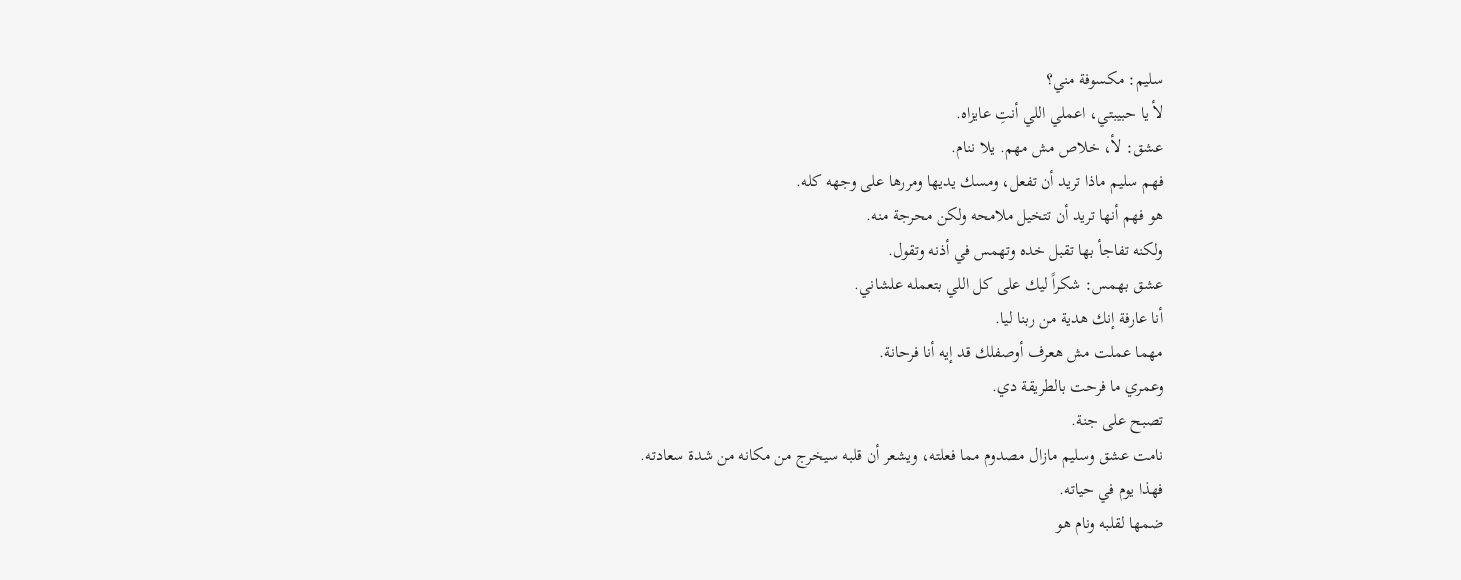سليم: مكسوفة مني؟
لأ يا حبيبتي، اعملي اللي أنتِ عايزاه.
عشق: لأ، خلاص مش مهم. يلا ننام.
فهم سليم ماذا تريد أن تفعل، ومسك يديها ومررها على وجهه كله.
هو فهم أنها تريد أن تتخيل ملامحه ولكن محرجة منه.
ولكنه تفاجأ بها تقبل خده وتهمس في أذنه وتقول.
عشق بهمس: شكراً ليك على كل اللي بتعمله علشاني.
أنا عارفة إنك هدية من ربنا ليا.
مهما عملت مش هعرف أوصفلك قد إيه أنا فرحانة.
وعمري ما فرحت بالطريقة دي.
تصبح على جنة.
نامت عشق وسليم مازال مصدوم مما فعلته، ويشعر أن قلبه سيخرج من مكانه من شدة سعادته.
فهذا يوم في حياته.
ضمها لقلبه ونام هو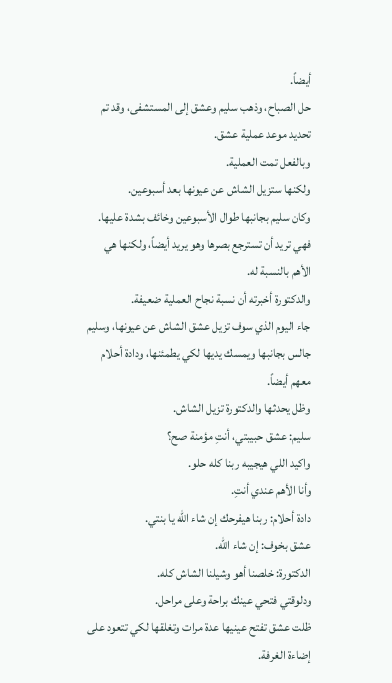أيضاً.
حل الصباح، وذهب سليم وعشق إلى المستشفى، وقد تم تحديد موعد عملية عشق.
وبالفعل تمت العملية.
ولكنها ستزيل الشاش عن عيونها بعد أسبوعين.
وكان سليم بجانبها طوال الأسبوعين وخائف بشدة عليها.
فهي تريد أن تسترجع بصرها وهو يريد أيضاً، ولكنها هي الأهم بالنسبة له.
والدكتورة أخبرته أن نسبة نجاح العملية ضعيفة.
جاء اليوم الذي سوف تزيل عشق الشاش عن عيونها، وسليم جالس بجانبها ويمسك يديها لكي يطمئنها، ودادة أحلام معهم أيضاً.
وظل يحدثها والدكتورة تزيل الشاش.
سليم: عشق حبيبتي، أنتِ مؤمنة صح؟
واكيد اللي هيجيبه ربنا كله حلو.
وأنا الأهم عندي أنتِ.
دادة أحلام: ربنا هيفرحك إن شاء الله يا بنتي.
عشق بخوف: إن شاء الله.
الدكتورة: خلصنا أهو وشيلنا الشاش كله.
ودلوقتي فتحي عينك براحة وعلى مراحل.
ظلت عشق تفتح عينيها عدة مرات وتغلقها لكي تتعود على إضاءة الغرفة.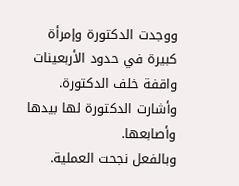ووجدت الدكتورة وإمرأة كبيرة في حدود الأربعينات واقفة خلف الدكتورة.
وأشارت الدكتورة لها بيدها وأصابعها.
وبالفعل نجحت العملية.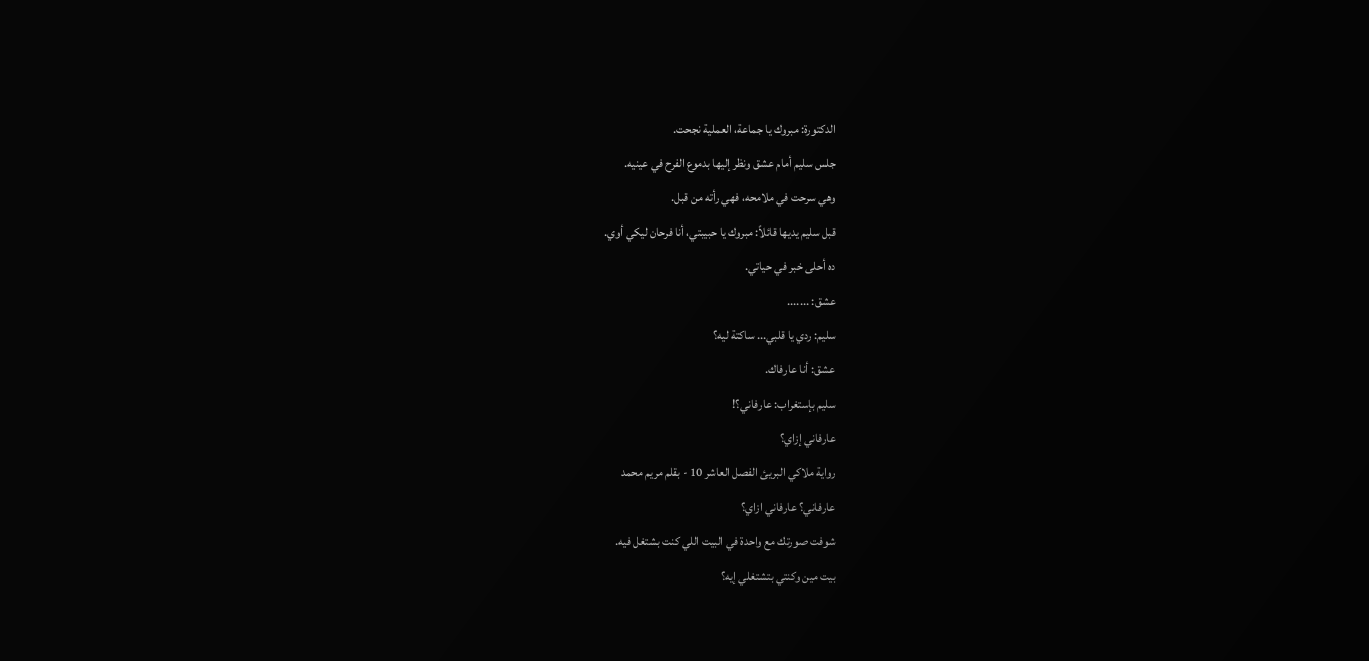الدكتورة: مبروك يا جماعة، العملية نجحت.
جلس سليم أمام عشق ونظر إليها بدموع الفرح في عينيه.
وهي سرحت في ملامحه، فهي رأته من قبل.
قبل سليم يديها قائلاً: مبروك يا حبيبتي، أنا فرحان ليكي أوي.
ده أحلى خبر في حياتي.
عشق: .......
سليم: ردي يا قلبي... ساكتة ليه؟
عشق: أنا عارفاك.
سليم بإستغراب: عارفاني؟!
عارفاني إزاي؟
رواية ملاكي البريئ الفصل العاشر 10 - بقلم مريم محمد
عارفاني؟ عارفاني ازاي؟
شوفت صورتك مع واحدة في البيت اللي كنت بشتغل فيه.
بيت مين وكنتي بتشتغلي إيه؟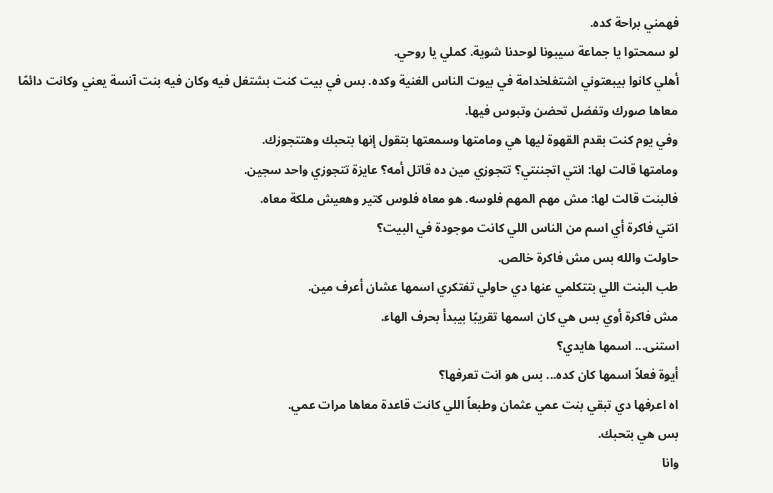فهمني براحة كده.
لو سمحتوا يا جماعة سيبونا لوحدنا شوية. كملي يا روحي.
أهلي كانوا بيبعتوني اشتغلخدامة في بيوت الناس الغنية وكده. بس في بيت كنت بشتغل فيه وكان فيه بنت آنسة يعني وكانت دائمًا معاها صورك وتفضل تحضن وتبوس فيها.
وفي يوم كنت بقدم القهوة ليها هي ومامتها وسمعتها بتقول إنها بتحبك وهتتجوزك.
ومامتها قالت لها: انتي اتجننتي؟ تتجوزي مين ده قاتل أمه؟ عايزة تتجوزي واحد سجين.
فالبنت قالت لها: مش مهم المهم فلوسه. هو معاه فلوس كتير وهعيش ملكة معاه.
انتي فاكرة أي اسم من الناس اللي كانت موجودة في البيت؟
حاولت والله بس مش فاكرة خالص.
طب البنت اللي بتتكلمي عنها دي حاولي تفتكري اسمها عشان أعرف مين.
مش فاكرة أوي بس هي كان اسمها تقريبًا بيبدأ بحرف الهاء.
استنى... اسمها هايدي؟
أيوة فعلاً اسمها كان كده... بس هو انت تعرفها؟
اه اعرفها دي تبقي بنت عمي عثمان وطبعاً اللي كانت قاعدة معاها مرات عمي.
بس هي بتحبك.
وانا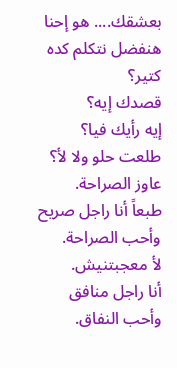بعشقك.... هو إحنا هنفضل نتكلم كده كتير؟
قصدك إيه؟
إيه رأيك فيا؟ طلعت حلو ولا لأ؟
عاوز الصراحة.
طبعاً أنا راجل صريح وأحب الصراحة.
لأ معجبتنيش.
أنا راجل منافق وأحب النفاق.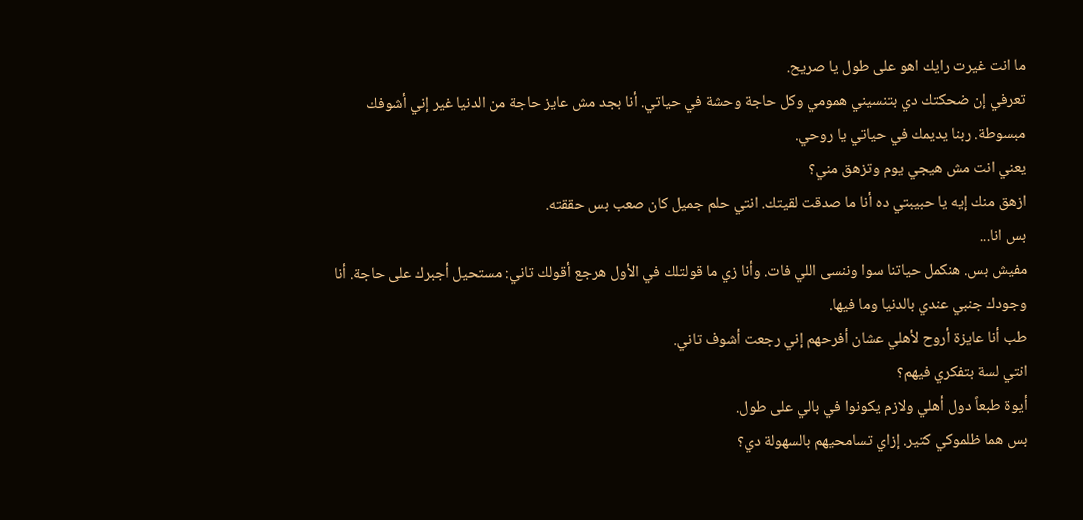ما انت غيرت رايك اهو على طول يا صريح.
تعرفي إن ضحكتك دي بتنسيني همومي وكل حاجة وحشة في حياتي. أنا بجد مش عايز حاجة من الدنيا غير إني أشوفك مبسوطة. ربنا يديمك في حياتي يا روحي.
يعني انت مش هيجي يوم وتزهق مني؟
ازهق منك إيه يا حبيبتي ده أنا ما صدقت لقيتك. انتي حلم جميل كان صعب بس حققته.
بس انا...
مفيش بس. هنكمل حياتنا سوا وننسى اللي فات. وأنا زي ما قولتلك في الأول هرجع أقولك تاني: مستحيل أجبرك على حاجة. أنا وجودك جنبي عندي بالدنيا وما فيها.
طب أنا عايزة أروح لأهلي عشان أفرحهم إني رجعت أشوف تاني.
انتي لسة بتفكري فيهم؟
أيوة طبعاً دول أهلي ولازم يكونوا في بالي على طول.
بس هما ظلموكي كتير. إزاي تسامحيهم بالسهولة دي؟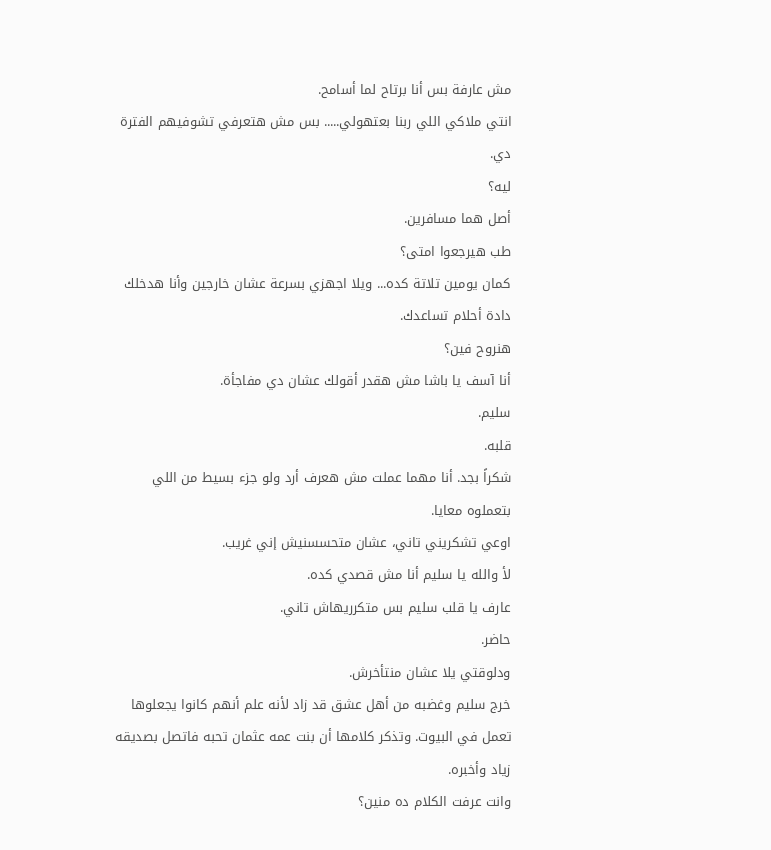مش عارفة بس أنا برتاح لما أسامح.
انتي ملاكي اللي ربنا بعتهولي..... بس مش هتعرفي تشوفيهم الفترة دي.
ليه؟
أصل هما مسافرين.
طب هيرجعوا امتى؟
كمان يومين تلاتة كده... ويلا اجهزي بسرعة عشان خارجين وأنا هدخلك دادة أحلام تساعدك.
هنروح فين؟
أنا آسف يا باشا مش هقدر أقولك عشان دي مفاجأة.
سليم.
قلبه.
شكراً بجد. أنا مهما عملت مش هعرف أرد ولو جزء بسيط من اللي بتعملوه معايا.
اوعي تشكريني تاني، عشان متحسسنيش إني غريب.
لأ والله يا سليم أنا مش قصدي كده.
عارف يا قلب سليم بس متكرريهاش تاني.
حاضر.
ودلوقتي يلا عشان منتأخرش.
خرج سليم وغضبه من أهل عشق قد زاد لأنه علم أنهم كانوا يجعلوها تعمل في البيوت. وتذكر كلامها أن بنت عمه عثمان تحبه فاتصل بصديقه زياد وأخبره.
وانت عرفت الكلام ده منين؟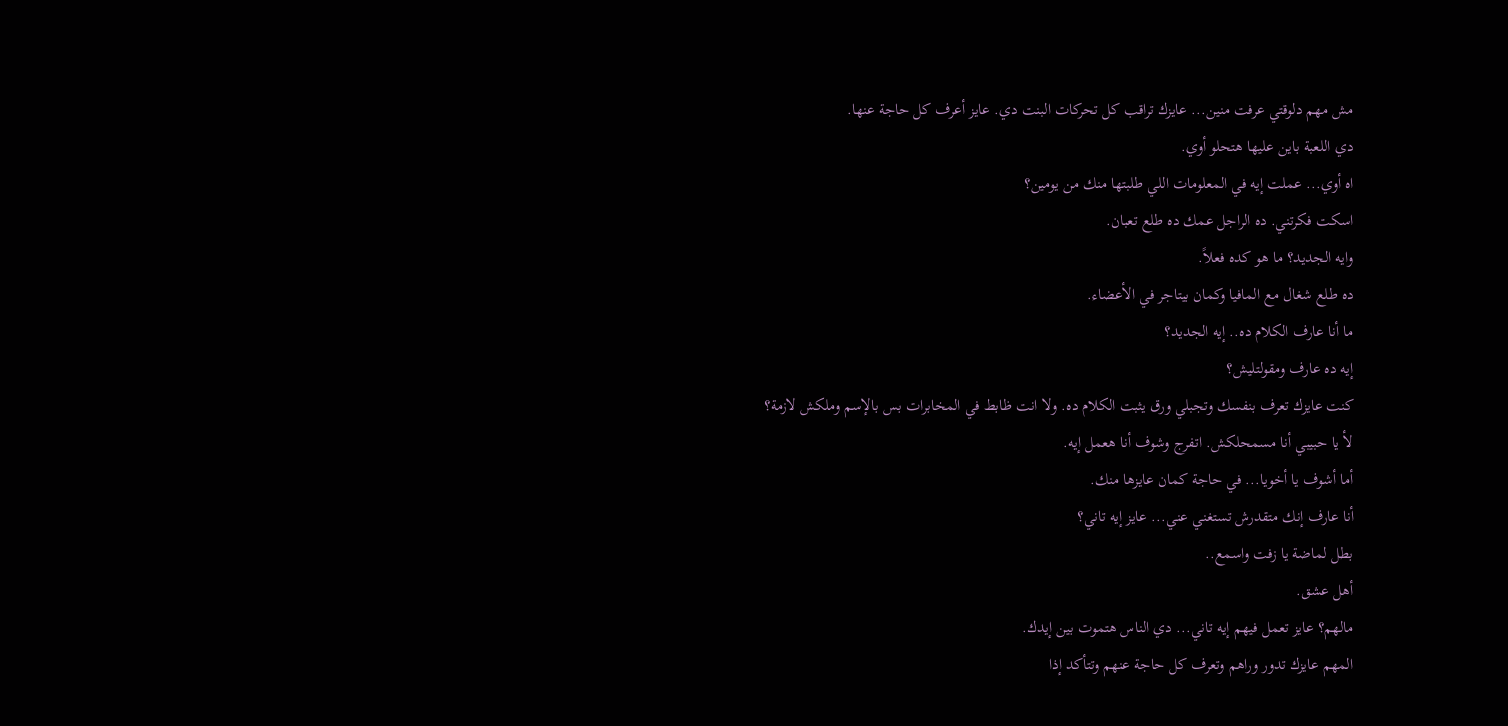مش مهم دلوقتي عرفت منين... عايزك تراقب كل تحركات البنت دي. عايز أعرف كل حاجة عنها.
دي اللعبة باين عليها هتحلو أوي.
اه أوي... عملت إيه في المعلومات اللي طلبتها منك من يومين؟
اسكت فكرتني. ده الراجل عمك ده طلع تعبان.
وايه الجديد؟ ما هو كده فعلاً.
ده طلع شغال مع المافيا وكمان بيتاجر في الأعضاء.
ما أنا عارف الكلام ده.. إيه الجديد؟
إيه ده عارف ومقولتليش؟
كنت عايزك تعرف بنفسك وتجبلي ورق يثبت الكلام ده. ولا انت ظابط في المخابرات بس بالإسم وملكش لازمة؟
لأ يا حبيبي أنا مسمحلكش. اتفرج وشوف أنا هعمل إيه.
أما أشوف يا أخويا... في حاجة كمان عايزها منك.
أنا عارف إنك متقدرش تستغني عني... عايز إيه تاني؟
بطل لماضة يا زفت واسمع..
أهل عشق.
مالهم؟ عايز تعمل فيهم إيه تاني... دي الناس هتموت بين إيدك.
المهم عايزك تدور وراهم وتعرف كل حاجة عنهم وتتأكد إذا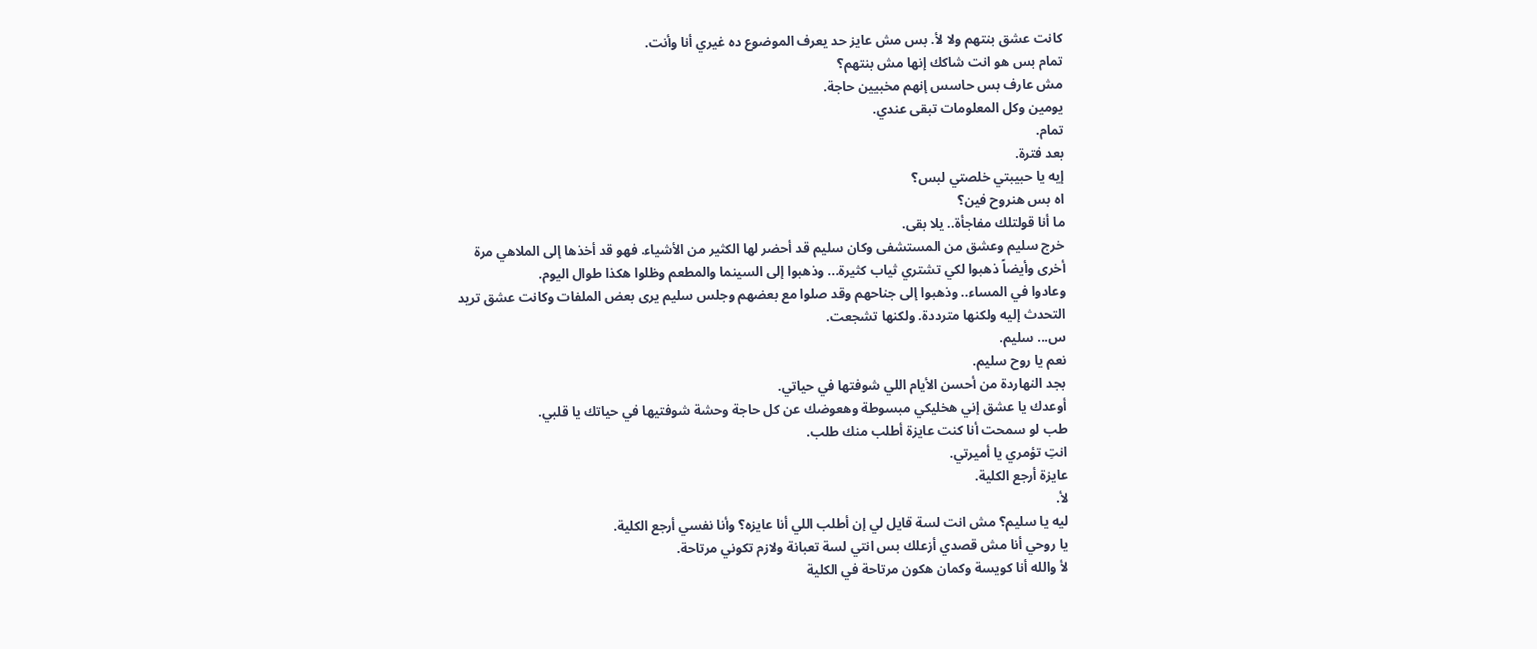كانت عشق بنتهم ولا لأ. بس مش عايز حد يعرف الموضوع ده غيري أنا وأنت.
تمام بس هو انت شاكك إنها مش بنتهم؟
مش عارف بس حاسس إنهم مخبيين حاجة.
يومين وكل المعلومات تبقى عندي.
تمام.
بعد فترة.
إيه يا حبيبتي خلصتي لبس؟
اه بس هنروح فين؟
ما أنا قولتلك مفاجأة.. يلا بقى.
خرج سليم وعشق من المستشفى وكان سليم قد أحضر لها الكثير من الأشياء. فهو قد أخذها إلى الملاهي مرة أخرى وأيضاً ذهبوا لكي تشتري ثياب كثيرة... وذهبوا إلى السينما والمطعم وظلوا هكذا طوال اليوم.
وعادوا في المساء.. وذهبوا إلى جناحهم وقد صلوا مع بعضهم وجلس سليم يرى بعض الملفات وكانت عشق تريد التحدث إليه ولكنها مترددة. ولكنها تشجعت.
س... سليم.
نعم يا روح سليم.
بجد النهاردة من أحسن الأيام اللي شوفتها في حياتي.
أوعدك يا عشق إني هخليكي مبسوطة وهعوضك عن كل حاجة وحشة شوفتيها في حياتك يا قلبي.
طب لو سمحت أنا كنت عايزة أطلب منك طلب.
انتِ تؤمري يا أميرتي.
عايزة أرجع الكلية.
لأ.
ليه يا سليم؟ مش انت لسة قايل لي إن أطلب اللي أنا عايزه؟ وأنا نفسي أرجع الكلية.
يا روحي أنا مش قصدي أزعلك بس انتي لسة تعبانة ولازم تكوني مرتاحة.
لأ والله أنا كويسة وكمان هكون مرتاحة في الكلية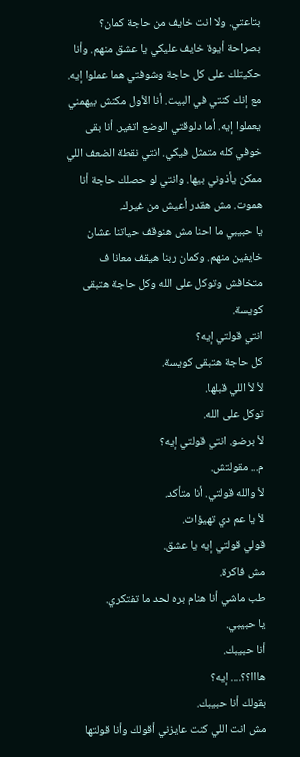بتاعتي. ولا انت خايف من حاجة كمان؟
بصراحة أيوة خايف عليكي يا عشق منهم. وأنا حكيتلك على كل حاجة وشوفتي هما عملوا إيه. مع إنك كنتي في البيت. أنا الأول مكنش بيهمني يعملوا إيه. أما دلوقتي الوضع اتغير. أنا بقى خوفي كله متمثل فيكي. انتي نقطة الضعف اللي ممكن يأذوني بيها. وانتي لو حصلك حاجة أنا هموت. مش هقدر أعيش من غيرك.
يا حبيبي ما احنا مش هنوقف حياتنا عشان خايفين منهم. وكمان ربنا هيقف معانا ف متخافش وتوكل على الله وكل حاجة هتبقى كويسة.
انتي قولتي إيه؟
كل حاجة هتبقى كويسة.
لأ لأ اللي قبلها.
توكل على الله.
لأ برضو. انتي قولتي إيه؟
م... مقولتش.
لأ والله قولتي. أنا متأكد.
لأ يا عم دي تهيؤات.
قولي قولتي إيه يا عشق.
مش فاكرة.
طب ماشي أنا هنام بره لحد ما تفتكري.
يا حبيبي.
أنا حبيبك.
هااا؟؟.... إيه؟
بقولك أنا حبيبك.
مش انت اللي كنت عايزني أقولك وأنا قولتها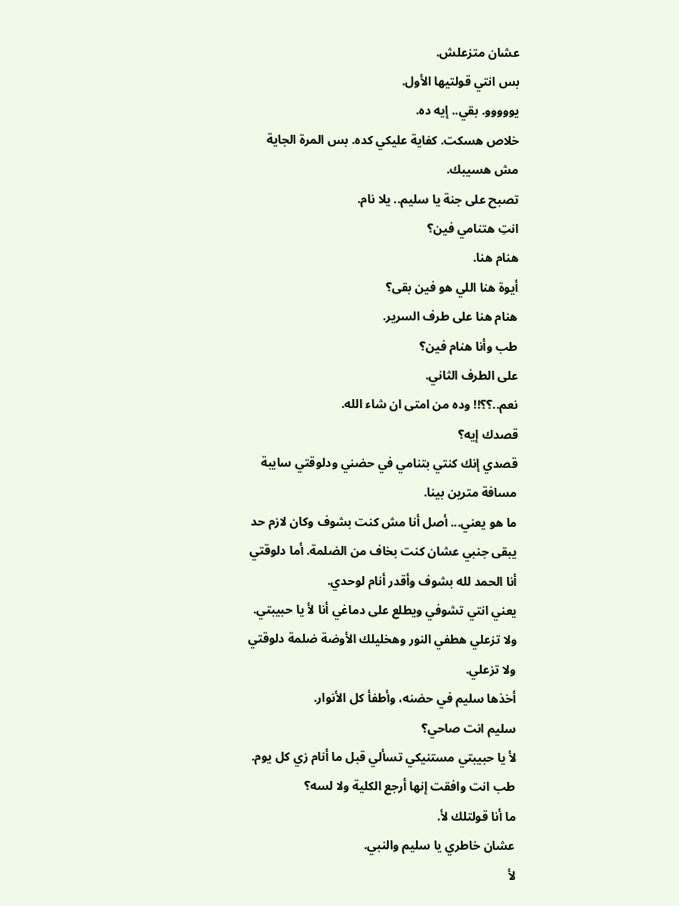عشان متزعلش.
بس انتي قولتيها الأول.
يووووو. بقي.. إيه ده.
خلاص هسكت. كفاية عليكي كده. بس المرة الجاية مش هسيبك.
تصبح على جنة يا سليم.. يلا نام.
انتِ هتنامي فين؟
هنام هنا.
أيوة هنا اللي هو فين بقى؟
هنام هنا على طرف السرير.
طب وأنا هنام فين؟
على الطرف الثاني.
نعم..؟؟!! وده من امتى ان شاء الله.
قصدك إيه؟
قصدي إنك كنتي بتنامي في حضني ودلوقتي سايبة مسافة مترين بينا.
ما هو يعني... أصل أنا مش كنت بشوف وكان لازم حد يبقى جنبي عشان كنت بخاف من الضلمة. أما دلوقتي أنا الحمد لله بشوف وأقدر أنام لوحدي.
يعني انتي تشوفي ويطلع على دماغي أنا لأ يا حبيبتي. ولا تزعلي هطفي النور وهخليلك الأوضة ضلمة دلوقتي ولا تزعلي.
أخذها سليم في حضنه، وأطفأ كل الأنوار.
سليم انت صاحي؟
لأ يا حبيبتي مستنيكي تسألي قبل ما أنام زي كل يوم.
طب انت وافقت إنها أرجع الكلية ولا لسه؟
ما أنا قولتلك لأ.
عشان خاطري يا سليم والنبي.
لأ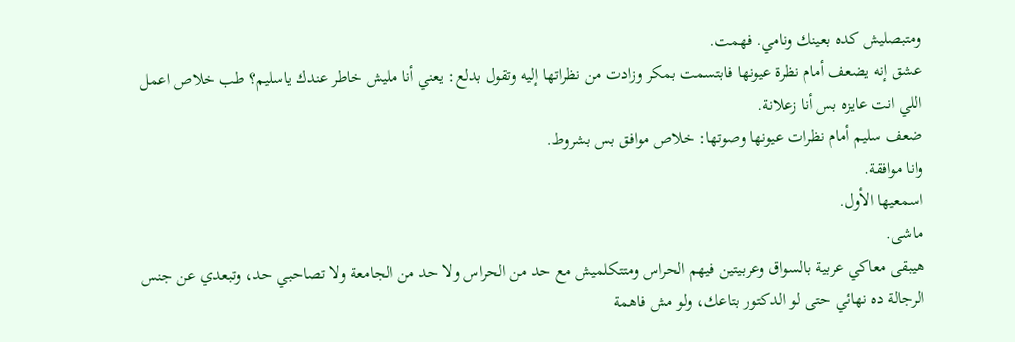ومتبصليش كده بعينك ونامي. فهمت.
عشق إنه يضعف أمام نظرة عيونها فابتسمت بمكر وزادت من نظراتها إليه وتقول بدلع: يعني أنا مليش خاطر عندك ياسليم؟ طب خلاص اعمل اللي انت عايزه بس أنا زعلانة.
ضعف سليم أمام نظرات عيونها وصوتها: خلاص موافق بس بشروط.
وانا موافقة.
اسمعيها الأول.
ماشى.
هيبقى معاكي عربية بالسواق وعربيتين فيهم الحراس ومتتكلميش مع حد من الحراس ولا حد من الجامعة ولا تصاحبي حد، وتبعدي عن جنس الرجالة ده نهائي حتى لو الدكتور بتاعك، ولو مش فاهمة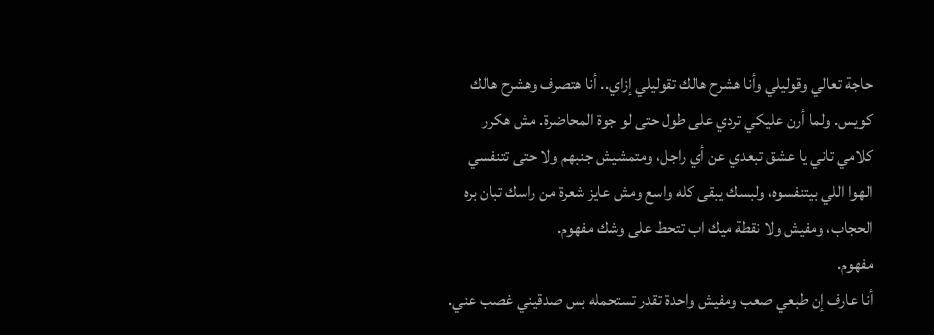حاجة تعالي وقوليلي وأنا هشرح هالك تقوليلي إزاي.. أنا هتصرف وهشرح هالك كويس. ولما أرن عليكي تردي على طول حتى لو جوة المحاضرة. مش هكرر كلامي تاني يا عشق تبعدي عن أي راجل، ومتمشيش جنبهم ولا حتى تتنفسي الهوا اللي بيتنفسوه، ولبسك يبقى كله واسع ومش عايز شعرة من راسك تبان بره الحجاب، ومفيش ولا نقطة ميك اب تتحط على وشك مفهوم.
مفهوم.
أنا عارف إن طبعي صعب ومفيش واحدة تقدر تستحمله بس صدقيني غصب عني.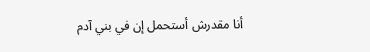أنا مقدرش أستحمل إن في بني آدم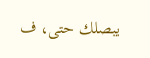يبصلك حتى، ف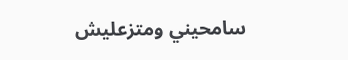سامحيني ومتزعليش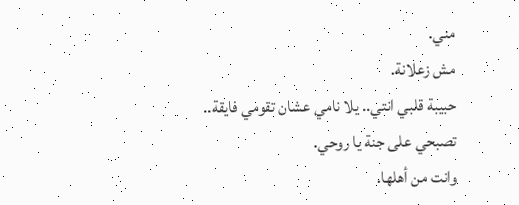مني.
مش زعلانة.
حبيبة قلبي انتي.. يلا نامي عشان تقومي فايقة.. تصبحي على جنة يا روحي.
وانت من أهلها.